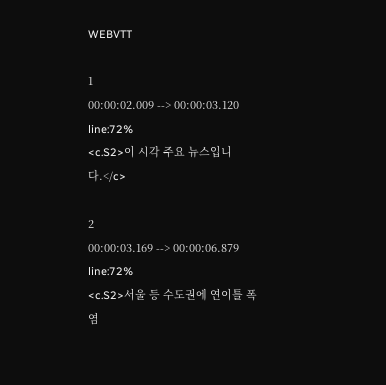WEBVTT

1
00:00:02.009 --> 00:00:03.120 line:72%
<c.S2>이 시각 주요 뉴스입니다.</c>

2
00:00:03.169 --> 00:00:06.879 line:72%
<c.S2>서울 등 수도권에 연이틀 폭염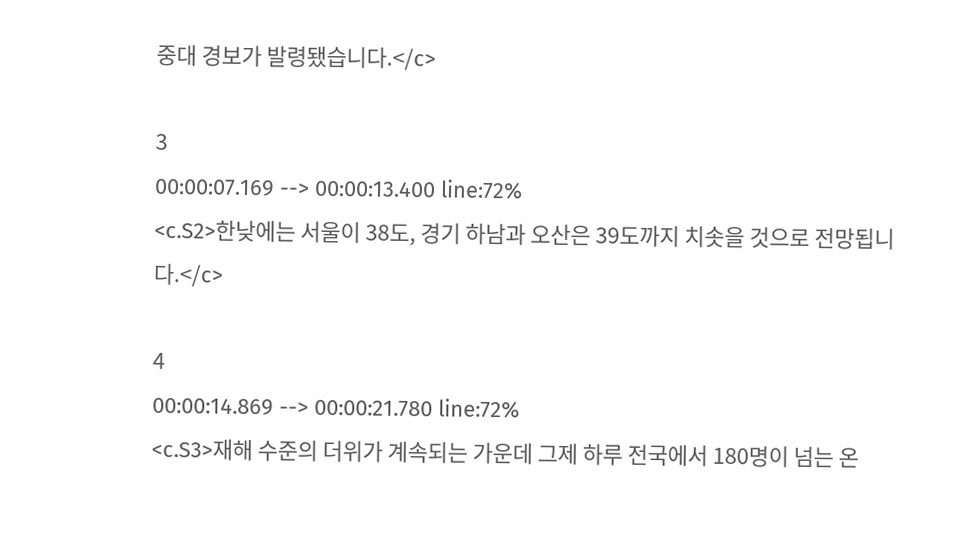중대 경보가 발령됐습니다.</c>

3
00:00:07.169 --> 00:00:13.400 line:72%
<c.S2>한낮에는 서울이 38도, 경기 하남과 오산은 39도까지 치솟을 것으로 전망됩니다.</c>

4
00:00:14.869 --> 00:00:21.780 line:72%
<c.S3>재해 수준의 더위가 계속되는 가운데 그제 하루 전국에서 180명이 넘는 온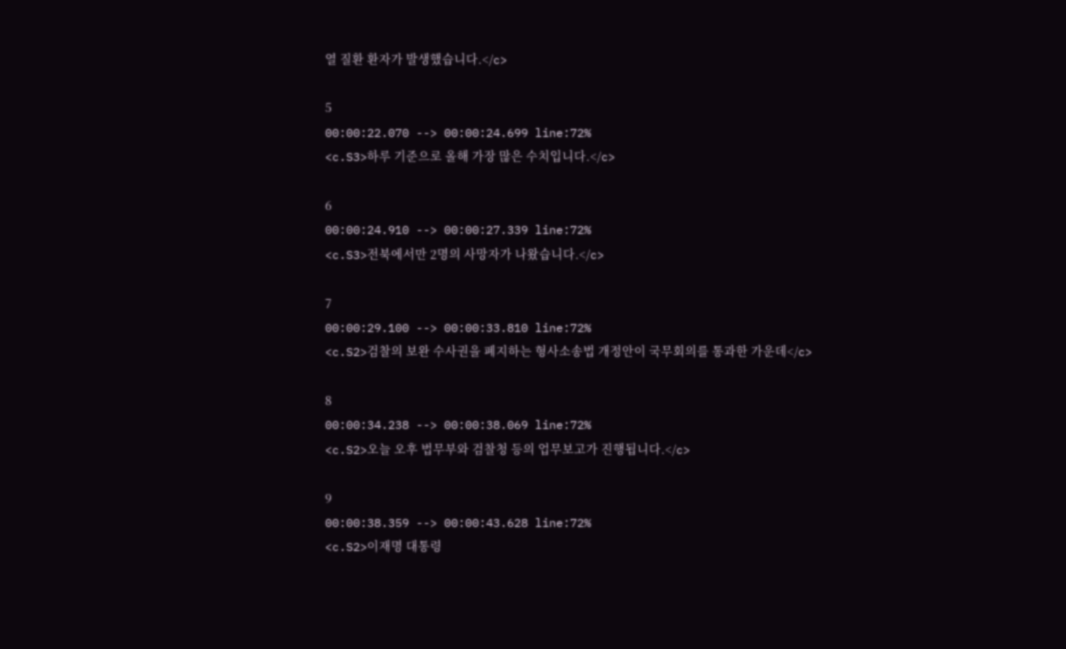열 질환 환자가 발생했습니다.</c>

5
00:00:22.070 --> 00:00:24.699 line:72%
<c.S3>하루 기준으로 올해 가장 많은 수치입니다.</c>

6
00:00:24.910 --> 00:00:27.339 line:72%
<c.S3>전북에서만 2명의 사망자가 나왔습니다.</c>

7
00:00:29.100 --> 00:00:33.810 line:72%
<c.S2>검찰의 보완 수사권을 폐지하는 형사소송법 개정안이 국무회의를 통과한 가운데</c>

8
00:00:34.238 --> 00:00:38.069 line:72%
<c.S2>오늘 오후 법무부와 검찰청 등의 업무보고가 진행됩니다.</c>

9
00:00:38.359 --> 00:00:43.628 line:72%
<c.S2>이재명 대통령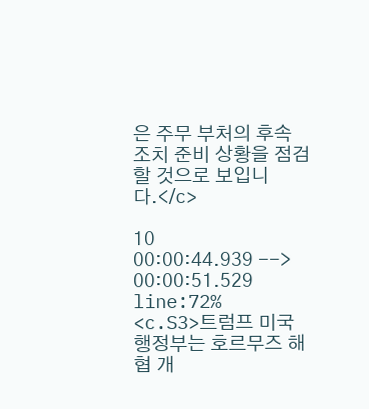은 주무 부처의 후속 조치 준비 상황을 점검할 것으로 보입니다.</c>

10
00:00:44.939 --> 00:00:51.529 line:72%
<c.S3>트럼프 미국 행정부는 호르무즈 해협 개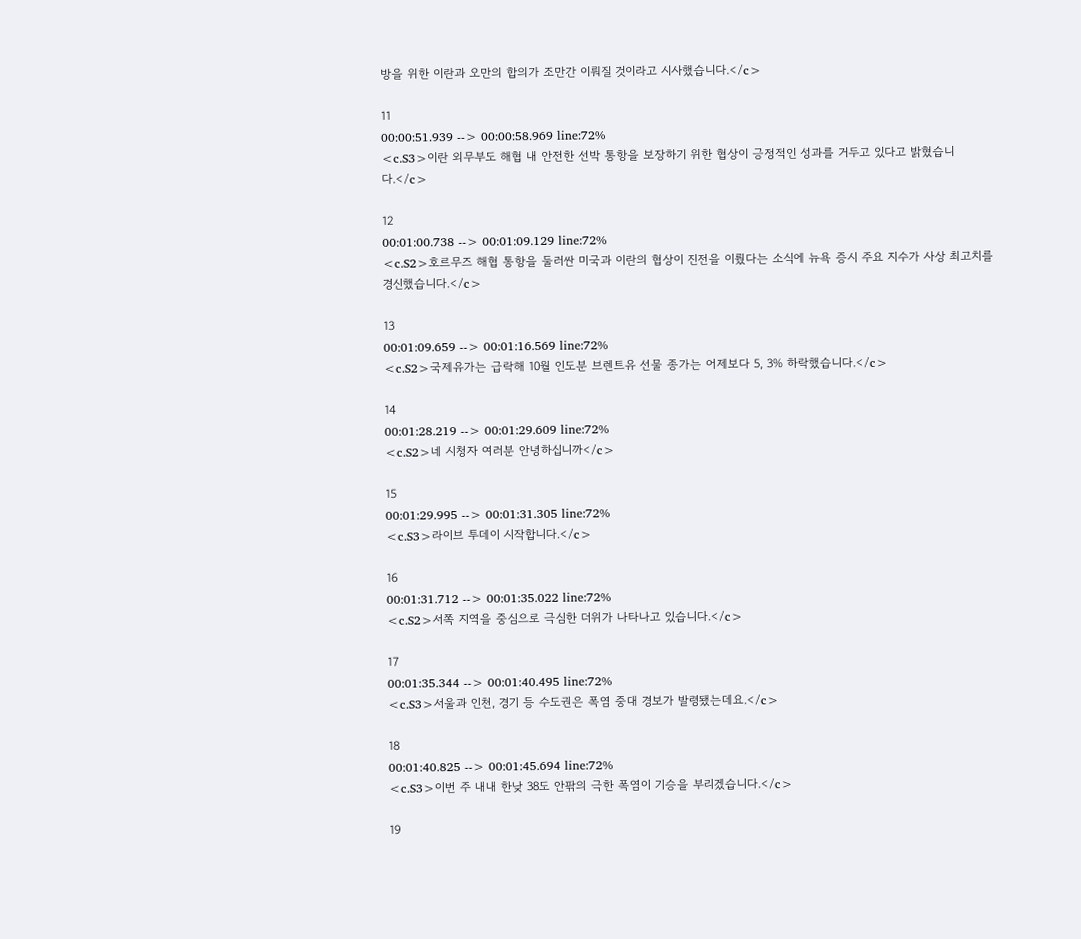방을 위한 이란과 오만의 합의가 조만간 이뤄질 것이라고 시사했습니다.</c>

11
00:00:51.939 --> 00:00:58.969 line:72%
<c.S3>이란 외무부도 해협 내 안전한 선박 통항을 보장하기 위한 협상이 긍정적인 성과를 거두고 있다고 밝혔습니다.</c>

12
00:01:00.738 --> 00:01:09.129 line:72%
<c.S2>호르무즈 해협 통항을 둘러싼 미국과 이란의 협상이 진전을 이뤘다는 소식에 뉴욕 증시 주요 지수가 사상 최고치를 경신했습니다.</c>

13
00:01:09.659 --> 00:01:16.569 line:72%
<c.S2>국제유가는 급락해 10월 인도분 브렌트유 선물 종가는 어제보다 5, 3% 하락했습니다.</c>

14
00:01:28.219 --> 00:01:29.609 line:72%
<c.S2>네 시청자 여러분 안녕하십니까</c>

15
00:01:29.995 --> 00:01:31.305 line:72%
<c.S3>라이브 투데이 시작합니다.</c>

16
00:01:31.712 --> 00:01:35.022 line:72%
<c.S2>서쪽 지역을 중심으로 극심한 더위가 나타나고 있습니다.</c>

17
00:01:35.344 --> 00:01:40.495 line:72%
<c.S3>서울과 인천, 경기 등 수도권은 폭염 중대 경보가 발령됐는데요.</c>

18
00:01:40.825 --> 00:01:45.694 line:72%
<c.S3>이번 주 내내 한낮 38도 안팎의 극한 폭염이 기승을 부리겠습니다.</c>

19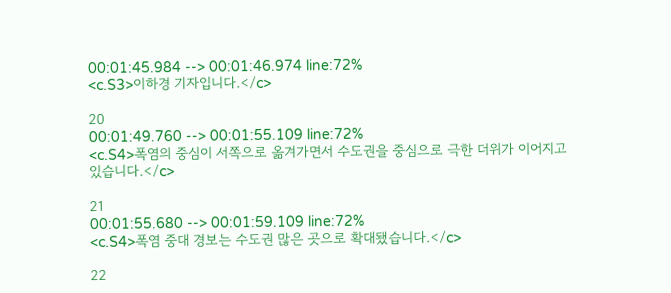00:01:45.984 --> 00:01:46.974 line:72%
<c.S3>이하경 기자입니다.</c>

20
00:01:49.760 --> 00:01:55.109 line:72%
<c.S4>폭염의 중심이 서쪽으로 옮겨가면서 수도권을 중심으로 극한 더위가 이어지고 있습니다.</c>

21
00:01:55.680 --> 00:01:59.109 line:72%
<c.S4>폭염 중대 경보는 수도권 많은 곳으로 확대됐습니다.</c>

22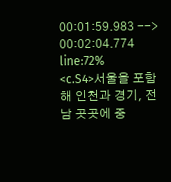00:01:59.983 --> 00:02:04.774 line:72%
<c.S4>서울을 포함해 인천과 경기, 전남 곳곳에 중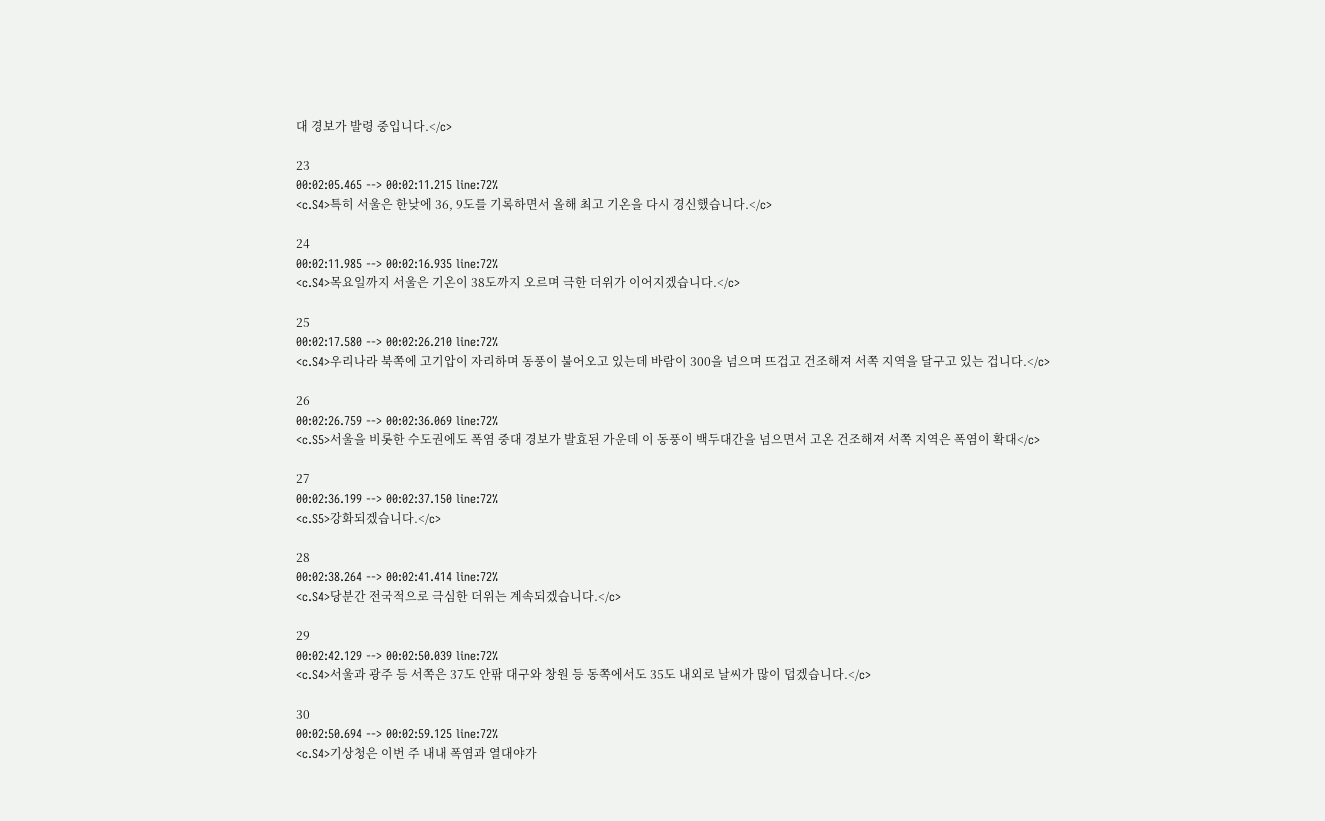대 경보가 발령 중입니다.</c>

23
00:02:05.465 --> 00:02:11.215 line:72%
<c.S4>특히 서울은 한낮에 36, 9도를 기록하면서 올해 최고 기온을 다시 경신했습니다.</c>

24
00:02:11.985 --> 00:02:16.935 line:72%
<c.S4>목요일까지 서울은 기온이 38도까지 오르며 극한 더위가 이어지겠습니다.</c>

25
00:02:17.580 --> 00:02:26.210 line:72%
<c.S4>우리나라 북쪽에 고기압이 자리하며 동풍이 불어오고 있는데 바람이 300을 넘으며 뜨겁고 건조해져 서쪽 지역을 달구고 있는 겁니다.</c>

26
00:02:26.759 --> 00:02:36.069 line:72%
<c.S5>서울을 비롯한 수도권에도 폭염 중대 경보가 발효된 가운데 이 동풍이 백두대간을 넘으면서 고온 건조해져 서쪽 지역은 폭염이 확대</c>

27
00:02:36.199 --> 00:02:37.150 line:72%
<c.S5>강화되겠습니다.</c>

28
00:02:38.264 --> 00:02:41.414 line:72%
<c.S4>당분간 전국적으로 극심한 더위는 계속되겠습니다.</c>

29
00:02:42.129 --> 00:02:50.039 line:72%
<c.S4>서울과 광주 등 서쪽은 37도 안팎 대구와 창원 등 동쪽에서도 35도 내외로 날씨가 많이 덥겠습니다.</c>

30
00:02:50.694 --> 00:02:59.125 line:72%
<c.S4>기상청은 이번 주 내내 폭염과 열대야가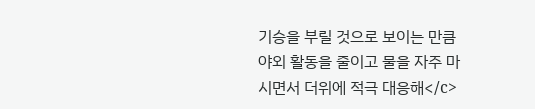기승을 부릴 것으로 보이는 만큼 야외 활동을 줄이고 물을 자주 마시면서 더위에 적극 대응해</c>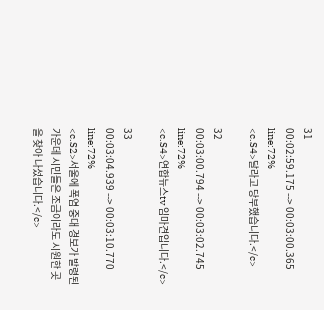31
00:02:59.175 --> 00:03:00.365 line:72%
<c.S4>달라고 당부했습니다.</c>

32
00:03:00.794 --> 00:03:02.745 line:72%
<c.S4>연합뉴스tv 임마견입니다.</c>

33
00:03:04.939 --> 00:03:10.770 line:72%
<c.S2>서울에 폭염 중대 경보가 발령된 가운데 시민들은 조금이라도 시원한 곳을 찾아 나섰습니다.</c>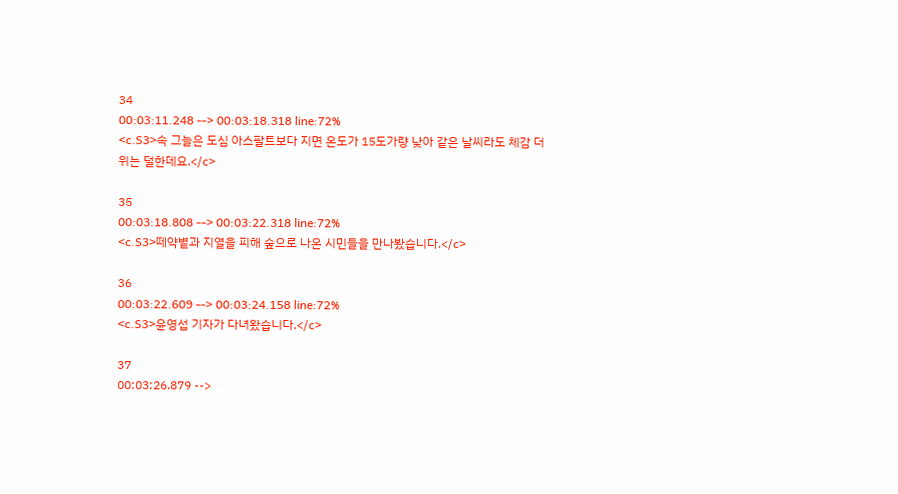34
00:03:11.248 --> 00:03:18.318 line:72%
<c.S3>속 그늘은 도심 아스팔트보다 지면 온도가 15도가량 낮아 같은 날씨라도 체감 더위는 덜한데요.</c>

35
00:03:18.808 --> 00:03:22.318 line:72%
<c.S3>떼약볕과 지열을 피해 숲으로 나온 시민들을 만나봤습니다.</c>

36
00:03:22.609 --> 00:03:24.158 line:72%
<c.S3>윤영섭 기자가 다녀왔습니다.</c>

37
00:03:26.879 -->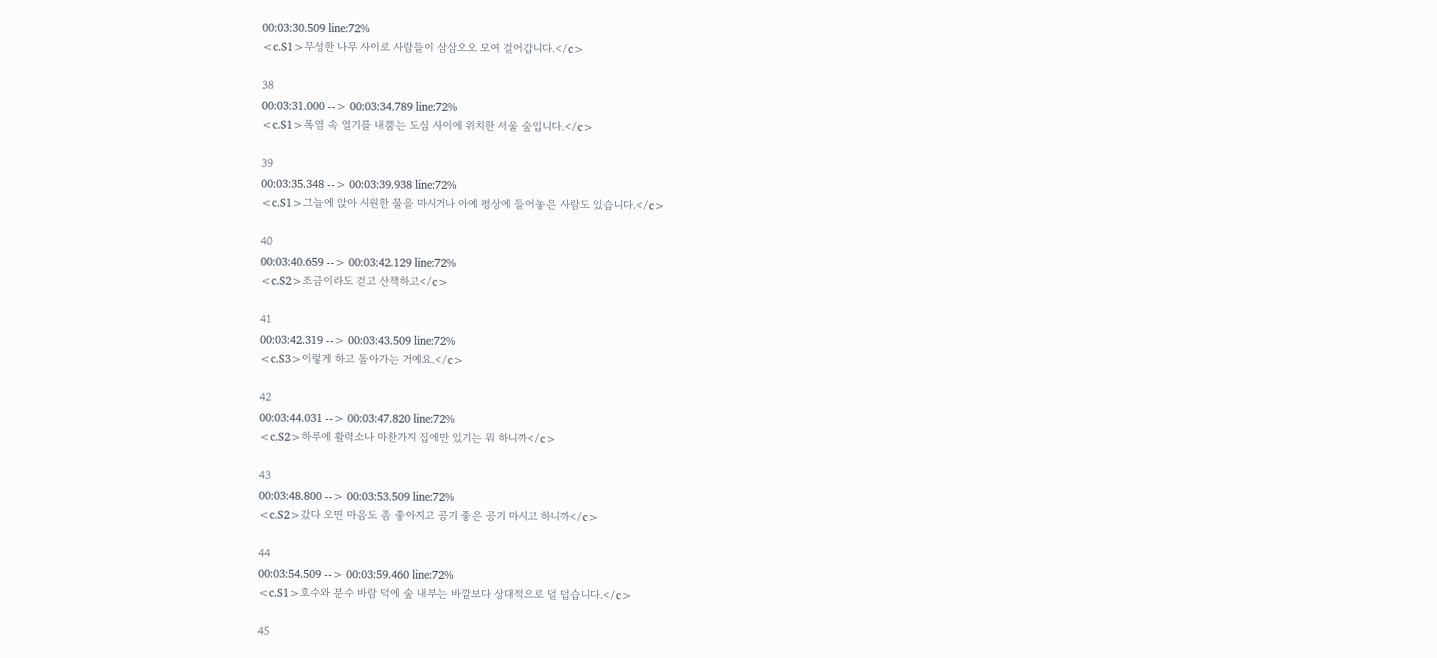00:03:30.509 line:72%
<c.S1>무성한 나무 사이로 사람들이 삼삼오오 모여 걸어갑니다.</c>

38
00:03:31.000 --> 00:03:34.789 line:72%
<c.S1>폭염 속 열기를 내뿜는 도심 사이에 위치한 서울 숲입니다.</c>

39
00:03:35.348 --> 00:03:39.938 line:72%
<c.S1>그늘에 앉아 시원한 물을 마시거나 아예 평상에 들어놓은 사람도 있습니다.</c>

40
00:03:40.659 --> 00:03:42.129 line:72%
<c.S2>조금이라도 걷고 산책하고</c>

41
00:03:42.319 --> 00:03:43.509 line:72%
<c.S3>이렇게 하고 돌아가는 거예요.</c>

42
00:03:44.031 --> 00:03:47.820 line:72%
<c.S2>하루에 활력소나 마찬가지 집에만 있기는 뭐 하니까</c>

43
00:03:48.800 --> 00:03:53.509 line:72%
<c.S2>갔다 오면 마음도 좀 좋아지고 공기 좋은 공기 마시고 하니까</c>

44
00:03:54.509 --> 00:03:59.460 line:72%
<c.S1>호수와 분수 바람 덕에 숲 내부는 바깥보다 상대적으로 덜 덥습니다.</c>

45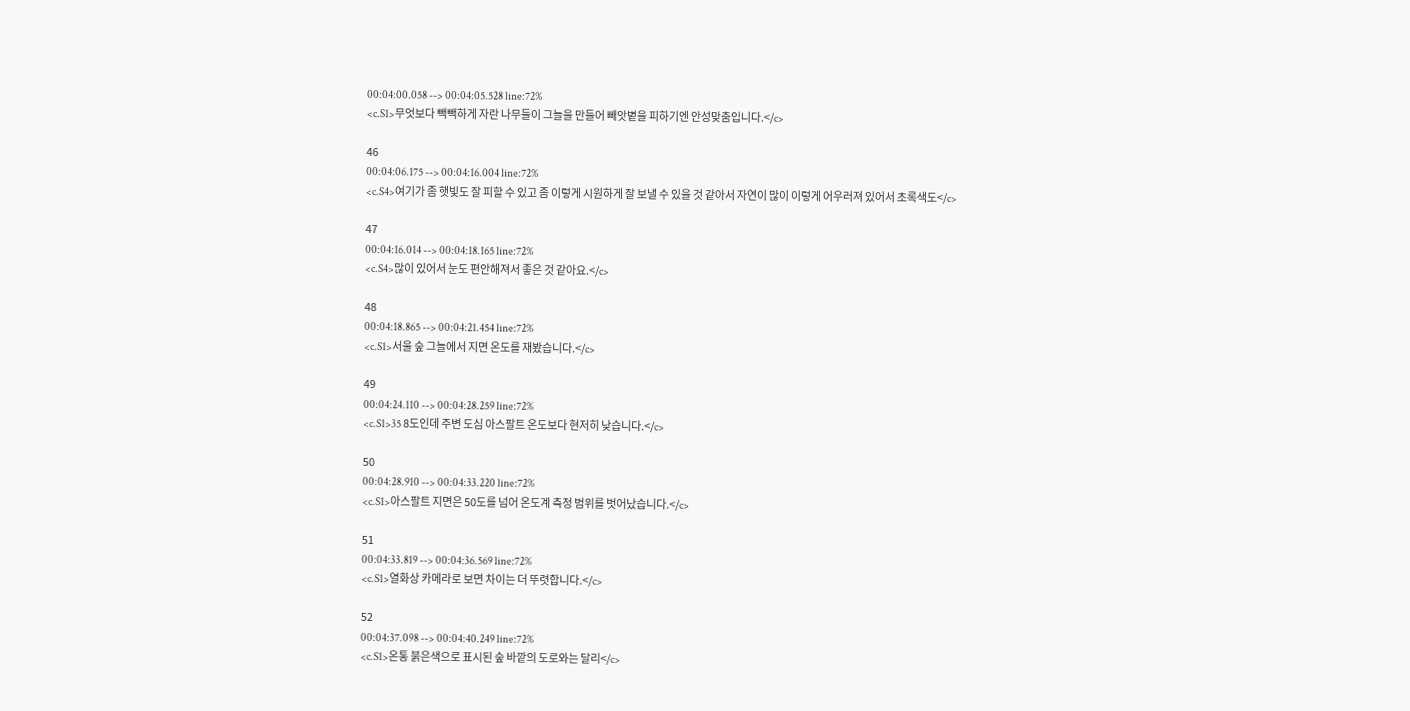00:04:00.058 --> 00:04:05.528 line:72%
<c.S1>무엇보다 빽빽하게 자란 나무들이 그늘을 만들어 빼앗볕을 피하기엔 안성맞춤입니다.</c>

46
00:04:06.175 --> 00:04:16.004 line:72%
<c.S4>여기가 좀 햇빛도 잘 피할 수 있고 좀 이렇게 시원하게 잘 보낼 수 있을 것 같아서 자연이 많이 이렇게 어우러져 있어서 초록색도</c>

47
00:04:16.014 --> 00:04:18.165 line:72%
<c.S4>많이 있어서 눈도 편안해져서 좋은 것 같아요.</c>

48
00:04:18.865 --> 00:04:21.454 line:72%
<c.S1>서울 숲 그늘에서 지면 온도를 재봤습니다.</c>

49
00:04:24.110 --> 00:04:28.259 line:72%
<c.S1>35 8도인데 주변 도심 아스팔트 온도보다 현저히 낮습니다.</c>

50
00:04:28.910 --> 00:04:33.220 line:72%
<c.S1>아스팔트 지면은 50도를 넘어 온도계 측정 범위를 벗어났습니다.</c>

51
00:04:33.819 --> 00:04:36.569 line:72%
<c.S1>열화상 카메라로 보면 차이는 더 뚜렷합니다.</c>

52
00:04:37.098 --> 00:04:40.249 line:72%
<c.S1>온통 붉은색으로 표시된 숲 바깥의 도로와는 달리</c>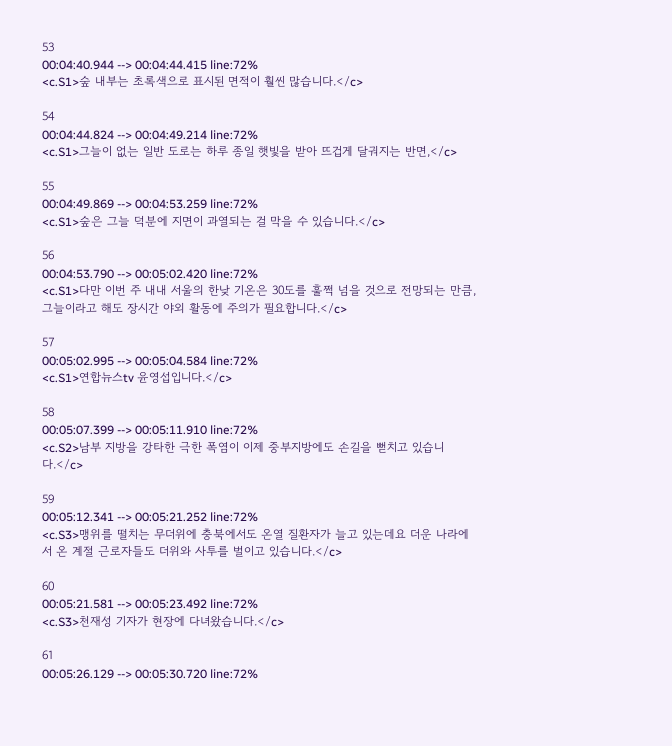53
00:04:40.944 --> 00:04:44.415 line:72%
<c.S1>숲 내부는 초록색으로 표시된 면적이 훨씬 많습니다.</c>

54
00:04:44.824 --> 00:04:49.214 line:72%
<c.S1>그늘이 없는 일반 도로는 하루 종일 햇빛을 받아 뜨겁게 달궈지는 반면,</c>

55
00:04:49.869 --> 00:04:53.259 line:72%
<c.S1>숲은 그늘 덕분에 지면이 과열되는 걸 막을 수 있습니다.</c>

56
00:04:53.790 --> 00:05:02.420 line:72%
<c.S1>다만 이번 주 내내 서울의 한낮 기온은 30도를 훌쩍 넘을 것으로 전망되는 만큼, 그늘이라고 해도 장시간 야외 활동에 주의가 필요합니다.</c>

57
00:05:02.995 --> 00:05:04.584 line:72%
<c.S1>연합뉴스tv 윤영섭입니다.</c>

58
00:05:07.399 --> 00:05:11.910 line:72%
<c.S2>남부 지방을 강타한 극한 폭염이 이제 중부지방에도 손길을 뻗치고 있습니다.</c>

59
00:05:12.341 --> 00:05:21.252 line:72%
<c.S3>맹위를 떨치는 무더위에 충북에서도 온열 질환자가 늘고 있는데요 더운 나라에서 온 계절 근로자들도 더위와 사투를 벌이고 있습니다.</c>

60
00:05:21.581 --> 00:05:23.492 line:72%
<c.S3>천재성 기자가 현장에 다녀왔습니다.</c>

61
00:05:26.129 --> 00:05:30.720 line:72%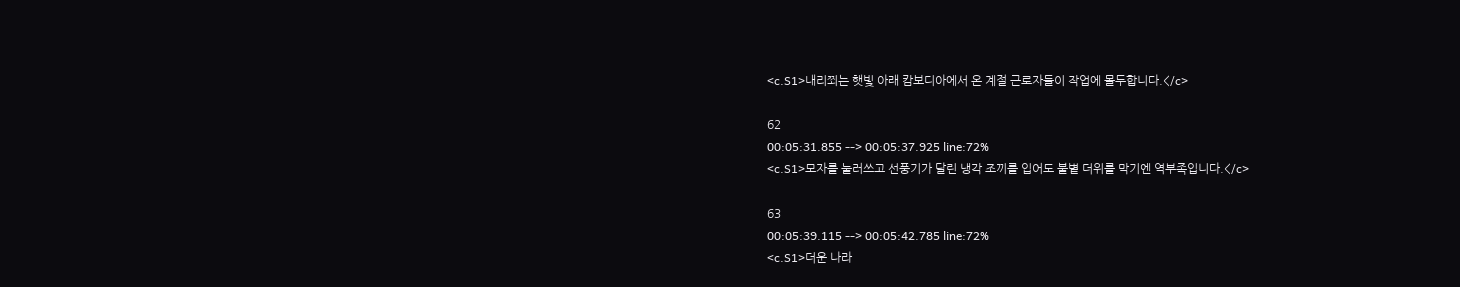<c.S1>내리쬐는 햇빛 아래 캄보디아에서 온 계절 근로자들이 작업에 몰두합니다.</c>

62
00:05:31.855 --> 00:05:37.925 line:72%
<c.S1>모자를 눌러쓰고 선풍기가 달린 냉각 조끼를 입어도 불볕 더위를 막기엔 역부족입니다.</c>

63
00:05:39.115 --> 00:05:42.785 line:72%
<c.S1>더운 나라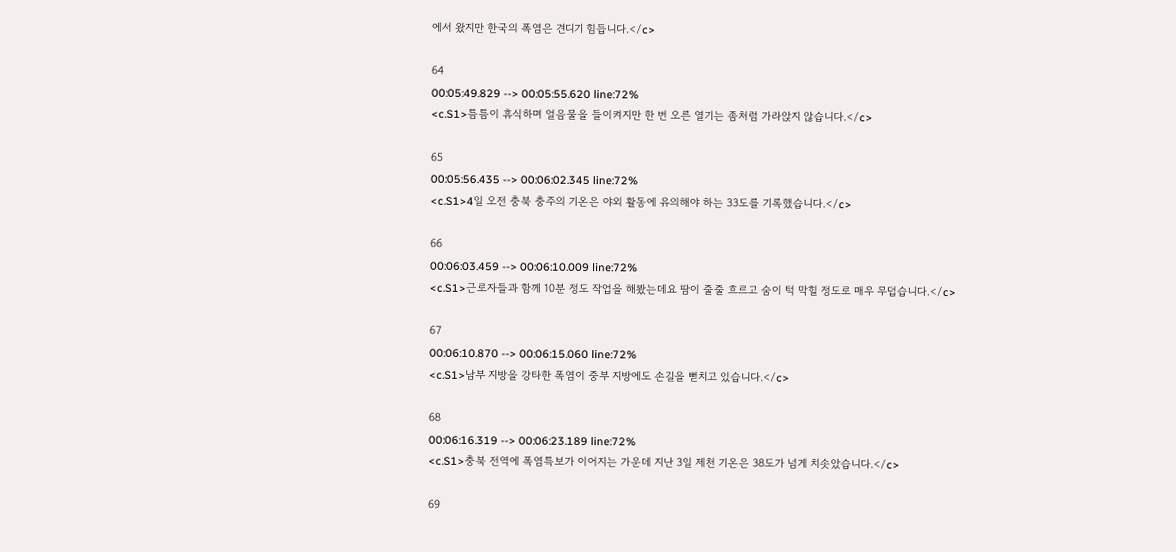에서 왔지만 한국의 폭염은 견디기 힘듭니다.</c>

64
00:05:49.829 --> 00:05:55.620 line:72%
<c.S1>틈틈이 휴식하며 얼음물을 들이켜지만 한 번 오른 열기는 좀처럼 가라앉지 않습니다.</c>

65
00:05:56.435 --> 00:06:02.345 line:72%
<c.S1>4일 오전 충북 충주의 기온은 야외 활동에 유의해야 하는 33도를 기록했습니다.</c>

66
00:06:03.459 --> 00:06:10.009 line:72%
<c.S1>근로자들과 함께 10분 정도 작업을 해봤는데요 땀이 줄줄 흐르고 숨이 턱 막힐 정도로 매우 무덥습니다.</c>

67
00:06:10.870 --> 00:06:15.060 line:72%
<c.S1>남부 지방을 강타한 폭염이 중부 지방에도 손길을 뻗치고 있습니다.</c>

68
00:06:16.319 --> 00:06:23.189 line:72%
<c.S1>충북 전역에 폭염특보가 이어지는 가운데 지난 3일 제천 기온은 38도가 넘게 치솟았습니다.</c>

69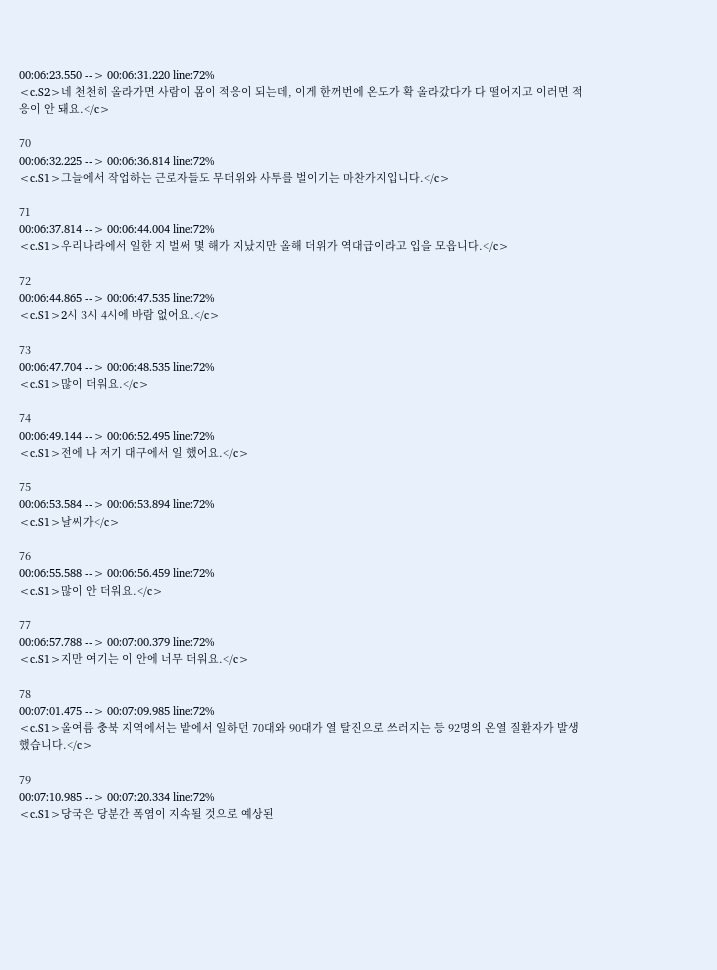00:06:23.550 --> 00:06:31.220 line:72%
<c.S2>네 천천히 올라가면 사람이 몸이 적응이 되는데, 이게 한꺼번에 온도가 확 올라갔다가 다 떨어지고 이러면 적응이 안 돼요.</c>

70
00:06:32.225 --> 00:06:36.814 line:72%
<c.S1>그늘에서 작업하는 근로자들도 무더위와 사투를 벌이기는 마찬가지입니다.</c>

71
00:06:37.814 --> 00:06:44.004 line:72%
<c.S1>우리나라에서 일한 지 벌써 몇 해가 지났지만 올해 더위가 역대급이라고 입을 모읍니다.</c>

72
00:06:44.865 --> 00:06:47.535 line:72%
<c.S1>2시 3시 4시에 바람 없어요.</c>

73
00:06:47.704 --> 00:06:48.535 line:72%
<c.S1>많이 더워요.</c>

74
00:06:49.144 --> 00:06:52.495 line:72%
<c.S1>전에 나 저기 대구에서 일 했어요.</c>

75
00:06:53.584 --> 00:06:53.894 line:72%
<c.S1>날씨가</c>

76
00:06:55.588 --> 00:06:56.459 line:72%
<c.S1>많이 안 더워요.</c>

77
00:06:57.788 --> 00:07:00.379 line:72%
<c.S1>지만 여기는 이 안에 너무 더워요.</c>

78
00:07:01.475 --> 00:07:09.985 line:72%
<c.S1>올여름 충북 지역에서는 밭에서 일하던 70대와 90대가 열 탈진으로 쓰러지는 등 92명의 온열 질환자가 발생했습니다.</c>

79
00:07:10.985 --> 00:07:20.334 line:72%
<c.S1>당국은 당분간 폭염이 지속될 것으로 예상된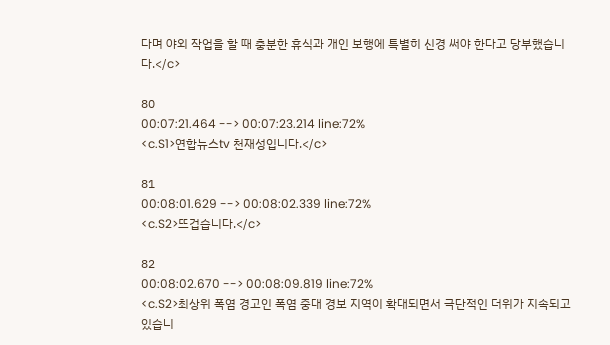다며 야외 작업을 할 때 충분한 휴식과 개인 보행에 특별히 신경 써야 한다고 당부했습니다.</c>

80
00:07:21.464 --> 00:07:23.214 line:72%
<c.S1>연합뉴스tv 천재성입니다.</c>

81
00:08:01.629 --> 00:08:02.339 line:72%
<c.S2>뜨겁습니다.</c>

82
00:08:02.670 --> 00:08:09.819 line:72%
<c.S2>최상위 폭염 경고인 폭염 중대 경보 지역이 확대되면서 극단적인 더위가 지속되고 있습니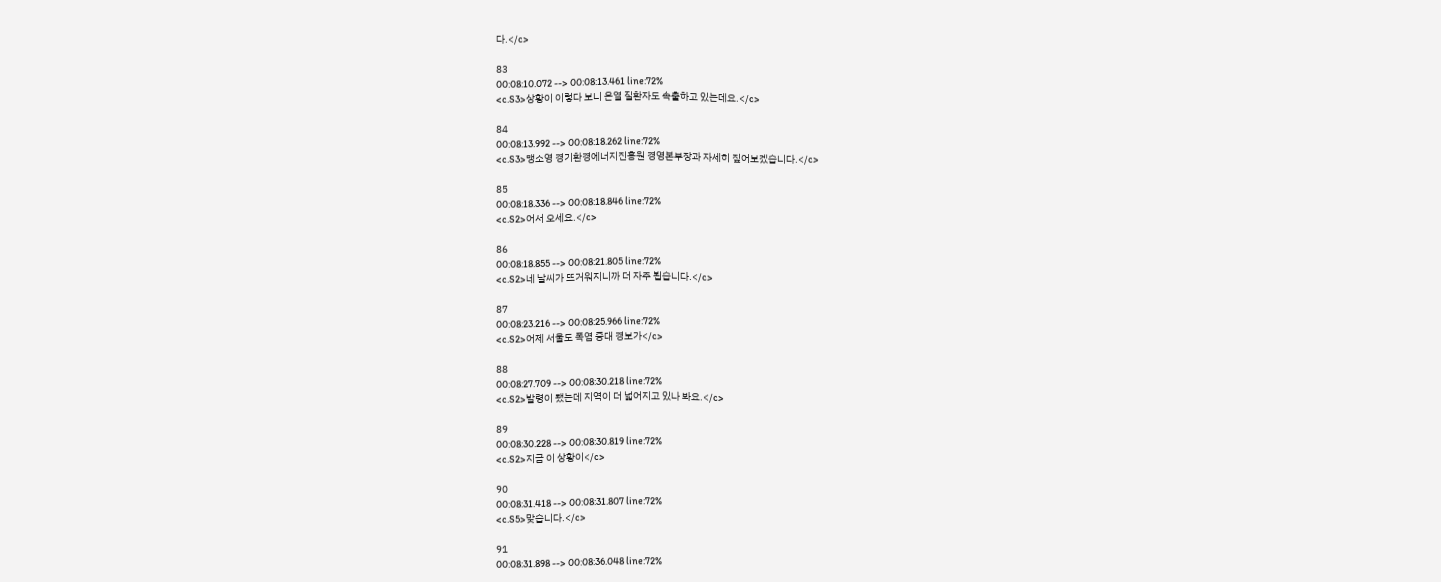다.</c>

83
00:08:10.072 --> 00:08:13.461 line:72%
<c.S3>상황이 이렇다 보니 온열 질환자도 속출하고 있는데요.</c>

84
00:08:13.992 --> 00:08:18.262 line:72%
<c.S3>맹소영 경기환경에너지진흥원 경영본부장과 자세히 짚어보겠습니다.</c>

85
00:08:18.336 --> 00:08:18.846 line:72%
<c.S2>어서 오세요.</c>

86
00:08:18.855 --> 00:08:21.805 line:72%
<c.S2>네 날씨가 뜨거워지니까 더 자주 뵙습니다.</c>

87
00:08:23.216 --> 00:08:25.966 line:72%
<c.S2>어제 서울도 폭염 중대 경보가</c>

88
00:08:27.709 --> 00:08:30.218 line:72%
<c.S2>발령이 됐는데 지역이 더 넓어지고 있나 봐요.</c>

89
00:08:30.228 --> 00:08:30.819 line:72%
<c.S2>지금 이 상황이</c>

90
00:08:31.418 --> 00:08:31.807 line:72%
<c.S5>맞습니다.</c>

91
00:08:31.898 --> 00:08:36.048 line:72%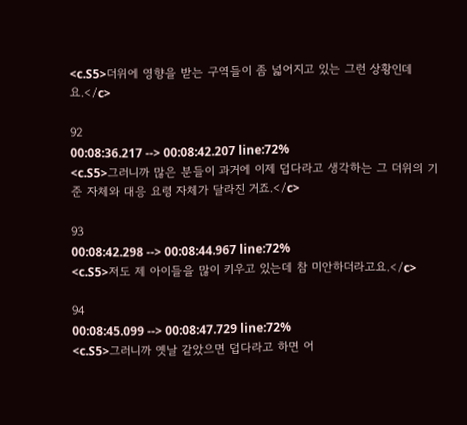<c.S5>더위에 영향을 받는 구역들이 좀 넓어지고 있는 그런 상황인데요.</c>

92
00:08:36.217 --> 00:08:42.207 line:72%
<c.S5>그러니까 많은 분들이 과거에 이제 덥다라고 생각하는 그 더위의 기준 자체와 대응 요령 자체가 달라진 거죠.</c>

93
00:08:42.298 --> 00:08:44.967 line:72%
<c.S5>저도 제 아이들을 많이 키우고 있는데 참 미안하더라고요.</c>

94
00:08:45.099 --> 00:08:47.729 line:72%
<c.S5>그러니까 옛날 같았으면 덥다라고 하면 어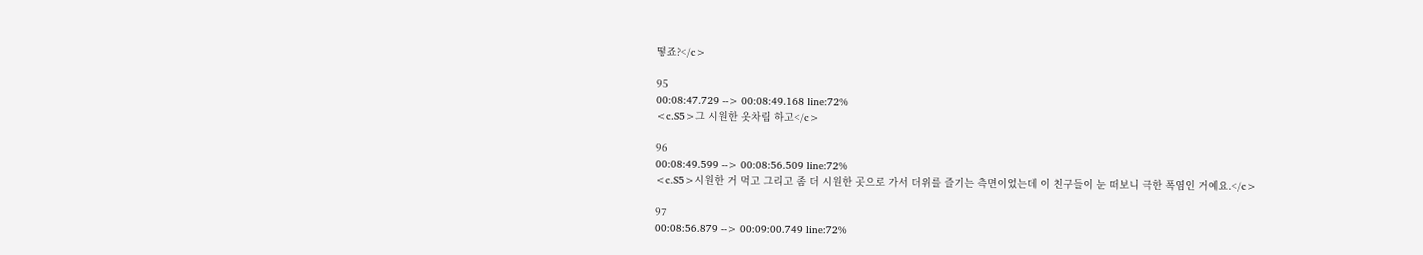떻죠?</c>

95
00:08:47.729 --> 00:08:49.168 line:72%
<c.S5>그 시원한 옷차림 하고</c>

96
00:08:49.599 --> 00:08:56.509 line:72%
<c.S5>시원한 거 먹고 그리고 좀 더 시원한 곳으로 가서 더위를 즐기는 측면이었는데 이 친구들이 눈 떠보니 극한 폭염인 거예요.</c>

97
00:08:56.879 --> 00:09:00.749 line:72%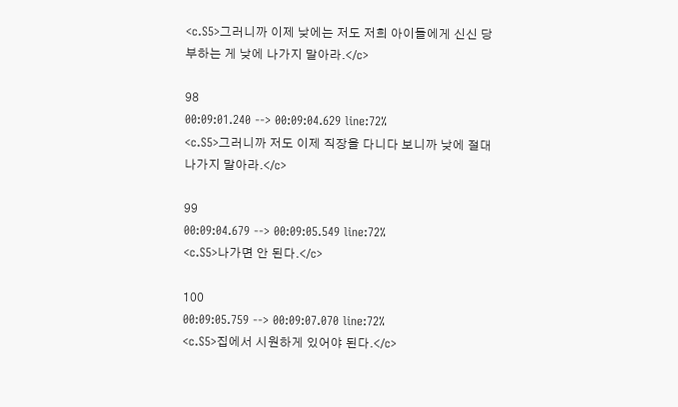<c.S5>그러니까 이제 낮에는 저도 저희 아이들에게 신신 당부하는 게 낮에 나가지 말아라.</c>

98
00:09:01.240 --> 00:09:04.629 line:72%
<c.S5>그러니까 저도 이제 직장을 다니다 보니까 낮에 절대 나가지 말아라.</c>

99
00:09:04.679 --> 00:09:05.549 line:72%
<c.S5>나가면 안 된다.</c>

100
00:09:05.759 --> 00:09:07.070 line:72%
<c.S5>집에서 시원하게 있어야 된다.</c>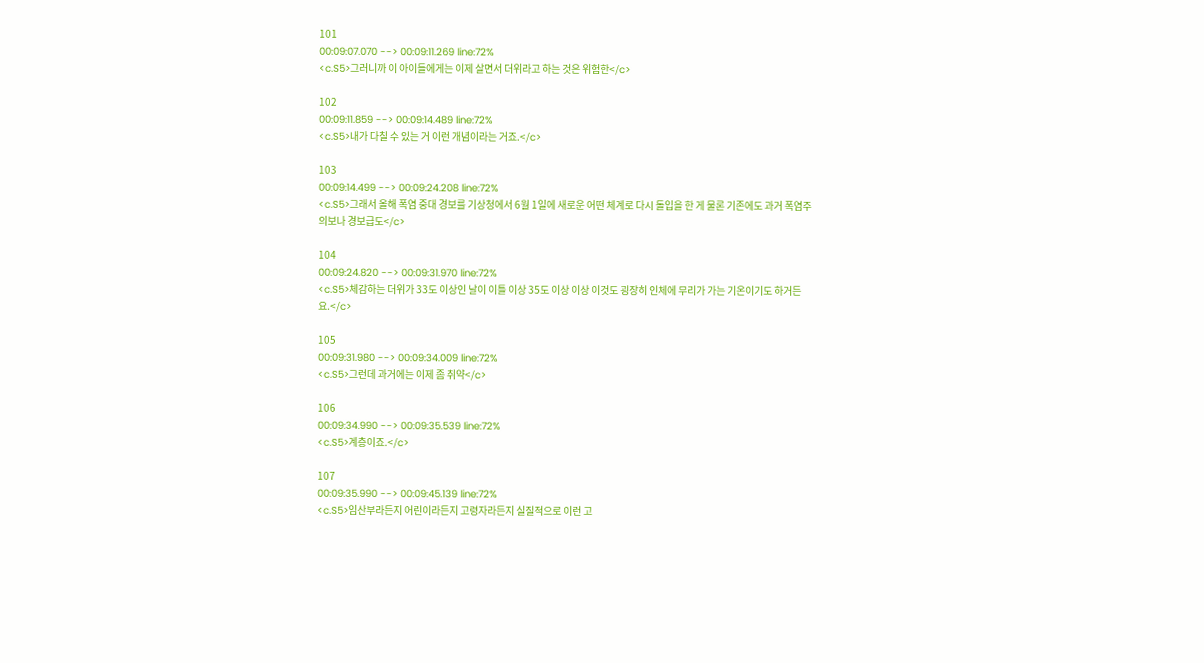101
00:09:07.070 --> 00:09:11.269 line:72%
<c.S5>그러니까 이 아이들에게는 이제 살면서 더위라고 하는 것은 위험한</c>

102
00:09:11.859 --> 00:09:14.489 line:72%
<c.S5>내가 다칠 수 있는 거 이런 개념이라는 거죠.</c>

103
00:09:14.499 --> 00:09:24.208 line:72%
<c.S5>그래서 올해 폭염 중대 경보를 기상청에서 6월 1일에 새로운 어떤 체계로 다시 돌입을 한 게 물론 기존에도 과거 폭염주의보나 경보급도</c>

104
00:09:24.820 --> 00:09:31.970 line:72%
<c.S5>체감하는 더위가 33도 이상인 날이 이틀 이상 35도 이상 이상 이것도 굉장히 인체에 무리가 가는 기온이기도 하거든요.</c>

105
00:09:31.980 --> 00:09:34.009 line:72%
<c.S5>그런데 과거에는 이제 좀 취약</c>

106
00:09:34.990 --> 00:09:35.539 line:72%
<c.S5>계층이죠.</c>

107
00:09:35.990 --> 00:09:45.139 line:72%
<c.S5>임산부라든지 어린이라든지 고령자라든지 실질적으로 이런 고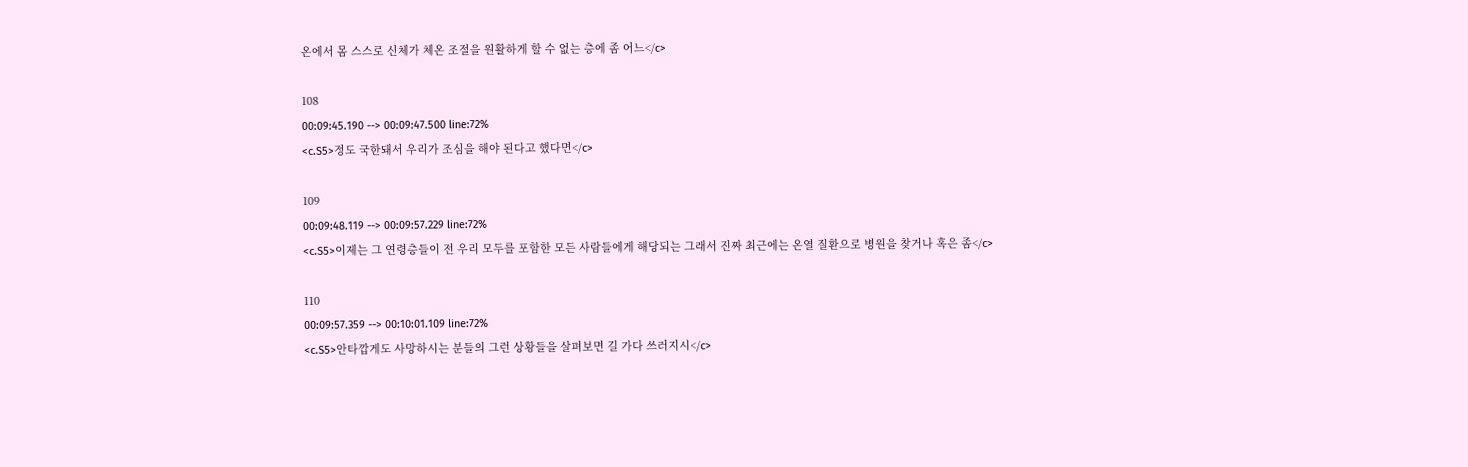온에서 몸 스스로 신체가 체온 조절을 원활하게 할 수 없는 층에 좀 어느</c>

108
00:09:45.190 --> 00:09:47.500 line:72%
<c.S5>정도 국한돼서 우리가 조심을 해야 된다고 했다면</c>

109
00:09:48.119 --> 00:09:57.229 line:72%
<c.S5>이제는 그 연령층들이 전 우리 모두를 포함한 모든 사람들에게 해당되는 그래서 진짜 최근에는 온열 질환으로 병원을 찾거나 혹은 좀</c>

110
00:09:57.359 --> 00:10:01.109 line:72%
<c.S5>안타깝게도 사망하시는 분들의 그런 상황들을 살펴보면 길 가다 쓰러지시</c>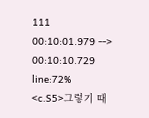111
00:10:01.979 --> 00:10:10.729 line:72%
<c.S5>그렇기 때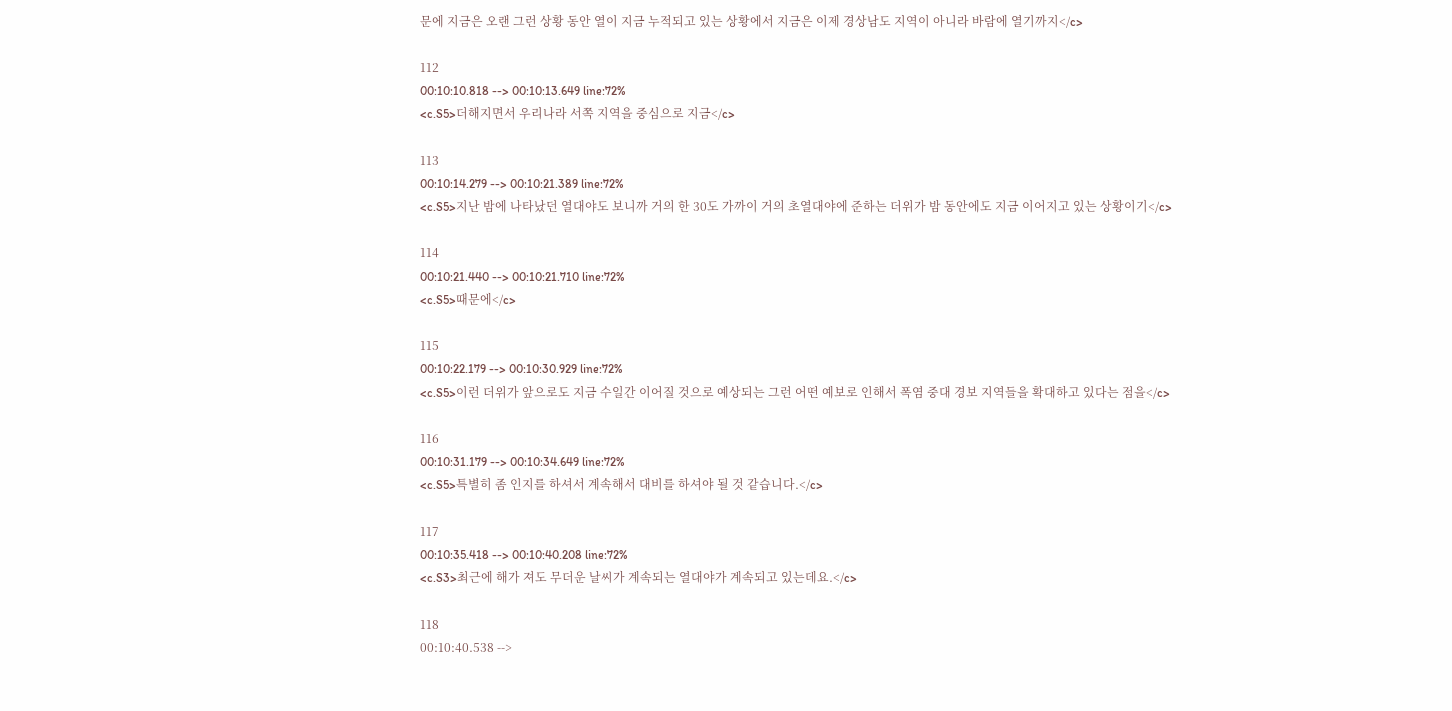문에 지금은 오랜 그런 상황 동안 열이 지금 누적되고 있는 상황에서 지금은 이제 경상남도 지역이 아니라 바람에 열기까지</c>

112
00:10:10.818 --> 00:10:13.649 line:72%
<c.S5>더해지면서 우리나라 서쪽 지역을 중심으로 지금</c>

113
00:10:14.279 --> 00:10:21.389 line:72%
<c.S5>지난 밤에 나타났던 열대야도 보니까 거의 한 30도 가까이 거의 초열대야에 준하는 더위가 밤 동안에도 지금 이어지고 있는 상황이기</c>

114
00:10:21.440 --> 00:10:21.710 line:72%
<c.S5>때문에</c>

115
00:10:22.179 --> 00:10:30.929 line:72%
<c.S5>이런 더위가 앞으로도 지금 수일간 이어질 것으로 예상되는 그런 어떤 예보로 인해서 폭염 중대 경보 지역들을 확대하고 있다는 점을</c>

116
00:10:31.179 --> 00:10:34.649 line:72%
<c.S5>특별히 좀 인지를 하셔서 계속해서 대비를 하셔야 될 것 같습니다.</c>

117
00:10:35.418 --> 00:10:40.208 line:72%
<c.S3>최근에 해가 져도 무더운 날씨가 계속되는 열대야가 계속되고 있는데요.</c>

118
00:10:40.538 -->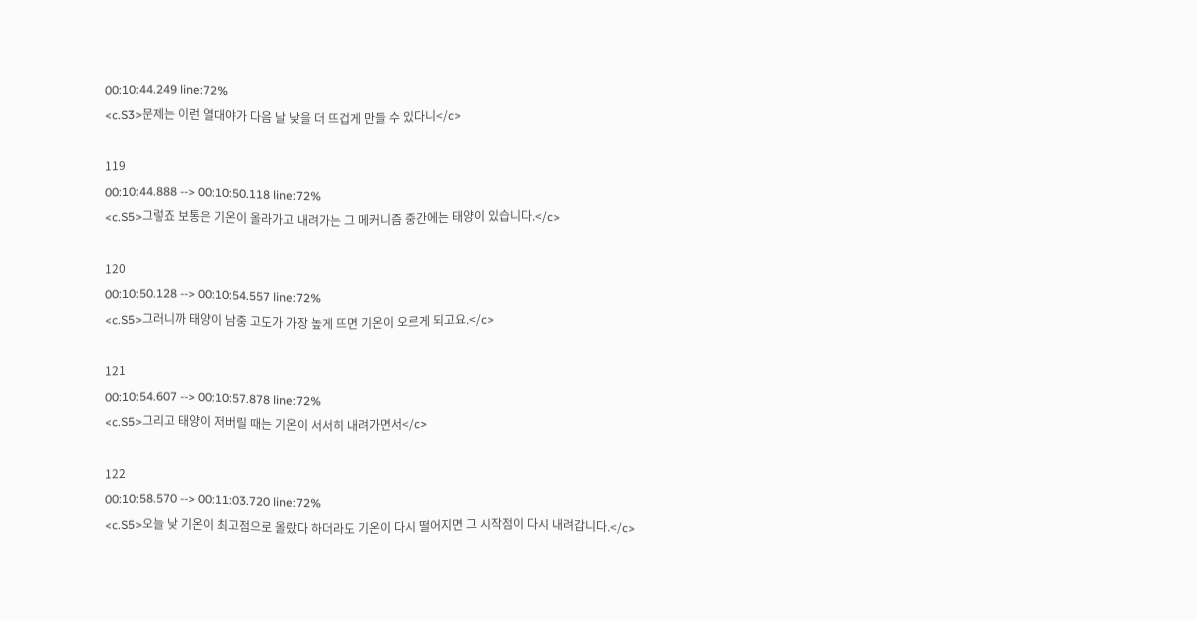00:10:44.249 line:72%
<c.S3>문제는 이런 열대야가 다음 날 낮을 더 뜨겁게 만들 수 있다니</c>

119
00:10:44.888 --> 00:10:50.118 line:72%
<c.S5>그렇죠 보통은 기온이 올라가고 내려가는 그 메커니즘 중간에는 태양이 있습니다.</c>

120
00:10:50.128 --> 00:10:54.557 line:72%
<c.S5>그러니까 태양이 남중 고도가 가장 높게 뜨면 기온이 오르게 되고요.</c>

121
00:10:54.607 --> 00:10:57.878 line:72%
<c.S5>그리고 태양이 저버릴 때는 기온이 서서히 내려가면서</c>

122
00:10:58.570 --> 00:11:03.720 line:72%
<c.S5>오늘 낮 기온이 최고점으로 올랐다 하더라도 기온이 다시 떨어지면 그 시작점이 다시 내려갑니다.</c>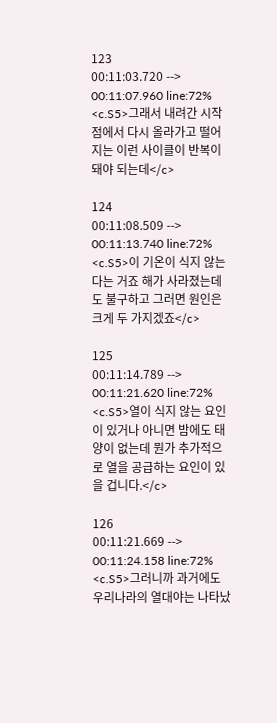123
00:11:03.720 --> 00:11:07.960 line:72%
<c.S5>그래서 내려간 시작점에서 다시 올라가고 떨어지는 이런 사이클이 반복이 돼야 되는데</c>

124
00:11:08.509 --> 00:11:13.740 line:72%
<c.S5>이 기온이 식지 않는다는 거죠 해가 사라졌는데도 불구하고 그러면 원인은 크게 두 가지겠죠</c>

125
00:11:14.789 --> 00:11:21.620 line:72%
<c.S5>열이 식지 않는 요인이 있거나 아니면 밤에도 태양이 없는데 뭔가 추가적으로 열을 공급하는 요인이 있을 겁니다.</c>

126
00:11:21.669 --> 00:11:24.158 line:72%
<c.S5>그러니까 과거에도 우리나라의 열대야는 나타났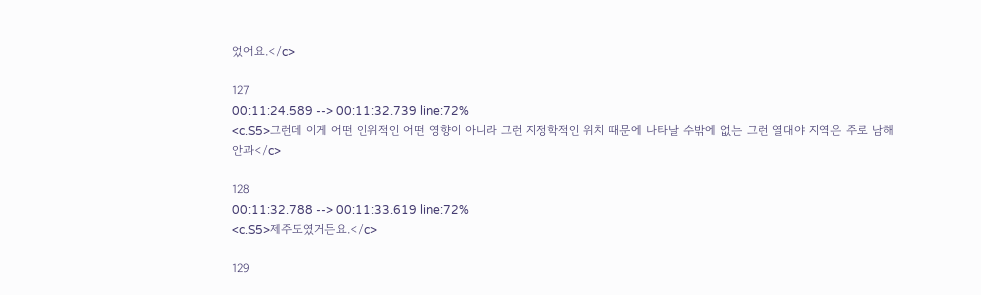었어요.</c>

127
00:11:24.589 --> 00:11:32.739 line:72%
<c.S5>그런데 이게 어떤 인위적인 어떤 영향이 아니라 그런 지정학적인 위치 때문에 나타날 수밖에 없는 그런 열대야 지역은 주로 남해안과</c>

128
00:11:32.788 --> 00:11:33.619 line:72%
<c.S5>제주도였거든요.</c>

129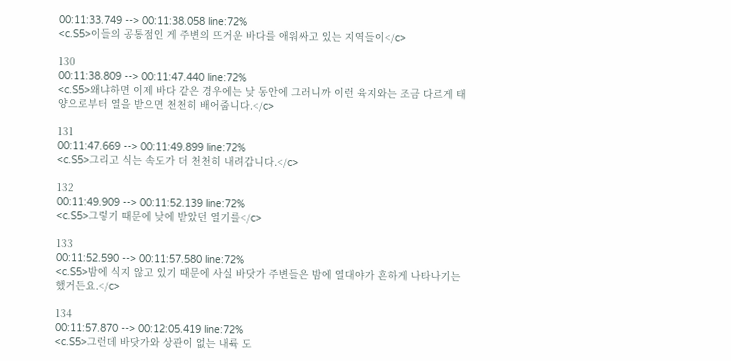00:11:33.749 --> 00:11:38.058 line:72%
<c.S5>이들의 공통점인 게 주변의 뜨거운 바다를 애워싸고 있는 지역들이</c>

130
00:11:38.809 --> 00:11:47.440 line:72%
<c.S5>왜냐하면 이제 바다 같은 경우에는 낮 동안에 그러니까 이런 육지와는 조금 다르게 태양으로부터 열을 받으면 천천히 배어줍니다.</c>

131
00:11:47.669 --> 00:11:49.899 line:72%
<c.S5>그리고 식는 속도가 더 천천히 내려갑니다.</c>

132
00:11:49.909 --> 00:11:52.139 line:72%
<c.S5>그렇기 때문에 낮에 받았던 열기를</c>

133
00:11:52.590 --> 00:11:57.580 line:72%
<c.S5>밤에 식지 않고 있기 때문에 사실 바닷가 주변들은 밤에 열대야가 흔하게 나타나기는 했거든요.</c>

134
00:11:57.870 --> 00:12:05.419 line:72%
<c.S5>그런데 바닷가와 상관이 없는 내륙 도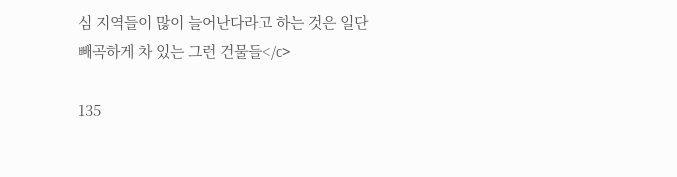심 지역들이 많이 늘어난다라고 하는 것은 일단 빼곡하게 차 있는 그런 건물들</c>

135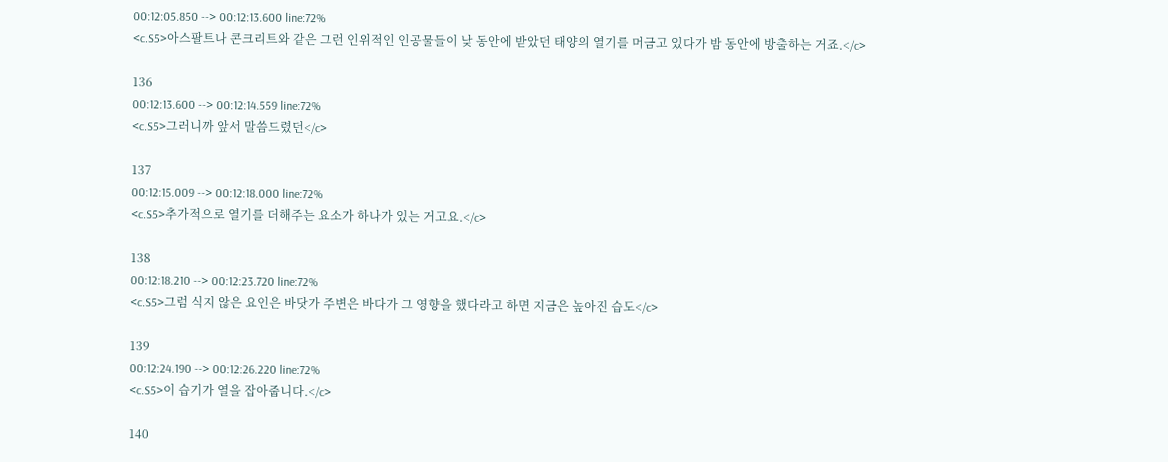00:12:05.850 --> 00:12:13.600 line:72%
<c.S5>아스팔트나 콘크리트와 같은 그런 인위적인 인공물들이 낮 동안에 받았던 태양의 열기를 머금고 있다가 밤 동안에 방출하는 거죠.</c>

136
00:12:13.600 --> 00:12:14.559 line:72%
<c.S5>그러니까 앞서 말씀드렸던</c>

137
00:12:15.009 --> 00:12:18.000 line:72%
<c.S5>추가적으로 열기를 더해주는 요소가 하나가 있는 거고요.</c>

138
00:12:18.210 --> 00:12:23.720 line:72%
<c.S5>그럼 식지 않은 요인은 바닷가 주변은 바다가 그 영향을 했다라고 하면 지금은 높아진 습도</c>

139
00:12:24.190 --> 00:12:26.220 line:72%
<c.S5>이 습기가 열을 잡아줍니다.</c>

140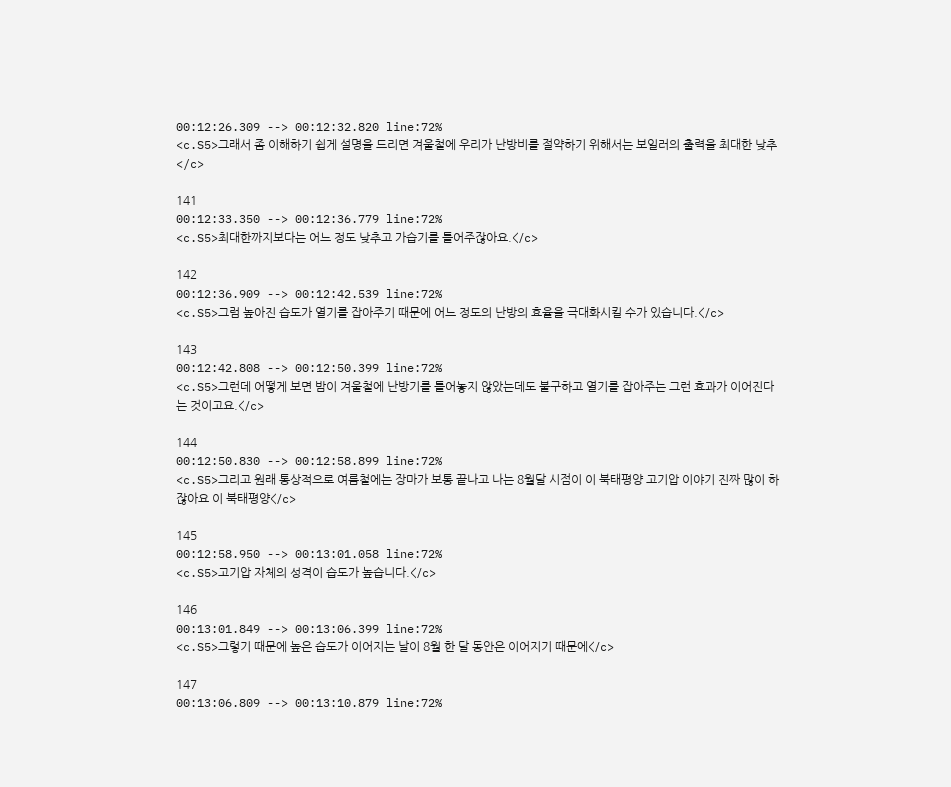00:12:26.309 --> 00:12:32.820 line:72%
<c.S5>그래서 좀 이해하기 쉽게 설명을 드리면 겨울철에 우리가 난방비를 절약하기 위해서는 보일러의 출력을 최대한 낮추</c>

141
00:12:33.350 --> 00:12:36.779 line:72%
<c.S5>최대한까지보다는 어느 정도 낮추고 가습기를 틀어주잖아요.</c>

142
00:12:36.909 --> 00:12:42.539 line:72%
<c.S5>그럼 높아진 습도가 열기를 잡아주기 때문에 어느 정도의 난방의 효율을 극대화시킬 수가 있습니다.</c>

143
00:12:42.808 --> 00:12:50.399 line:72%
<c.S5>그런데 어떻게 보면 밤이 겨울철에 난방기를 틀어놓지 않았는데도 불구하고 열기를 잡아주는 그런 효과가 이어진다는 것이고요.</c>

144
00:12:50.830 --> 00:12:58.899 line:72%
<c.S5>그리고 원래 통상적으로 여름철에는 장마가 보통 끝나고 나는 8월달 시점이 이 북태평양 고기압 이야기 진짜 많이 하잖아요 이 북태평양</c>

145
00:12:58.950 --> 00:13:01.058 line:72%
<c.S5>고기압 자체의 성격이 습도가 높습니다.</c>

146
00:13:01.849 --> 00:13:06.399 line:72%
<c.S5>그렇기 때문에 높은 습도가 이어지는 날이 8월 한 달 동안은 이어지기 때문에</c>

147
00:13:06.809 --> 00:13:10.879 line:72%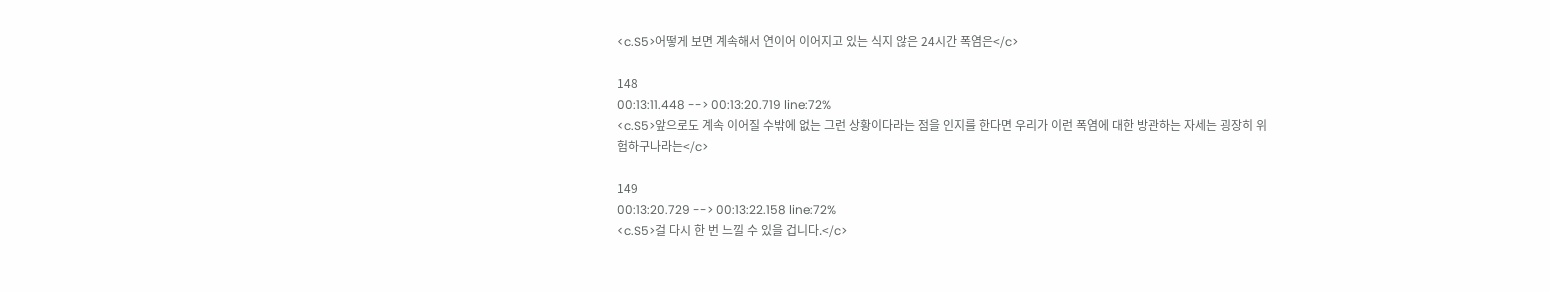<c.S5>어떻게 보면 계속해서 연이어 이어지고 있는 식지 않은 24시간 폭염은</c>

148
00:13:11.448 --> 00:13:20.719 line:72%
<c.S5>앞으로도 계속 이어질 수밖에 없는 그런 상황이다라는 점을 인지를 한다면 우리가 이런 폭염에 대한 방관하는 자세는 굉장히 위험하구나라는</c>

149
00:13:20.729 --> 00:13:22.158 line:72%
<c.S5>걸 다시 한 번 느낄 수 있을 겁니다.</c>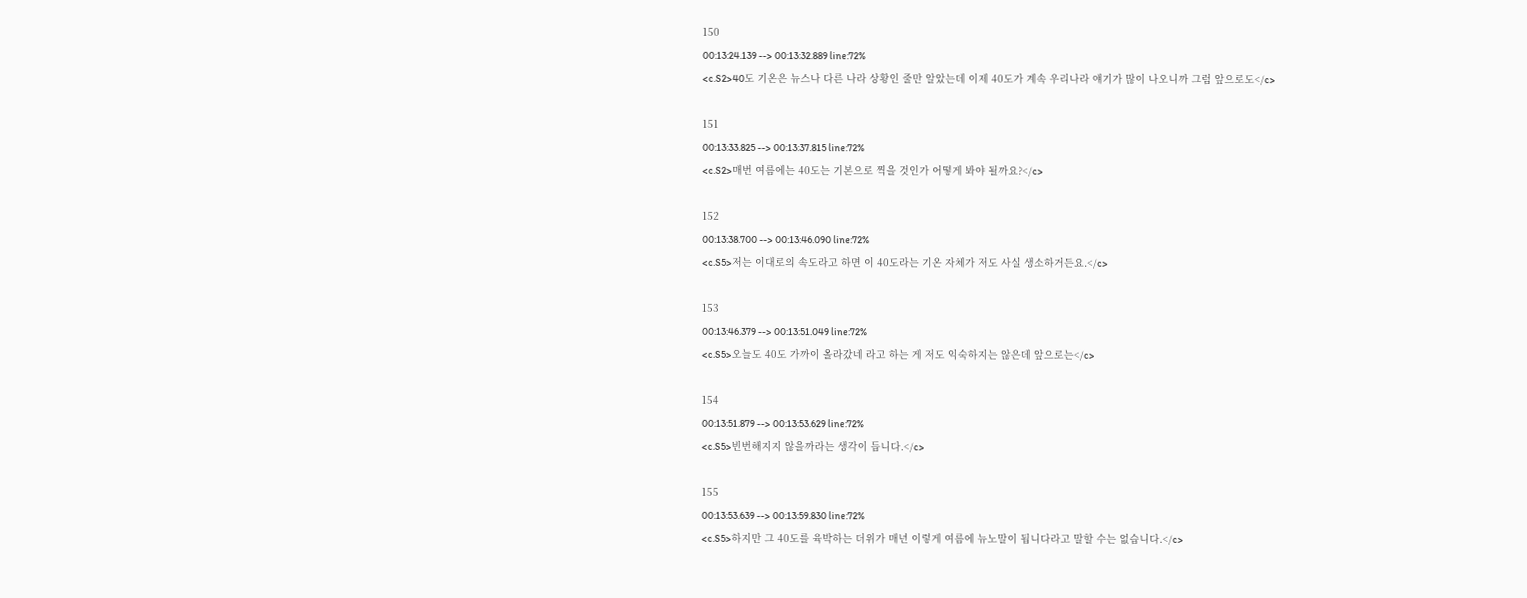150
00:13:24.139 --> 00:13:32.889 line:72%
<c.S2>40도 기온은 뉴스나 다른 나라 상황인 줄만 알았는데 이제 40도가 계속 우리나라 얘기가 많이 나오니까 그럼 앞으로도</c>

151
00:13:33.825 --> 00:13:37.815 line:72%
<c.S2>매번 여름에는 40도는 기본으로 찍을 것인가 어떻게 봐야 될까요?</c>

152
00:13:38.700 --> 00:13:46.090 line:72%
<c.S5>저는 이대로의 속도라고 하면 이 40도라는 기온 자체가 저도 사실 생소하거든요.</c>

153
00:13:46.379 --> 00:13:51.049 line:72%
<c.S5>오늘도 40도 가까이 올라갔네 라고 하는 게 저도 익숙하지는 않은데 앞으로는</c>

154
00:13:51.879 --> 00:13:53.629 line:72%
<c.S5>빈번해지지 않을까라는 생각이 듭니다.</c>

155
00:13:53.639 --> 00:13:59.830 line:72%
<c.S5>하지만 그 40도를 육박하는 더위가 매년 이렇게 여름에 뉴노말이 됩니다라고 말할 수는 없습니다.</c>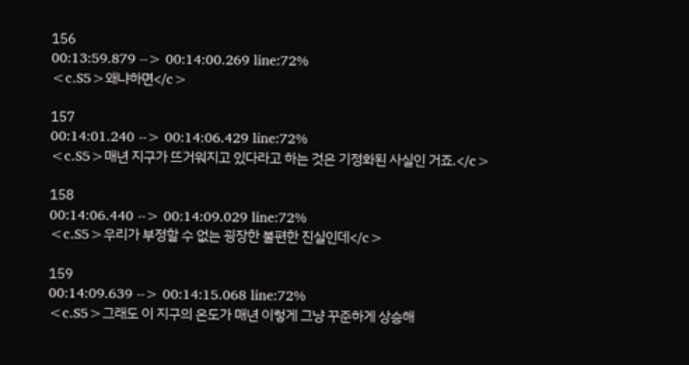156
00:13:59.879 --> 00:14:00.269 line:72%
<c.S5>왜냐하면</c>

157
00:14:01.240 --> 00:14:06.429 line:72%
<c.S5>매년 지구가 뜨거워지고 있다라고 하는 것은 기정화된 사실인 거죠.</c>

158
00:14:06.440 --> 00:14:09.029 line:72%
<c.S5>우리가 부정할 수 없는 굉장한 불편한 진실인데</c>

159
00:14:09.639 --> 00:14:15.068 line:72%
<c.S5>그래도 이 지구의 온도가 매년 이렇게 그냥 꾸준하게 상승해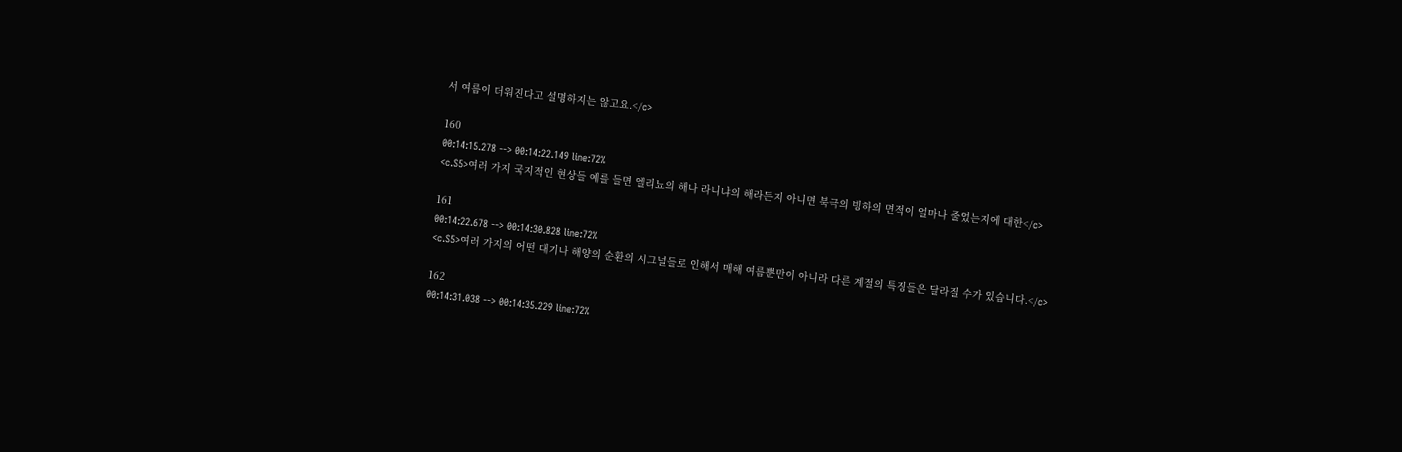서 여름이 더워진다고 설명하지는 않고요.</c>

160
00:14:15.278 --> 00:14:22.149 line:72%
<c.S5>여러 가지 국지적인 현상들 예를 들면 엘리뇨의 해나 라니냐의 해라든지 아니면 북극의 빙하의 면적이 얼마나 줄었는지에 대한</c>

161
00:14:22.678 --> 00:14:30.828 line:72%
<c.S5>여러 가지의 어떤 대기나 해양의 순환의 시그널들로 인해서 매해 여름뿐만이 아니라 다른 계절의 특징들은 달라질 수가 있습니다.</c>

162
00:14:31.038 --> 00:14:35.229 line:72%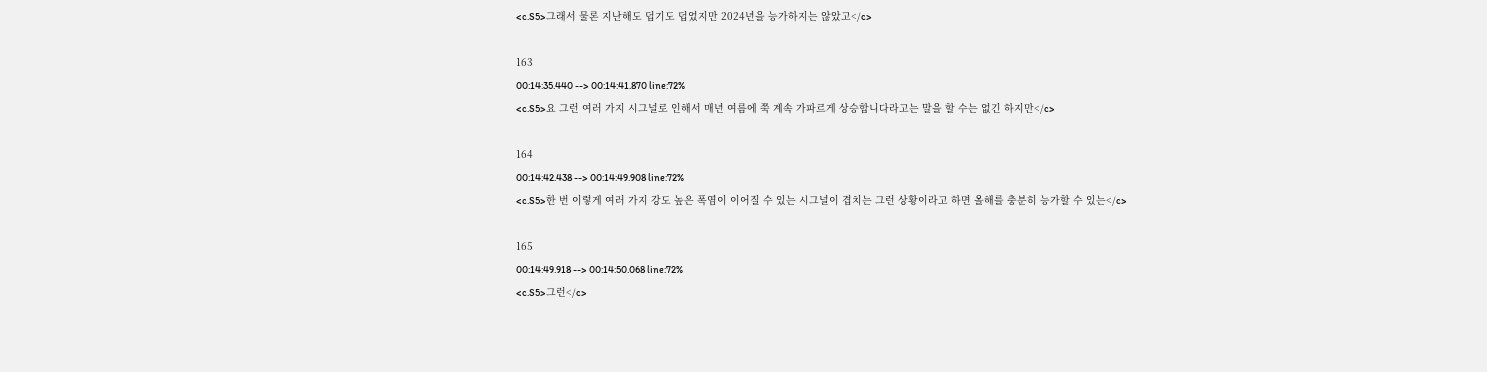<c.S5>그래서 물론 지난해도 덥기도 덥었지만 2024년을 능가하지는 않았고</c>

163
00:14:35.440 --> 00:14:41.870 line:72%
<c.S5>요 그런 여러 가지 시그널로 인해서 매년 여름에 쭉 계속 가파르게 상승합니다라고는 말을 할 수는 없긴 하지만</c>

164
00:14:42.438 --> 00:14:49.908 line:72%
<c.S5>한 번 이렇게 여러 가지 강도 높은 폭염이 이어질 수 있는 시그널이 겹치는 그런 상황이라고 하면 올해를 충분히 능가할 수 있는</c>

165
00:14:49.918 --> 00:14:50.068 line:72%
<c.S5>그런</c>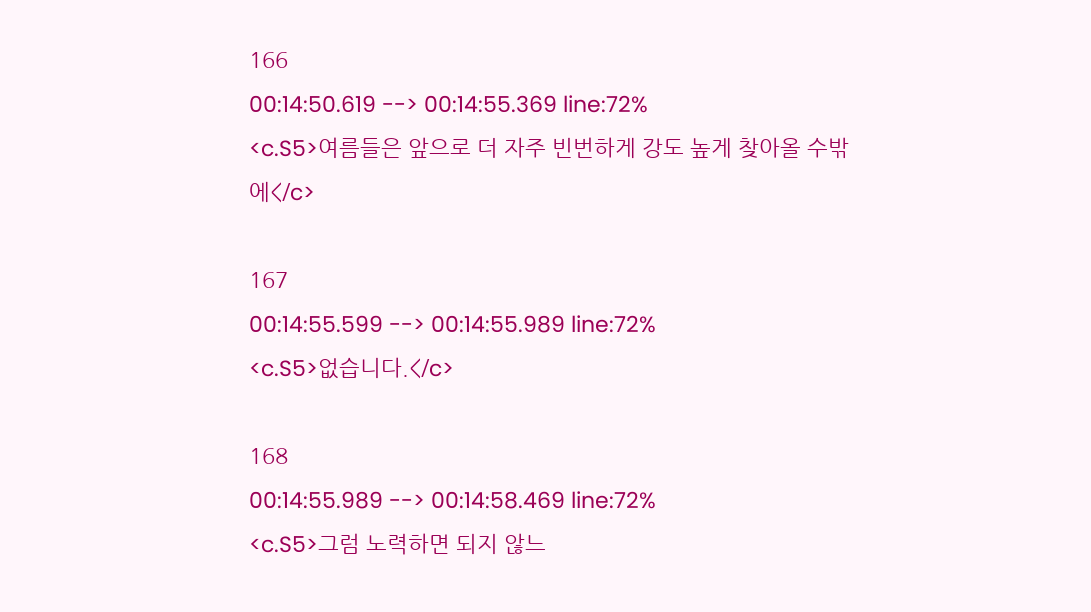166
00:14:50.619 --> 00:14:55.369 line:72%
<c.S5>여름들은 앞으로 더 자주 빈번하게 강도 높게 찾아올 수밖에</c>

167
00:14:55.599 --> 00:14:55.989 line:72%
<c.S5>없습니다.</c>

168
00:14:55.989 --> 00:14:58.469 line:72%
<c.S5>그럼 노력하면 되지 않느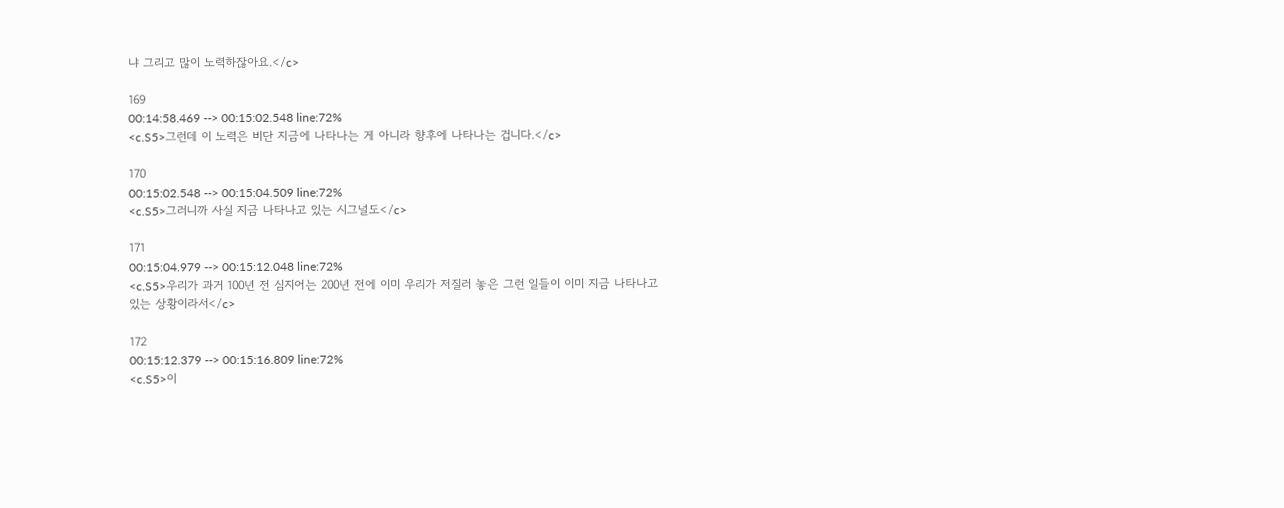냐 그리고 많이 노력하잖아요.</c>

169
00:14:58.469 --> 00:15:02.548 line:72%
<c.S5>그런데 이 노력은 비단 지금에 나타나는 게 아니라 향후에 나타나는 겁니다.</c>

170
00:15:02.548 --> 00:15:04.509 line:72%
<c.S5>그러니까 사실 지금 나타나고 있는 시그널도</c>

171
00:15:04.979 --> 00:15:12.048 line:72%
<c.S5>우리가 과거 100년 전 심지어는 200년 전에 이미 우리가 저질러 놓은 그런 일들이 이미 지금 나타나고 있는 상황이라서</c>

172
00:15:12.379 --> 00:15:16.809 line:72%
<c.S5>이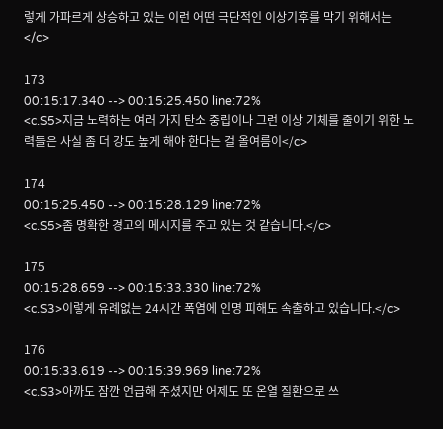렇게 가파르게 상승하고 있는 이런 어떤 극단적인 이상기후를 막기 위해서는</c>

173
00:15:17.340 --> 00:15:25.450 line:72%
<c.S5>지금 노력하는 여러 가지 탄소 중립이나 그런 이상 기체를 줄이기 위한 노력들은 사실 좀 더 강도 높게 해야 한다는 걸 올여름이</c>

174
00:15:25.450 --> 00:15:28.129 line:72%
<c.S5>좀 명확한 경고의 메시지를 주고 있는 것 같습니다.</c>

175
00:15:28.659 --> 00:15:33.330 line:72%
<c.S3>이렇게 유례없는 24시간 폭염에 인명 피해도 속출하고 있습니다.</c>

176
00:15:33.619 --> 00:15:39.969 line:72%
<c.S3>아까도 잠깐 언급해 주셨지만 어제도 또 온열 질환으로 쓰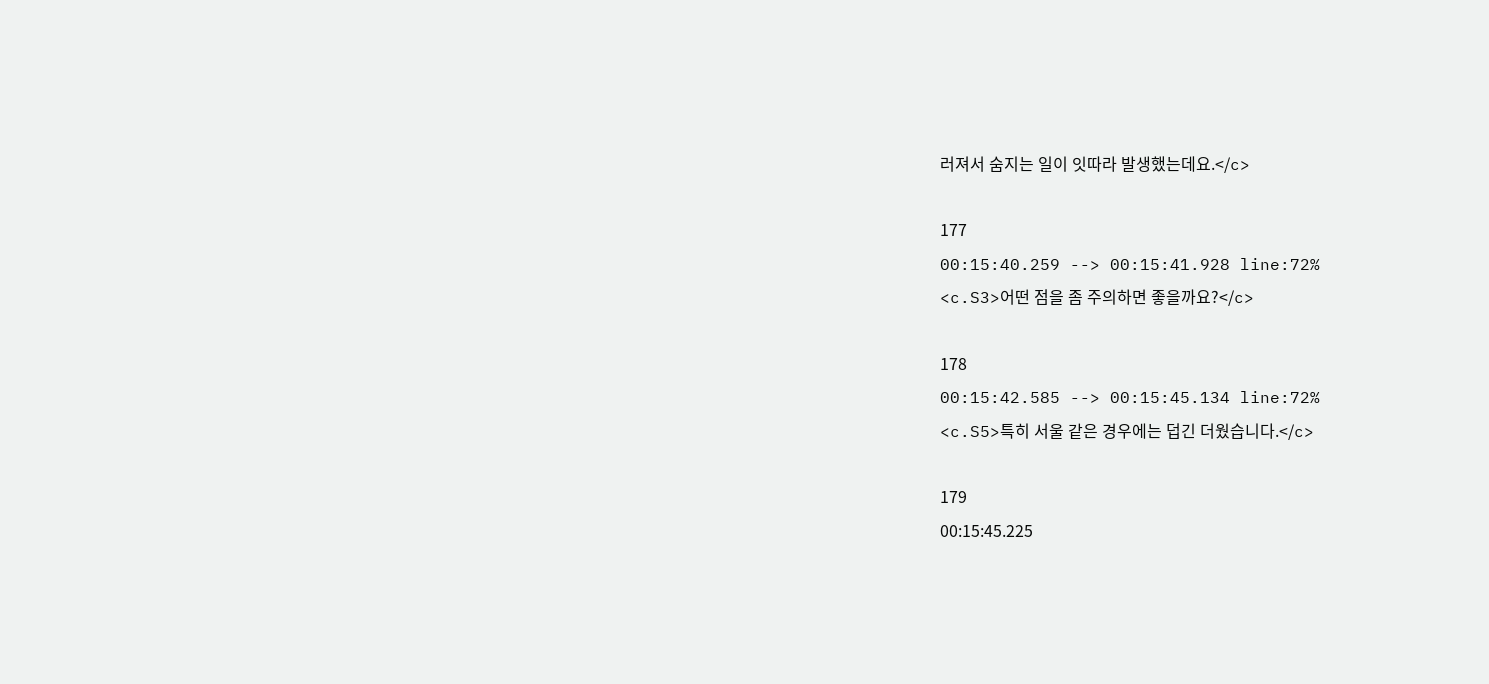러져서 숨지는 일이 잇따라 발생했는데요.</c>

177
00:15:40.259 --> 00:15:41.928 line:72%
<c.S3>어떤 점을 좀 주의하면 좋을까요?</c>

178
00:15:42.585 --> 00:15:45.134 line:72%
<c.S5>특히 서울 같은 경우에는 덥긴 더웠습니다.</c>

179
00:15:45.225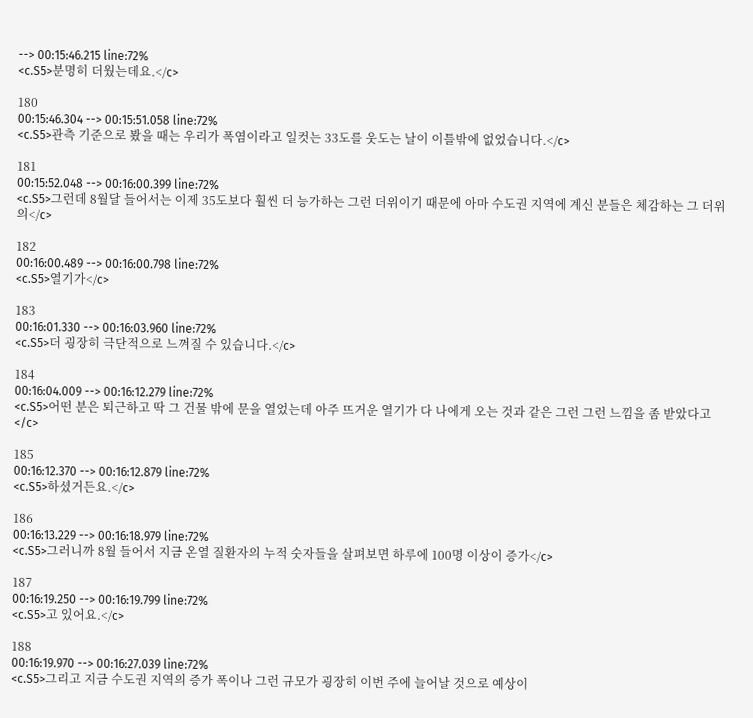--> 00:15:46.215 line:72%
<c.S5>분명히 더웠는데요.</c>

180
00:15:46.304 --> 00:15:51.058 line:72%
<c.S5>관측 기준으로 봤을 때는 우리가 폭염이라고 일컷는 33도를 웃도는 날이 이틀밖에 없었습니다.</c>

181
00:15:52.048 --> 00:16:00.399 line:72%
<c.S5>그런데 8월달 들어서는 이제 35도보다 훨씬 더 능가하는 그런 더위이기 때문에 아마 수도권 지역에 계신 분들은 체감하는 그 더위의</c>

182
00:16:00.489 --> 00:16:00.798 line:72%
<c.S5>열기가</c>

183
00:16:01.330 --> 00:16:03.960 line:72%
<c.S5>더 굉장히 극단적으로 느껴질 수 있습니다.</c>

184
00:16:04.009 --> 00:16:12.279 line:72%
<c.S5>어떤 분은 퇴근하고 딱 그 건물 밖에 문을 열었는데 아주 뜨거운 열기가 다 나에게 오는 것과 같은 그런 그런 느낌을 좀 받았다고</c>

185
00:16:12.370 --> 00:16:12.879 line:72%
<c.S5>하셨거든요.</c>

186
00:16:13.229 --> 00:16:18.979 line:72%
<c.S5>그러니까 8월 들어서 지금 온열 질환자의 누적 숫자들을 살펴보면 하루에 100명 이상이 증가</c>

187
00:16:19.250 --> 00:16:19.799 line:72%
<c.S5>고 있어요.</c>

188
00:16:19.970 --> 00:16:27.039 line:72%
<c.S5>그리고 지금 수도권 지역의 증가 폭이나 그런 규모가 굉장히 이번 주에 늘어날 것으로 예상이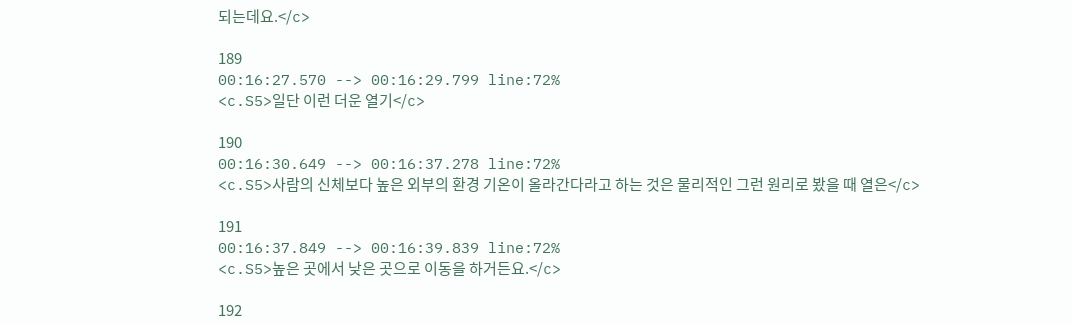되는데요.</c>

189
00:16:27.570 --> 00:16:29.799 line:72%
<c.S5>일단 이런 더운 열기</c>

190
00:16:30.649 --> 00:16:37.278 line:72%
<c.S5>사람의 신체보다 높은 외부의 환경 기온이 올라간다라고 하는 것은 물리적인 그런 원리로 봤을 때 열은</c>

191
00:16:37.849 --> 00:16:39.839 line:72%
<c.S5>높은 곳에서 낮은 곳으로 이동을 하거든요.</c>

192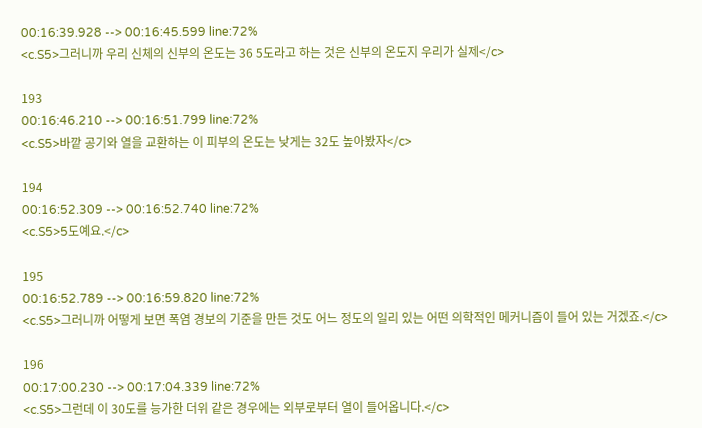00:16:39.928 --> 00:16:45.599 line:72%
<c.S5>그러니까 우리 신체의 신부의 온도는 36 5도라고 하는 것은 신부의 온도지 우리가 실제</c>

193
00:16:46.210 --> 00:16:51.799 line:72%
<c.S5>바깥 공기와 열을 교환하는 이 피부의 온도는 낮게는 32도 높아봤자</c>

194
00:16:52.309 --> 00:16:52.740 line:72%
<c.S5>5도예요.</c>

195
00:16:52.789 --> 00:16:59.820 line:72%
<c.S5>그러니까 어떻게 보면 폭염 경보의 기준을 만든 것도 어느 정도의 일리 있는 어떤 의학적인 메커니즘이 들어 있는 거겠죠.</c>

196
00:17:00.230 --> 00:17:04.339 line:72%
<c.S5>그런데 이 30도를 능가한 더위 같은 경우에는 외부로부터 열이 들어옵니다.</c>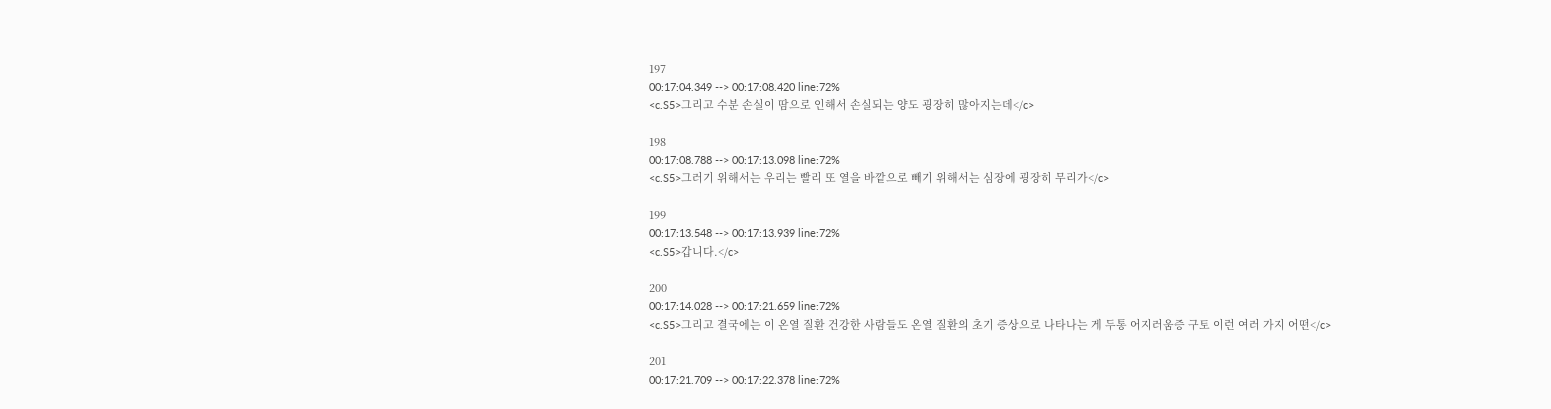197
00:17:04.349 --> 00:17:08.420 line:72%
<c.S5>그리고 수분 손실이 땀으로 인해서 손실되는 양도 굉장히 많아지는데</c>

198
00:17:08.788 --> 00:17:13.098 line:72%
<c.S5>그러기 위해서는 우리는 빨리 또 열을 바깥으로 빼기 위해서는 심장에 굉장히 무리가</c>

199
00:17:13.548 --> 00:17:13.939 line:72%
<c.S5>갑니다.</c>

200
00:17:14.028 --> 00:17:21.659 line:72%
<c.S5>그리고 결국에는 이 온열 질환 건강한 사람들도 온열 질환의 초기 증상으로 나타나는 게 두통 어지러움증 구토 이런 여러 가지 어떤</c>

201
00:17:21.709 --> 00:17:22.378 line:72%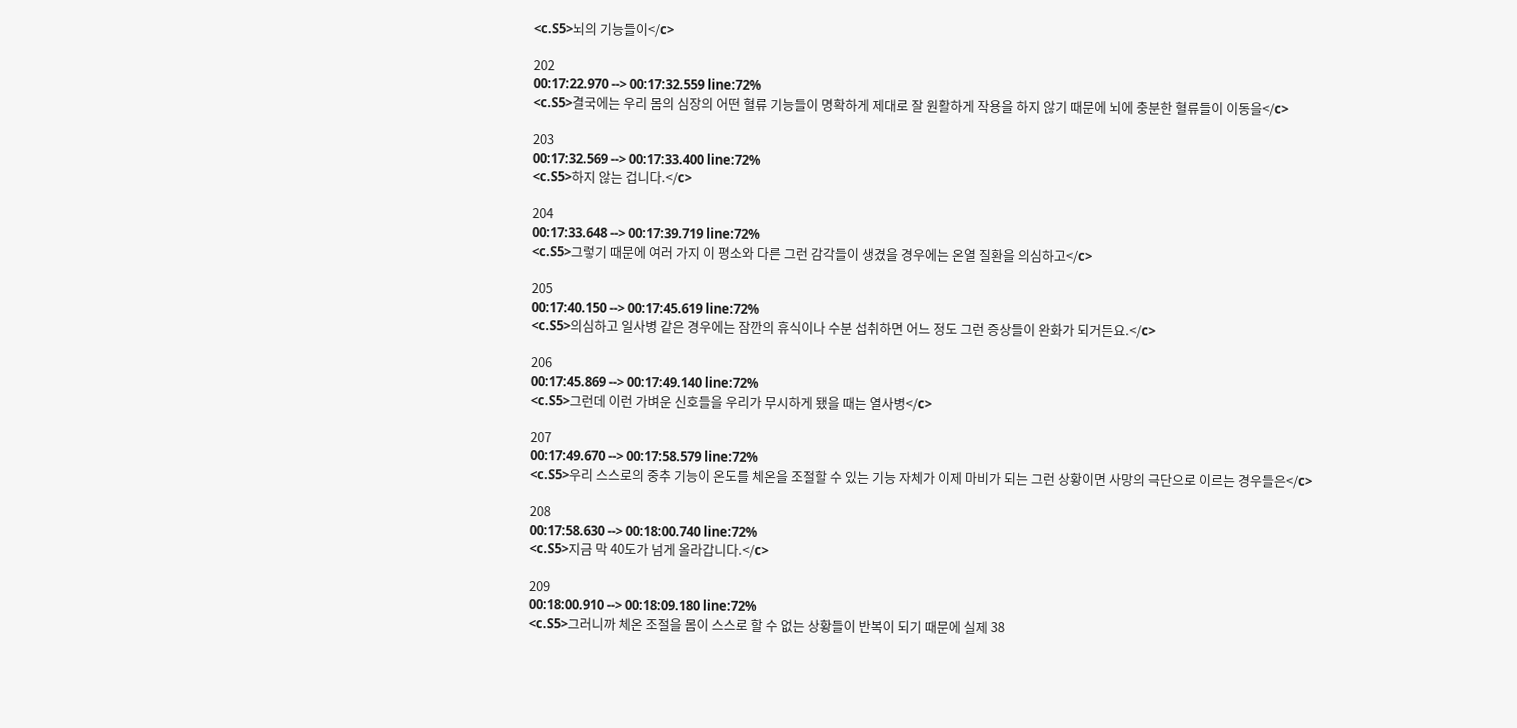<c.S5>뇌의 기능들이</c>

202
00:17:22.970 --> 00:17:32.559 line:72%
<c.S5>결국에는 우리 몸의 심장의 어떤 혈류 기능들이 명확하게 제대로 잘 원활하게 작용을 하지 않기 때문에 뇌에 충분한 혈류들이 이동을</c>

203
00:17:32.569 --> 00:17:33.400 line:72%
<c.S5>하지 않는 겁니다.</c>

204
00:17:33.648 --> 00:17:39.719 line:72%
<c.S5>그렇기 때문에 여러 가지 이 평소와 다른 그런 감각들이 생겼을 경우에는 온열 질환을 의심하고</c>

205
00:17:40.150 --> 00:17:45.619 line:72%
<c.S5>의심하고 일사병 같은 경우에는 잠깐의 휴식이나 수분 섭취하면 어느 정도 그런 증상들이 완화가 되거든요.</c>

206
00:17:45.869 --> 00:17:49.140 line:72%
<c.S5>그런데 이런 가벼운 신호들을 우리가 무시하게 됐을 때는 열사병</c>

207
00:17:49.670 --> 00:17:58.579 line:72%
<c.S5>우리 스스로의 중추 기능이 온도를 체온을 조절할 수 있는 기능 자체가 이제 마비가 되는 그런 상황이면 사망의 극단으로 이르는 경우들은</c>

208
00:17:58.630 --> 00:18:00.740 line:72%
<c.S5>지금 막 40도가 넘게 올라갑니다.</c>

209
00:18:00.910 --> 00:18:09.180 line:72%
<c.S5>그러니까 체온 조절을 몸이 스스로 할 수 없는 상황들이 반복이 되기 때문에 실제 38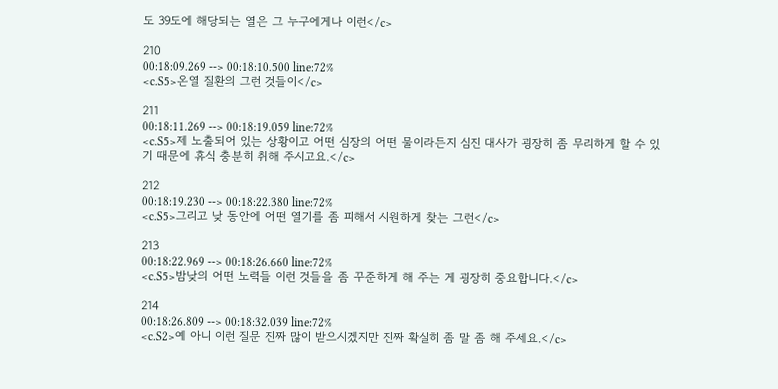도 39도에 해당되는 열은 그 누구에게나 이런</c>

210
00:18:09.269 --> 00:18:10.500 line:72%
<c.S5>온열 질환의 그런 것들이</c>

211
00:18:11.269 --> 00:18:19.059 line:72%
<c.S5>제 노출되어 있는 상황이고 어떤 심장의 어떤 물이라든지 심진 대사가 굉장히 좀 무리하게 할 수 있기 때문에 휴식 충분히 취해 주시고요.</c>

212
00:18:19.230 --> 00:18:22.380 line:72%
<c.S5>그리고 낮 동안에 어떤 열기를 좀 피해서 시원하게 찾는 그런</c>

213
00:18:22.969 --> 00:18:26.660 line:72%
<c.S5>밤낮의 어떤 노력들 이런 것들을 좀 꾸준하게 해 주는 게 굉장히 중요합니다.</c>

214
00:18:26.809 --> 00:18:32.039 line:72%
<c.S2>예 아니 이런 질문 진짜 많이 받으시겠지만 진짜 확실히 좀 말 좀 해 주세요.</c>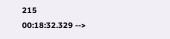215
00:18:32.329 -->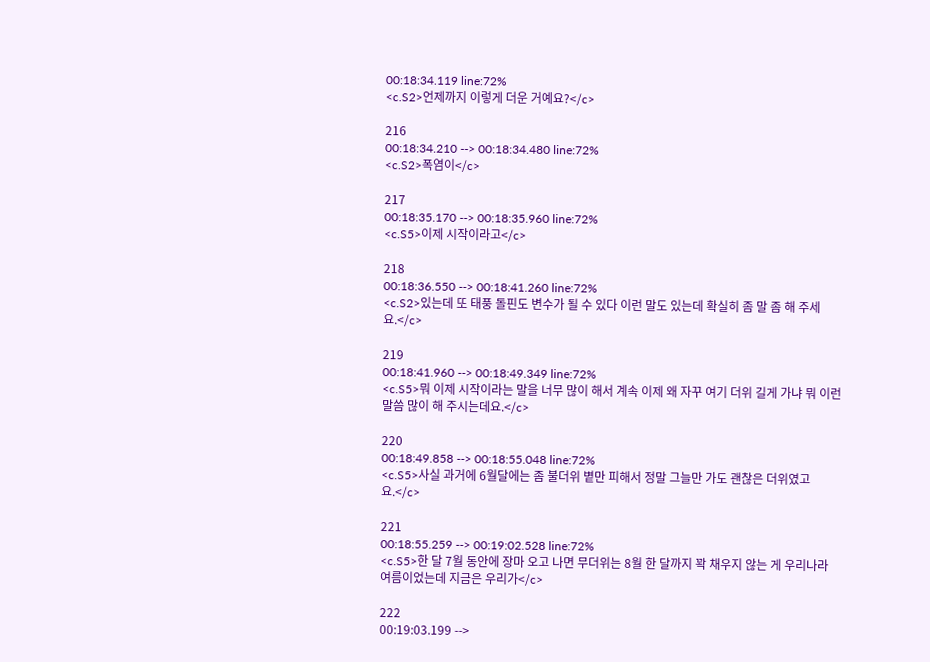00:18:34.119 line:72%
<c.S2>언제까지 이렇게 더운 거예요?</c>

216
00:18:34.210 --> 00:18:34.480 line:72%
<c.S2>폭염이</c>

217
00:18:35.170 --> 00:18:35.960 line:72%
<c.S5>이제 시작이라고</c>

218
00:18:36.550 --> 00:18:41.260 line:72%
<c.S2>있는데 또 태풍 돌핀도 변수가 될 수 있다 이런 말도 있는데 확실히 좀 말 좀 해 주세요.</c>

219
00:18:41.960 --> 00:18:49.349 line:72%
<c.S5>뭐 이제 시작이라는 말을 너무 많이 해서 계속 이제 왜 자꾸 여기 더위 길게 가냐 뭐 이런 말씀 많이 해 주시는데요.</c>

220
00:18:49.858 --> 00:18:55.048 line:72%
<c.S5>사실 과거에 6월달에는 좀 불더위 볕만 피해서 정말 그늘만 가도 괜찮은 더위였고요.</c>

221
00:18:55.259 --> 00:19:02.528 line:72%
<c.S5>한 달 7월 동안에 장마 오고 나면 무더위는 8월 한 달까지 꽉 채우지 않는 게 우리나라 여름이었는데 지금은 우리가</c>

222
00:19:03.199 -->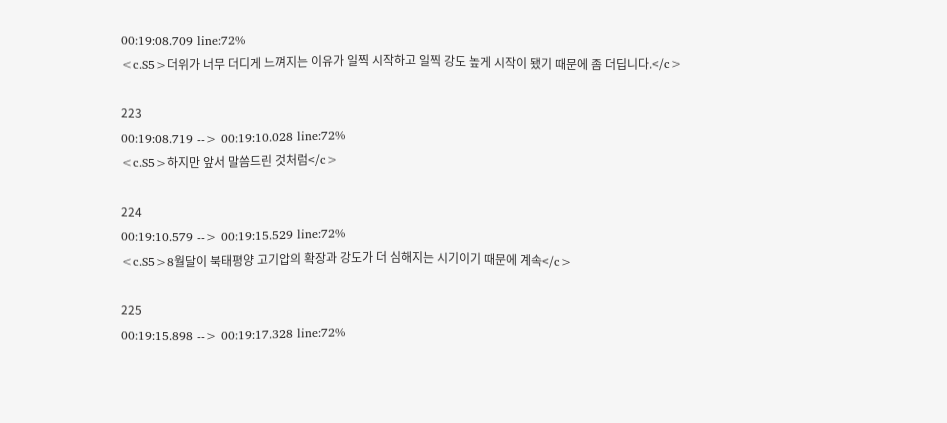00:19:08.709 line:72%
<c.S5>더위가 너무 더디게 느껴지는 이유가 일찍 시작하고 일찍 강도 높게 시작이 됐기 때문에 좀 더딥니다.</c>

223
00:19:08.719 --> 00:19:10.028 line:72%
<c.S5>하지만 앞서 말씀드린 것처럼</c>

224
00:19:10.579 --> 00:19:15.529 line:72%
<c.S5>8월달이 북태평양 고기압의 확장과 강도가 더 심해지는 시기이기 때문에 계속</c>

225
00:19:15.898 --> 00:19:17.328 line:72%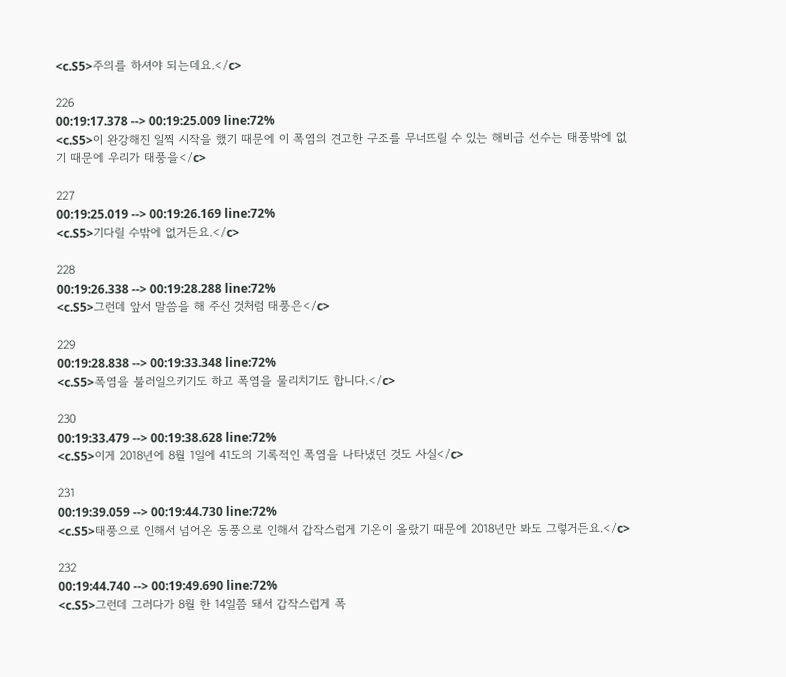<c.S5>주의를 하셔야 되는데요.</c>

226
00:19:17.378 --> 00:19:25.009 line:72%
<c.S5>이 완강해진 일찍 시작을 했기 때문에 이 폭염의 견고한 구조를 무너뜨릴 수 있는 해비급 선수는 태풍밖에 없기 때문에 우리가 태풍을</c>

227
00:19:25.019 --> 00:19:26.169 line:72%
<c.S5>기다릴 수밖에 없거든요.</c>

228
00:19:26.338 --> 00:19:28.288 line:72%
<c.S5>그런데 앞서 말씀을 해 주신 것처럼 태풍은</c>

229
00:19:28.838 --> 00:19:33.348 line:72%
<c.S5>폭염을 불러일으키기도 하고 폭염을 물리치기도 합니다.</c>

230
00:19:33.479 --> 00:19:38.628 line:72%
<c.S5>이게 2018년에 8월 1일에 41도의 기록적인 폭염을 나타냈던 것도 사실</c>

231
00:19:39.059 --> 00:19:44.730 line:72%
<c.S5>태풍으로 인해서 넘어온 동풍으로 인해서 갑작스럽게 기온이 올랐기 때문에 2018년만 봐도 그렇거든요.</c>

232
00:19:44.740 --> 00:19:49.690 line:72%
<c.S5>그런데 그러다가 8월 한 14일쯤 돼서 갑작스럽게 폭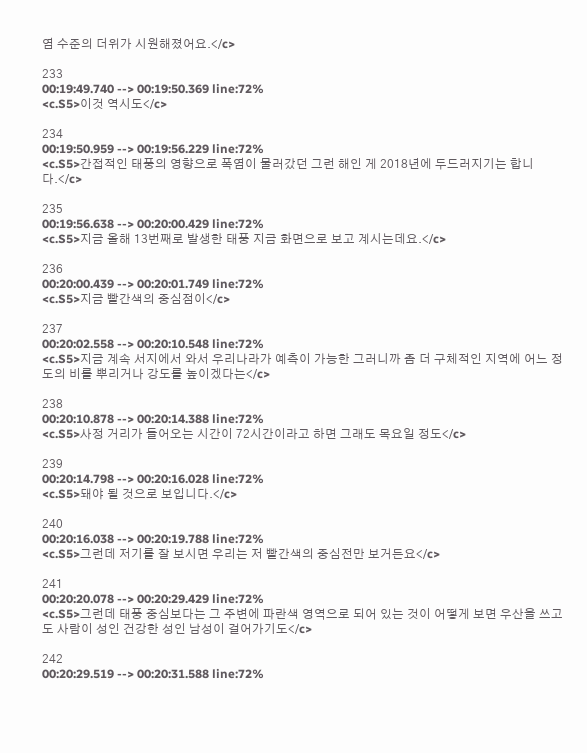염 수준의 더위가 시원해졌어요.</c>

233
00:19:49.740 --> 00:19:50.369 line:72%
<c.S5>이것 역시도</c>

234
00:19:50.959 --> 00:19:56.229 line:72%
<c.S5>간접적인 태풍의 영향으로 폭염이 물러갔던 그런 해인 게 2018년에 두드러지기는 합니다.</c>

235
00:19:56.638 --> 00:20:00.429 line:72%
<c.S5>지금 올해 13번째로 발생한 태풍 지금 화면으로 보고 계시는데요.</c>

236
00:20:00.439 --> 00:20:01.749 line:72%
<c.S5>지금 빨간색의 중심점이</c>

237
00:20:02.558 --> 00:20:10.548 line:72%
<c.S5>지금 계속 서지에서 와서 우리나라가 예측이 가능한 그러니까 좀 더 구체적인 지역에 어느 정도의 비를 뿌리거나 강도를 높이겠다는</c>

238
00:20:10.878 --> 00:20:14.388 line:72%
<c.S5>사정 거리가 들어오는 시간이 72시간이라고 하면 그래도 목요일 정도</c>

239
00:20:14.798 --> 00:20:16.028 line:72%
<c.S5>돼야 될 것으로 보입니다.</c>

240
00:20:16.038 --> 00:20:19.788 line:72%
<c.S5>그런데 저기를 잘 보시면 우리는 저 빨간색의 중심전만 보거든요</c>

241
00:20:20.078 --> 00:20:29.429 line:72%
<c.S5>그런데 태풍 중심보다는 그 주변에 파란색 영역으로 되어 있는 것이 어떻게 보면 우산을 쓰고도 사람이 성인 건강한 성인 남성이 걸어가기도</c>

242
00:20:29.519 --> 00:20:31.588 line:72%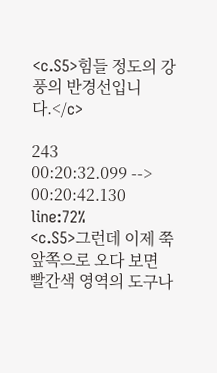<c.S5>힘들 정도의 강풍의 반경선입니다.</c>

243
00:20:32.099 --> 00:20:42.130 line:72%
<c.S5>그런데 이제 쭉 앞쪽으로 오다 보면 빨간색 영역의 도구나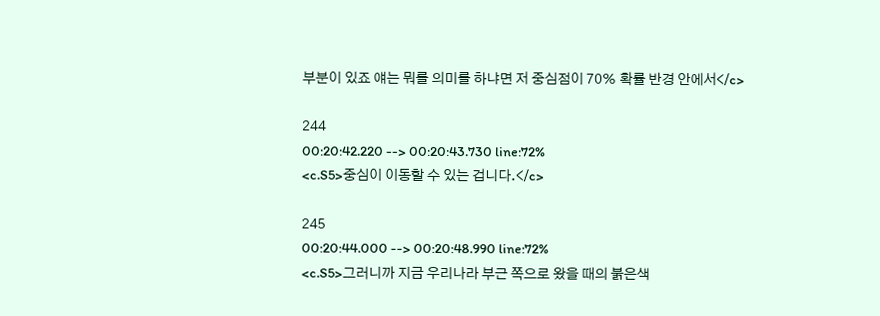부분이 있죠 얘는 뭐를 의미를 하냐면 저 중심점이 70% 확률 반경 안에서</c>

244
00:20:42.220 --> 00:20:43.730 line:72%
<c.S5>중심이 이동할 수 있는 겁니다.</c>

245
00:20:44.000 --> 00:20:48.990 line:72%
<c.S5>그러니까 지금 우리나라 부근 쪽으로 왔을 때의 붉은색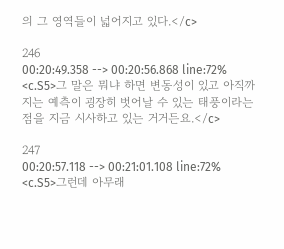의 그 영역들이 넓어지고 있다.</c>

246
00:20:49.358 --> 00:20:56.868 line:72%
<c.S5>그 말은 뭐냐 하면 변동성이 있고 아직까지는 예측이 굉장히 벗어날 수 있는 태풍이라는 점을 지금 시사하고 있는 거거든요.</c>

247
00:20:57.118 --> 00:21:01.108 line:72%
<c.S5>그런데 아무래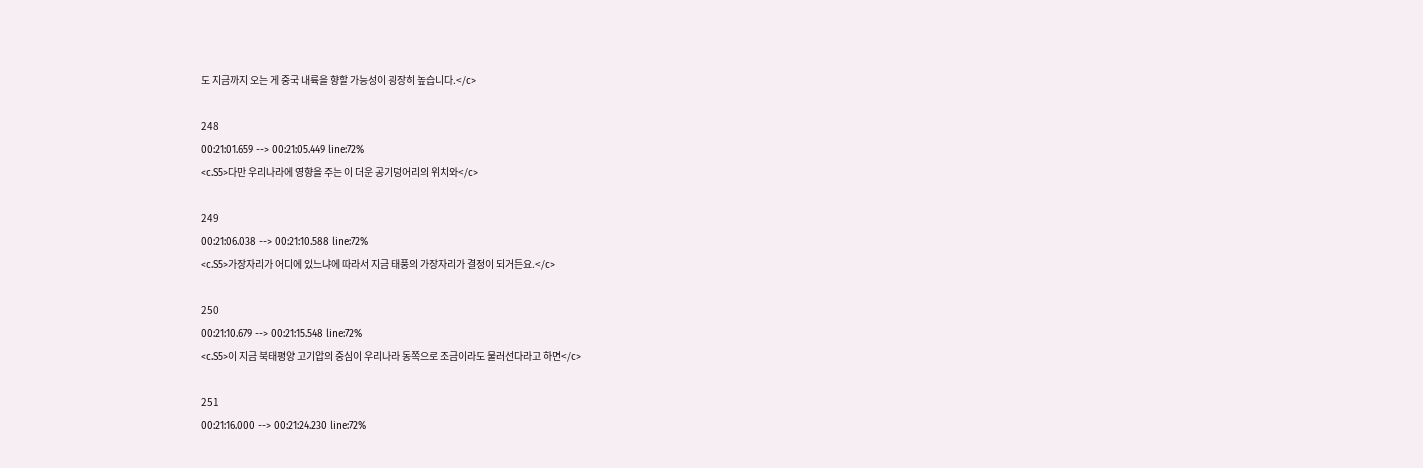도 지금까지 오는 게 중국 내륙을 향할 가능성이 굉장히 높습니다.</c>

248
00:21:01.659 --> 00:21:05.449 line:72%
<c.S5>다만 우리나라에 영향을 주는 이 더운 공기덩어리의 위치와</c>

249
00:21:06.038 --> 00:21:10.588 line:72%
<c.S5>가장자리가 어디에 있느냐에 따라서 지금 태풍의 가장자리가 결정이 되거든요.</c>

250
00:21:10.679 --> 00:21:15.548 line:72%
<c.S5>이 지금 북태평양 고기압의 중심이 우리나라 동쪽으로 조금이라도 물러선다라고 하면</c>

251
00:21:16.000 --> 00:21:24.230 line:72%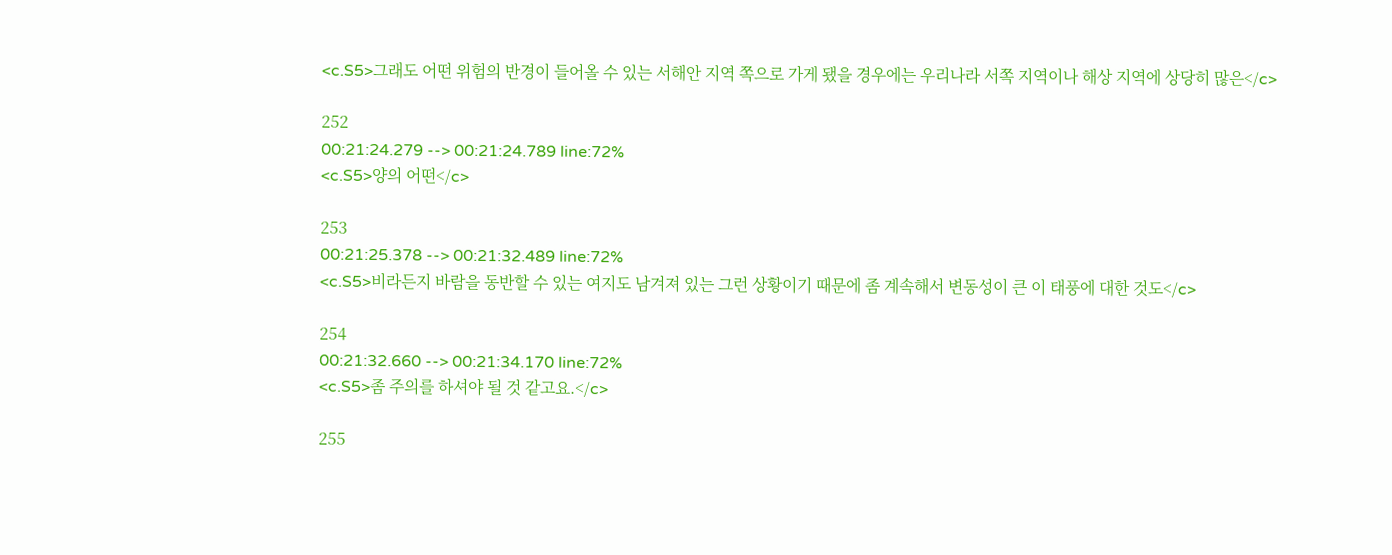<c.S5>그래도 어떤 위험의 반경이 들어올 수 있는 서해안 지역 쪽으로 가게 됐을 경우에는 우리나라 서쪽 지역이나 해상 지역에 상당히 많은</c>

252
00:21:24.279 --> 00:21:24.789 line:72%
<c.S5>양의 어떤</c>

253
00:21:25.378 --> 00:21:32.489 line:72%
<c.S5>비라든지 바람을 동반할 수 있는 여지도 남겨져 있는 그런 상황이기 때문에 좀 계속해서 변동성이 큰 이 태풍에 대한 것도</c>

254
00:21:32.660 --> 00:21:34.170 line:72%
<c.S5>좀 주의를 하셔야 될 것 같고요.</c>

255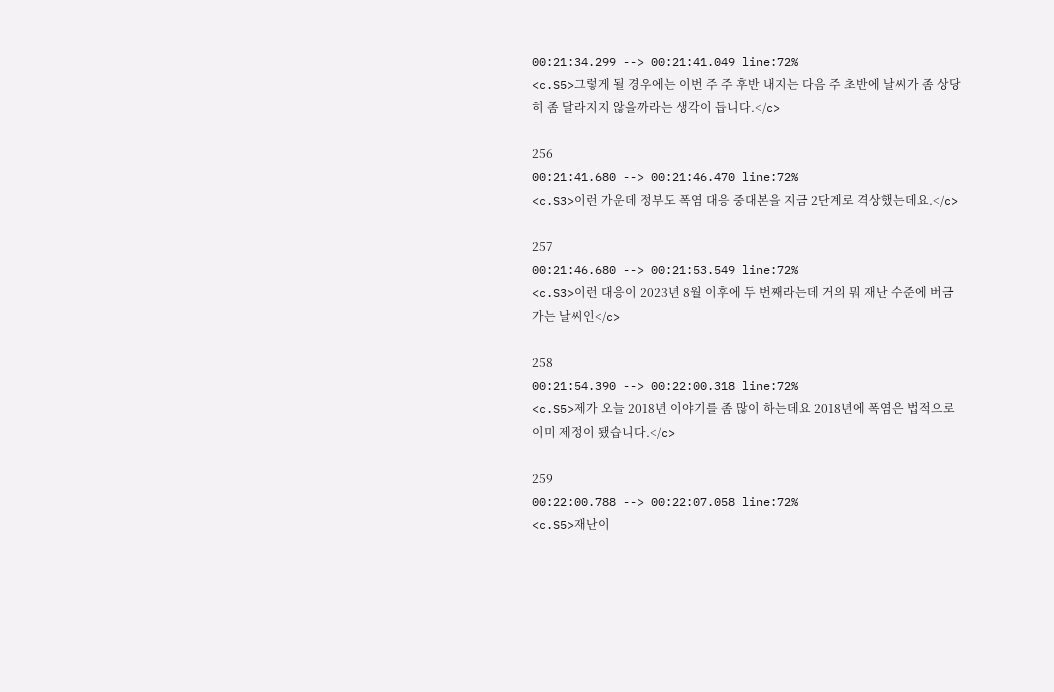00:21:34.299 --> 00:21:41.049 line:72%
<c.S5>그렇게 될 경우에는 이번 주 주 후반 내지는 다음 주 초반에 날씨가 좀 상당히 좀 달라지지 않을까라는 생각이 듭니다.</c>

256
00:21:41.680 --> 00:21:46.470 line:72%
<c.S3>이런 가운데 정부도 폭염 대응 중대본을 지금 2단계로 격상했는데요.</c>

257
00:21:46.680 --> 00:21:53.549 line:72%
<c.S3>이런 대응이 2023년 8월 이후에 두 번째라는데 거의 뭐 재난 수준에 버금가는 날씨인</c>

258
00:21:54.390 --> 00:22:00.318 line:72%
<c.S5>제가 오늘 2018년 이야기를 좀 많이 하는데요 2018년에 폭염은 법적으로 이미 제정이 됐습니다.</c>

259
00:22:00.788 --> 00:22:07.058 line:72%
<c.S5>재난이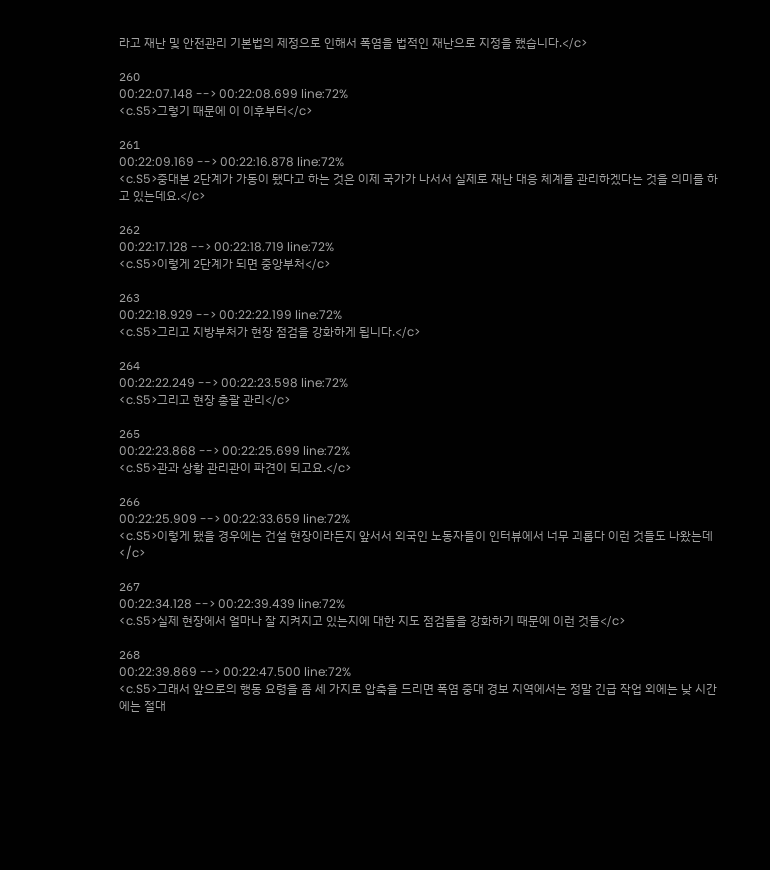라고 재난 및 안전관리 기본법의 제정으로 인해서 폭염을 법적인 재난으로 지정을 했습니다.</c>

260
00:22:07.148 --> 00:22:08.699 line:72%
<c.S5>그렇기 때문에 이 이후부터</c>

261
00:22:09.169 --> 00:22:16.878 line:72%
<c.S5>중대본 2단계가 가동이 됐다고 하는 것은 이제 국가가 나서서 실제로 재난 대응 체계를 관리하겠다는 것을 의미를 하고 있는데요.</c>

262
00:22:17.128 --> 00:22:18.719 line:72%
<c.S5>이렇게 2단계가 되면 중앙부처</c>

263
00:22:18.929 --> 00:22:22.199 line:72%
<c.S5>그리고 지방부처가 현장 점검을 강화하게 됩니다.</c>

264
00:22:22.249 --> 00:22:23.598 line:72%
<c.S5>그리고 현장 총괄 관리</c>

265
00:22:23.868 --> 00:22:25.699 line:72%
<c.S5>관과 상황 관리관이 파견이 되고요.</c>

266
00:22:25.909 --> 00:22:33.659 line:72%
<c.S5>이렇게 됐을 경우에는 건설 현장이라든지 앞서서 외국인 노동자들이 인터뷰에서 너무 괴롭다 이런 것들도 나왔는데</c>

267
00:22:34.128 --> 00:22:39.439 line:72%
<c.S5>실제 현장에서 얼마나 잘 지켜지고 있는지에 대한 지도 점검들을 강화하기 때문에 이런 것들</c>

268
00:22:39.869 --> 00:22:47.500 line:72%
<c.S5>그래서 앞으로의 행동 요령을 좀 세 가지로 압축을 드리면 폭염 중대 경보 지역에서는 정말 긴급 작업 외에는 낮 시간에는 절대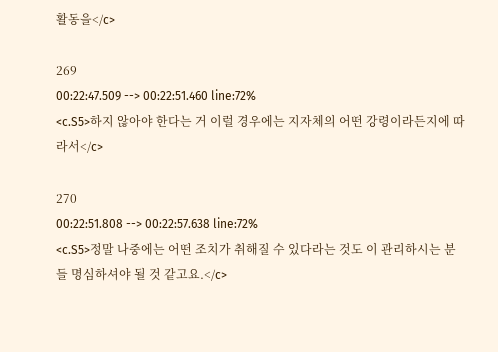활동을</c>

269
00:22:47.509 --> 00:22:51.460 line:72%
<c.S5>하지 않아야 한다는 거 이럴 경우에는 지자체의 어떤 강령이라든지에 따라서</c>

270
00:22:51.808 --> 00:22:57.638 line:72%
<c.S5>정말 나중에는 어떤 조치가 취해질 수 있다라는 것도 이 관리하시는 분들 명심하셔야 될 것 같고요.</c>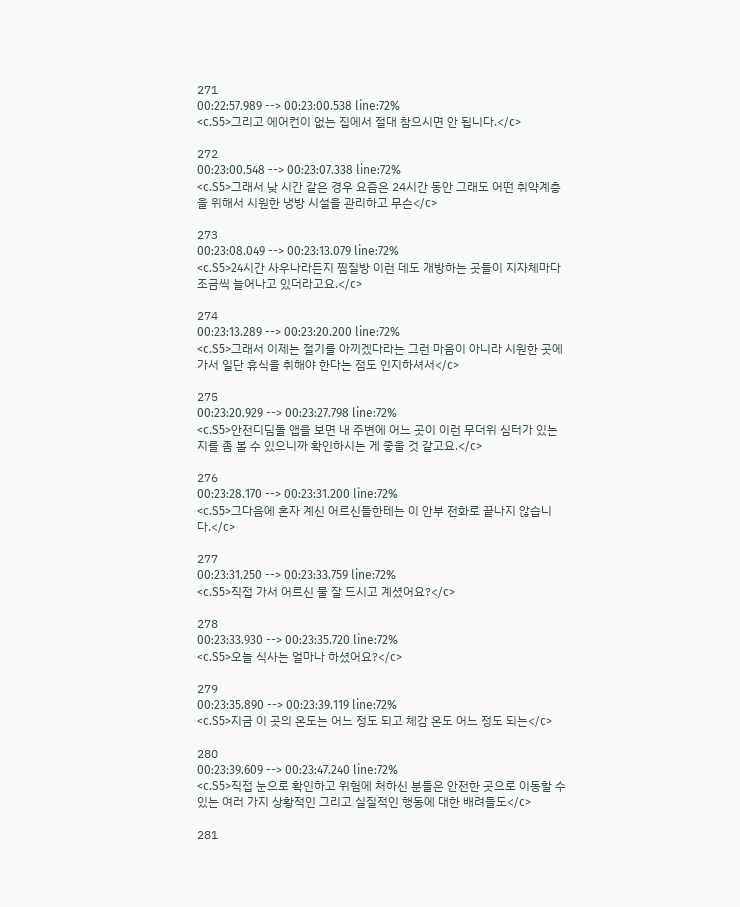271
00:22:57.989 --> 00:23:00.538 line:72%
<c.S5>그리고 에어컨이 없는 집에서 절대 참으시면 안 됩니다.</c>

272
00:23:00.548 --> 00:23:07.338 line:72%
<c.S5>그래서 낮 시간 같은 경우 요즘은 24시간 동안 그래도 어떤 취약계층을 위해서 시원한 냉방 시설을 관리하고 무슨</c>

273
00:23:08.049 --> 00:23:13.079 line:72%
<c.S5>24시간 사우나라든지 찜질방 이런 데도 개방하는 곳들이 지자체마다 조금씩 늘어나고 있더라고요.</c>

274
00:23:13.289 --> 00:23:20.200 line:72%
<c.S5>그래서 이제는 절기를 아끼겠다라는 그런 마음이 아니라 시원한 곳에 가서 일단 휴식을 취해야 한다는 점도 인지하셔서</c>

275
00:23:20.929 --> 00:23:27.798 line:72%
<c.S5>안전디딤돌 앱을 보면 내 주변에 어느 곳이 이런 무더위 심터가 있는지를 좀 볼 수 있으니까 확인하시는 게 좋을 것 같고요.</c>

276
00:23:28.170 --> 00:23:31.200 line:72%
<c.S5>그다음에 혼자 계신 어르신들한테는 이 안부 전화로 끝나지 않습니다.</c>

277
00:23:31.250 --> 00:23:33.759 line:72%
<c.S5>직접 가서 어르신 물 잘 드시고 계셨어요?</c>

278
00:23:33.930 --> 00:23:35.720 line:72%
<c.S5>오늘 식사는 얼마나 하셨어요?</c>

279
00:23:35.890 --> 00:23:39.119 line:72%
<c.S5>지금 이 곳의 온도는 어느 정도 되고 체감 온도 어느 정도 되는</c>

280
00:23:39.609 --> 00:23:47.240 line:72%
<c.S5>직접 눈으로 확인하고 위험에 처하신 분들은 안전한 곳으로 이동할 수 있는 여러 가지 상황적인 그리고 실질적인 행동에 대한 배려들도</c>

281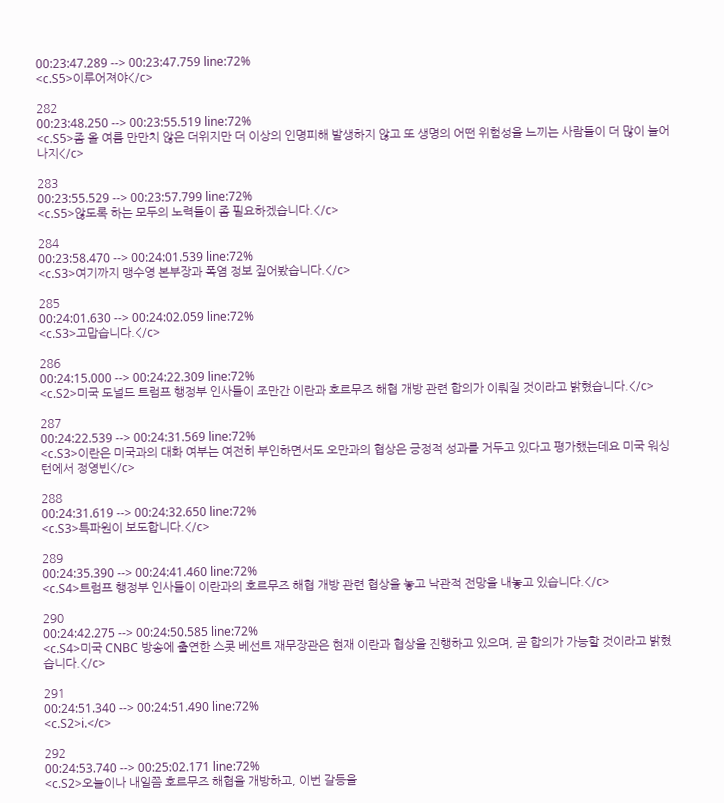00:23:47.289 --> 00:23:47.759 line:72%
<c.S5>이루어져야</c>

282
00:23:48.250 --> 00:23:55.519 line:72%
<c.S5>좀 올 여름 만만치 않은 더위지만 더 이상의 인명피해 발생하지 않고 또 생명의 어떤 위험성을 느끼는 사람들이 더 많이 늘어나지</c>

283
00:23:55.529 --> 00:23:57.799 line:72%
<c.S5>않도록 하는 모두의 노력들이 좀 필요하겠습니다.</c>

284
00:23:58.470 --> 00:24:01.539 line:72%
<c.S3>여기까지 맹수영 본부장과 폭염 정보 짚어봤습니다.</c>

285
00:24:01.630 --> 00:24:02.059 line:72%
<c.S3>고맙습니다.</c>

286
00:24:15.000 --> 00:24:22.309 line:72%
<c.S2>미국 도널드 트럼프 행정부 인사들이 조만간 이란과 호르무즈 해협 개방 관련 합의가 이뤄질 것이라고 밝혔습니다.</c>

287
00:24:22.539 --> 00:24:31.569 line:72%
<c.S3>이란은 미국과의 대화 여부는 여전히 부인하면서도 오만과의 협상은 긍정적 성과를 거두고 있다고 평가했는데요 미국 워싱턴에서 정영빈</c>

288
00:24:31.619 --> 00:24:32.650 line:72%
<c.S3>특파원이 보도합니다.</c>

289
00:24:35.390 --> 00:24:41.460 line:72%
<c.S4>트럼프 행정부 인사들이 이란과의 호르무즈 해협 개방 관련 협상을 놓고 낙관적 전망을 내놓고 있습니다.</c>

290
00:24:42.275 --> 00:24:50.585 line:72%
<c.S4>미국 CNBC 방송에 출연한 스콧 베선트 재무장관은 현재 이란과 협상을 진행하고 있으며, 곧 합의가 가능할 것이라고 밝혔습니다.</c>

291
00:24:51.340 --> 00:24:51.490 line:72%
<c.S2>i.</c>

292
00:24:53.740 --> 00:25:02.171 line:72%
<c.S2>오늘이나 내일쯤 호르무즈 해협을 개방하고, 이번 갈등을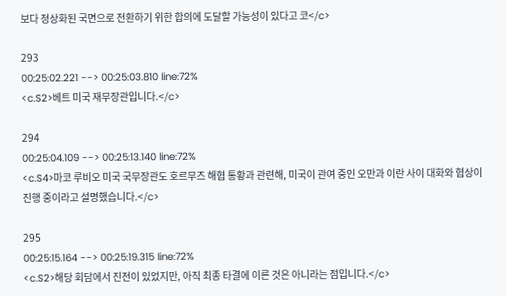보다 정상화된 국면으로 전환하기 위한 합의에 도달할 가능성이 있다고 코</c>

293
00:25:02.221 --> 00:25:03.810 line:72%
<c.S2>베트 미국 재무장관입니다.</c>

294
00:25:04.109 --> 00:25:13.140 line:72%
<c.S4>마코 루비오 미국 국무장관도 호르무즈 해협 통황과 관련해, 미국이 관여 중인 오만과 이란 사이 대화와 협상이 진행 중이라고 설명했습니다.</c>

295
00:25:15.164 --> 00:25:19.315 line:72%
<c.S2>해당 회담에서 진전이 있었지만, 아직 최종 타결에 이른 것은 아니라는 점입니다.</c>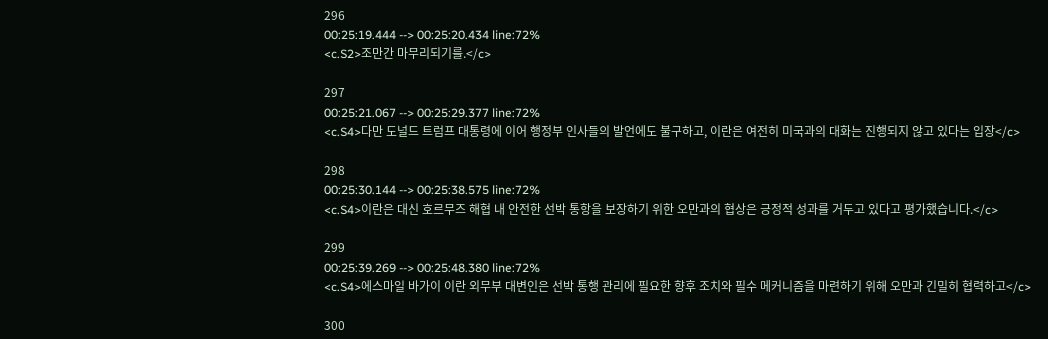296
00:25:19.444 --> 00:25:20.434 line:72%
<c.S2>조만간 마무리되기를.</c>

297
00:25:21.067 --> 00:25:29.377 line:72%
<c.S4>다만 도널드 트럼프 대통령에 이어 행정부 인사들의 발언에도 불구하고, 이란은 여전히 미국과의 대화는 진행되지 않고 있다는 입장</c>

298
00:25:30.144 --> 00:25:38.575 line:72%
<c.S4>이란은 대신 호르무즈 해협 내 안전한 선박 통항을 보장하기 위한 오만과의 협상은 긍정적 성과를 거두고 있다고 평가했습니다.</c>

299
00:25:39.269 --> 00:25:48.380 line:72%
<c.S4>에스마일 바가이 이란 외무부 대변인은 선박 통행 관리에 필요한 향후 조치와 필수 메커니즘을 마련하기 위해 오만과 긴밀히 협력하고</c>

300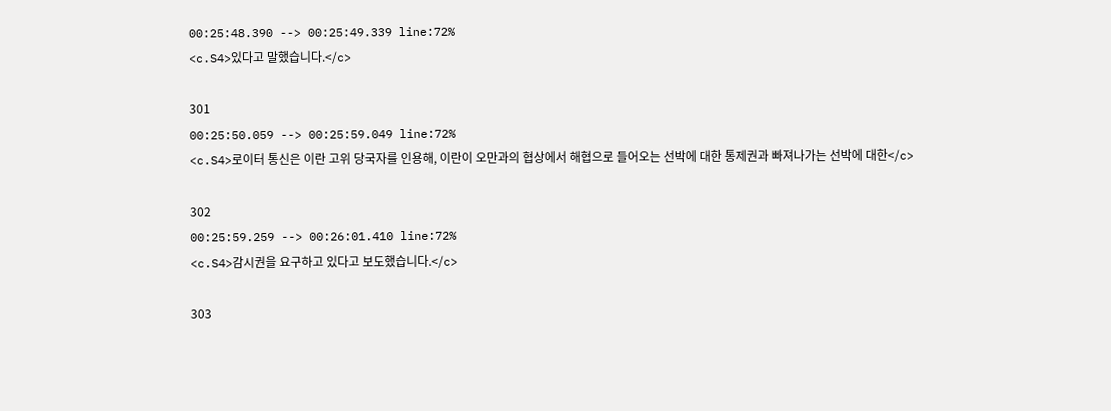00:25:48.390 --> 00:25:49.339 line:72%
<c.S4>있다고 말했습니다.</c>

301
00:25:50.059 --> 00:25:59.049 line:72%
<c.S4>로이터 통신은 이란 고위 당국자를 인용해, 이란이 오만과의 협상에서 해협으로 들어오는 선박에 대한 통제권과 빠져나가는 선박에 대한</c>

302
00:25:59.259 --> 00:26:01.410 line:72%
<c.S4>감시권을 요구하고 있다고 보도했습니다.</c>

303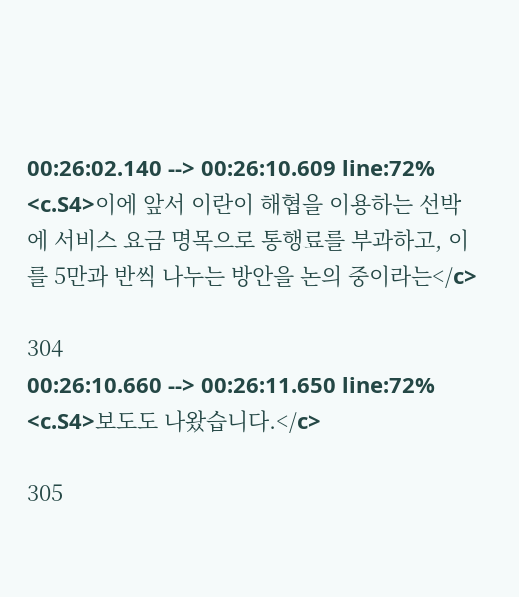00:26:02.140 --> 00:26:10.609 line:72%
<c.S4>이에 앞서 이란이 해협을 이용하는 선박에 서비스 요금 명목으로 통행료를 부과하고, 이를 5만과 반씩 나누는 방안을 논의 중이라는</c>

304
00:26:10.660 --> 00:26:11.650 line:72%
<c.S4>보도도 나왔습니다.</c>

305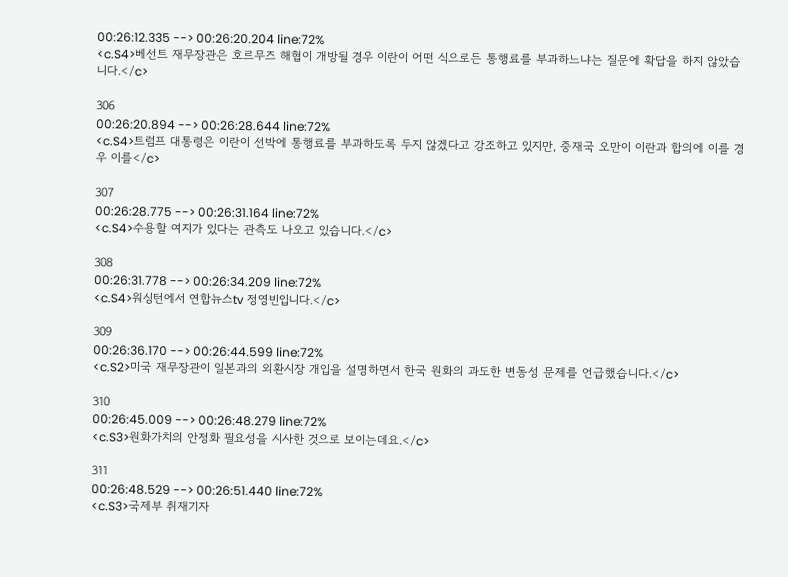00:26:12.335 --> 00:26:20.204 line:72%
<c.S4>베선트 재무장관은 호르무즈 해협이 개방될 경우 이란이 어떤 식으로든 통행료를 부과하느냐는 질문에 확답을 하지 않았습니다.</c>

306
00:26:20.894 --> 00:26:28.644 line:72%
<c.S4>트럼프 대통령은 이란이 선박에 통행료를 부과하도록 두지 않겠다고 강조하고 있지만, 중재국 오만이 이란과 합의에 이를 경우 이를</c>

307
00:26:28.775 --> 00:26:31.164 line:72%
<c.S4>수용할 여지가 있다는 관측도 나오고 있습니다.</c>

308
00:26:31.778 --> 00:26:34.209 line:72%
<c.S4>워싱턴에서 연합뉴스tv 정영빈입니다.</c>

309
00:26:36.170 --> 00:26:44.599 line:72%
<c.S2>미국 재무장관이 일본과의 외환시장 개입을 설명하면서 한국 원화의 과도한 변동성 문제를 언급했습니다.</c>

310
00:26:45.009 --> 00:26:48.279 line:72%
<c.S3>원화가치의 안정화 필요성을 시사한 것으로 보이는데요.</c>

311
00:26:48.529 --> 00:26:51.440 line:72%
<c.S3>국제부 취재기자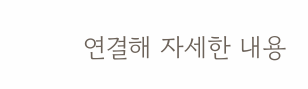연결해 자세한 내용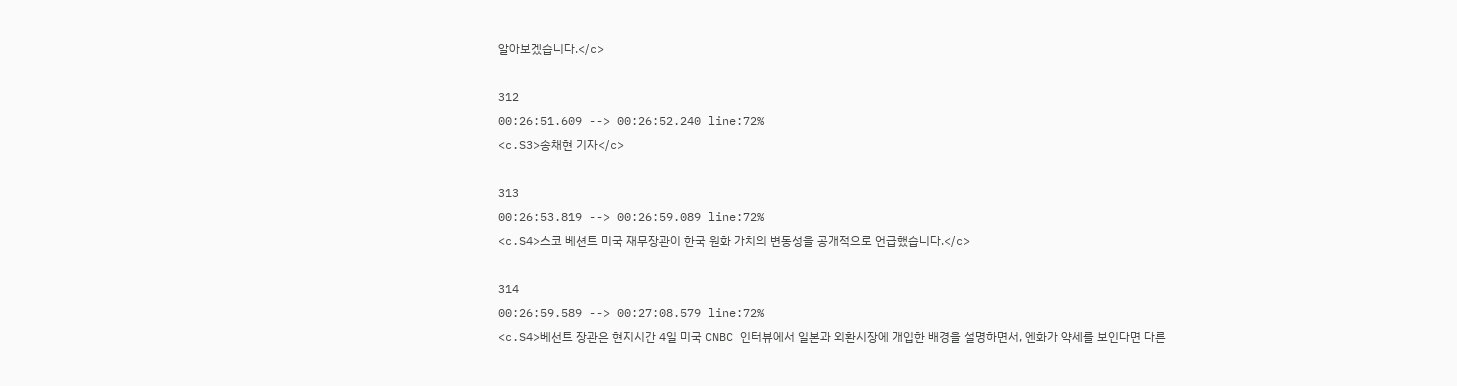알아보겠습니다.</c>

312
00:26:51.609 --> 00:26:52.240 line:72%
<c.S3>송채현 기자</c>

313
00:26:53.819 --> 00:26:59.089 line:72%
<c.S4>스코 베션트 미국 재무장관이 한국 원화 가치의 변동성을 공개적으로 언급했습니다.</c>

314
00:26:59.589 --> 00:27:08.579 line:72%
<c.S4>베선트 장관은 현지시간 4일 미국 CNBC 인터뷰에서 일본과 외환시장에 개입한 배경을 설명하면서, 엔화가 약세를 보인다면 다른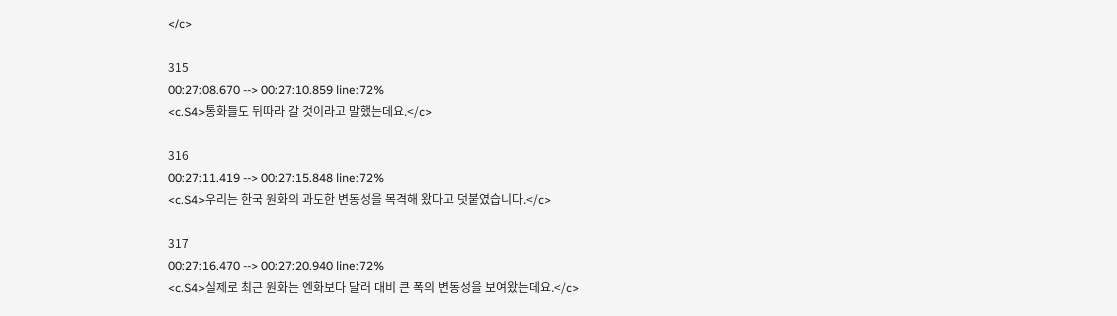</c>

315
00:27:08.670 --> 00:27:10.859 line:72%
<c.S4>통화들도 뒤따라 갈 것이라고 말했는데요.</c>

316
00:27:11.419 --> 00:27:15.848 line:72%
<c.S4>우리는 한국 원화의 과도한 변동성을 목격해 왔다고 덧붙였습니다.</c>

317
00:27:16.470 --> 00:27:20.940 line:72%
<c.S4>실제로 최근 원화는 엔화보다 달러 대비 큰 폭의 변동성을 보여왔는데요.</c>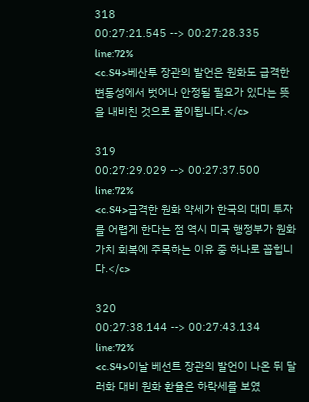318
00:27:21.545 --> 00:27:28.335 line:72%
<c.S4>베산투 장관의 발언은 원화도 급격한 변동성에서 벗어나 안정될 필요가 있다는 뜻을 내비친 것으로 풀이됩니다.</c>

319
00:27:29.029 --> 00:27:37.500 line:72%
<c.S4>급격한 원화 약세가 한국의 대미 투자를 어렵게 한다는 점 역시 미국 행정부가 원화 가치 회복에 주목하는 이유 중 하나로 꼽힙니다.</c>

320
00:27:38.144 --> 00:27:43.134 line:72%
<c.S4>이날 베선트 장관의 발언이 나온 뒤 달러화 대비 원화 환율은 하락세를 보였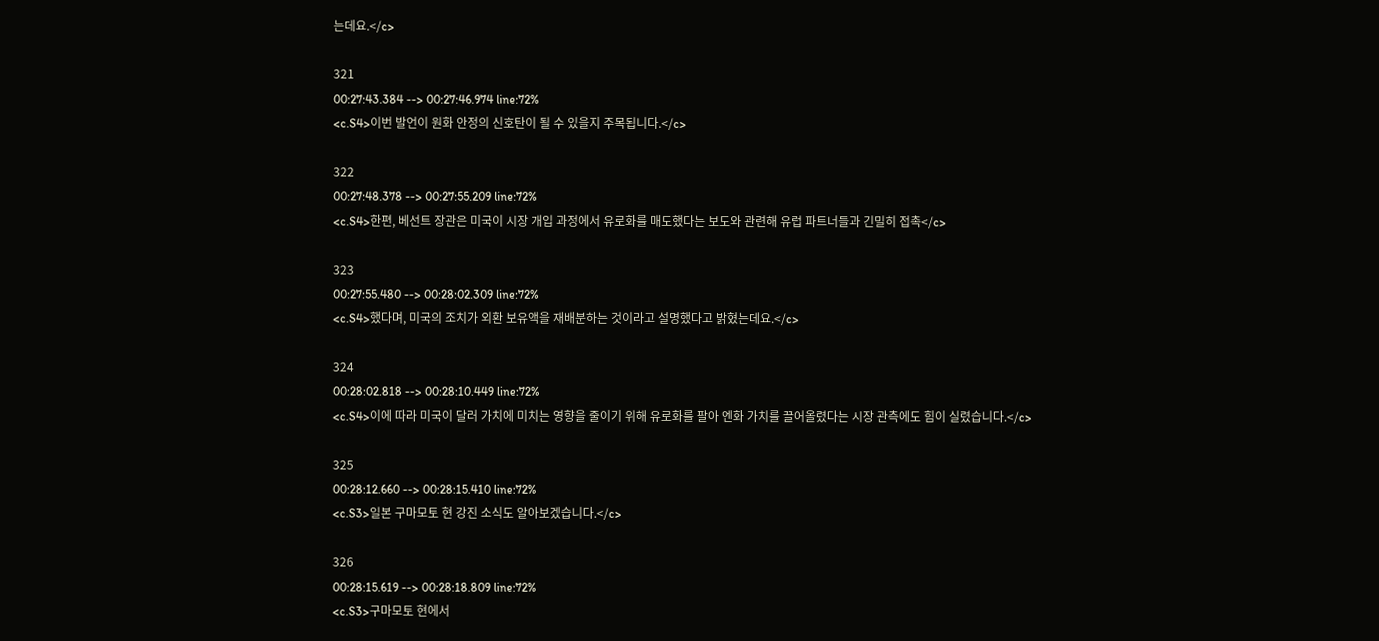는데요.</c>

321
00:27:43.384 --> 00:27:46.974 line:72%
<c.S4>이번 발언이 원화 안정의 신호탄이 될 수 있을지 주목됩니다.</c>

322
00:27:48.378 --> 00:27:55.209 line:72%
<c.S4>한편, 베선트 장관은 미국이 시장 개입 과정에서 유로화를 매도했다는 보도와 관련해 유럽 파트너들과 긴밀히 접촉</c>

323
00:27:55.480 --> 00:28:02.309 line:72%
<c.S4>했다며, 미국의 조치가 외환 보유액을 재배분하는 것이라고 설명했다고 밝혔는데요.</c>

324
00:28:02.818 --> 00:28:10.449 line:72%
<c.S4>이에 따라 미국이 달러 가치에 미치는 영향을 줄이기 위해 유로화를 팔아 엔화 가치를 끌어올렸다는 시장 관측에도 힘이 실렸습니다.</c>

325
00:28:12.660 --> 00:28:15.410 line:72%
<c.S3>일본 구마모토 현 강진 소식도 알아보겠습니다.</c>

326
00:28:15.619 --> 00:28:18.809 line:72%
<c.S3>구마모토 현에서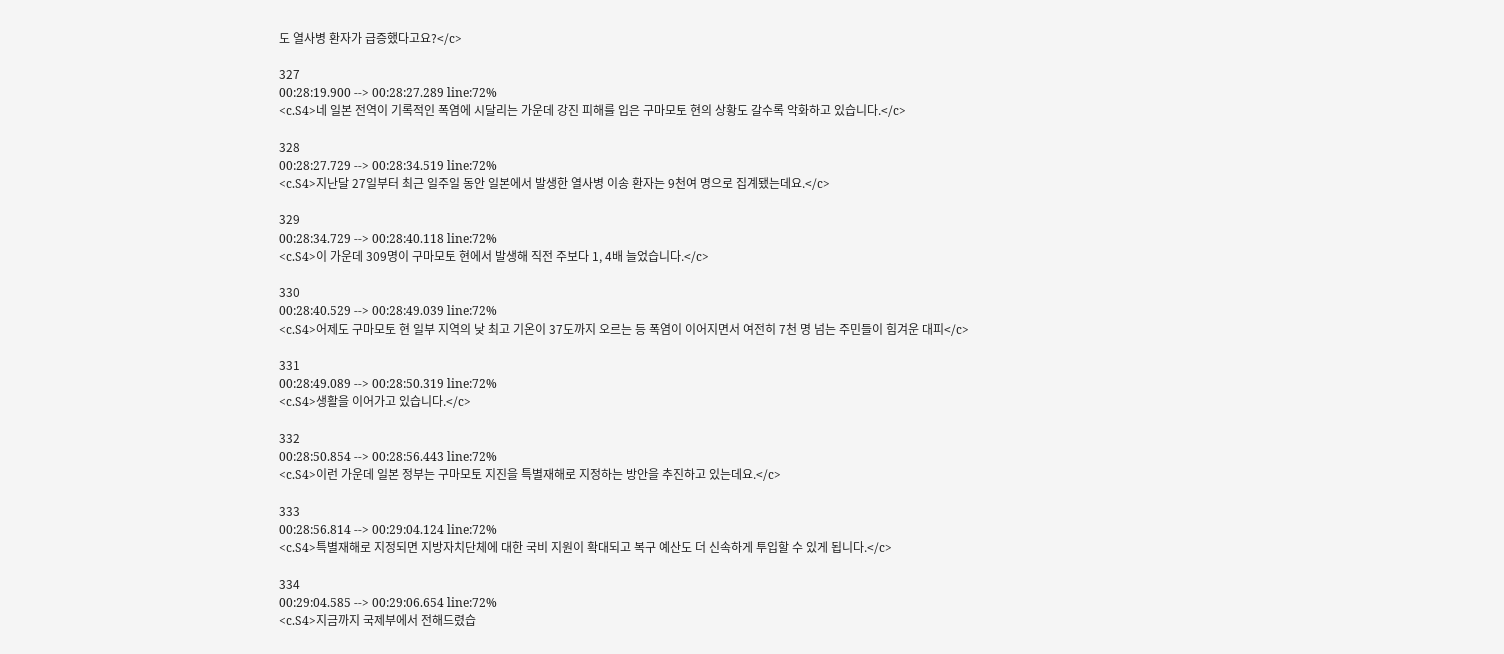도 열사병 환자가 급증했다고요?</c>

327
00:28:19.900 --> 00:28:27.289 line:72%
<c.S4>네 일본 전역이 기록적인 폭염에 시달리는 가운데 강진 피해를 입은 구마모토 현의 상황도 갈수록 악화하고 있습니다.</c>

328
00:28:27.729 --> 00:28:34.519 line:72%
<c.S4>지난달 27일부터 최근 일주일 동안 일본에서 발생한 열사병 이송 환자는 9천여 명으로 집계됐는데요.</c>

329
00:28:34.729 --> 00:28:40.118 line:72%
<c.S4>이 가운데 309명이 구마모토 현에서 발생해 직전 주보다 1, 4배 늘었습니다.</c>

330
00:28:40.529 --> 00:28:49.039 line:72%
<c.S4>어제도 구마모토 현 일부 지역의 낮 최고 기온이 37도까지 오르는 등 폭염이 이어지면서 여전히 7천 명 넘는 주민들이 힘겨운 대피</c>

331
00:28:49.089 --> 00:28:50.319 line:72%
<c.S4>생활을 이어가고 있습니다.</c>

332
00:28:50.854 --> 00:28:56.443 line:72%
<c.S4>이런 가운데 일본 정부는 구마모토 지진을 특별재해로 지정하는 방안을 추진하고 있는데요.</c>

333
00:28:56.814 --> 00:29:04.124 line:72%
<c.S4>특별재해로 지정되면 지방자치단체에 대한 국비 지원이 확대되고 복구 예산도 더 신속하게 투입할 수 있게 됩니다.</c>

334
00:29:04.585 --> 00:29:06.654 line:72%
<c.S4>지금까지 국제부에서 전해드렸습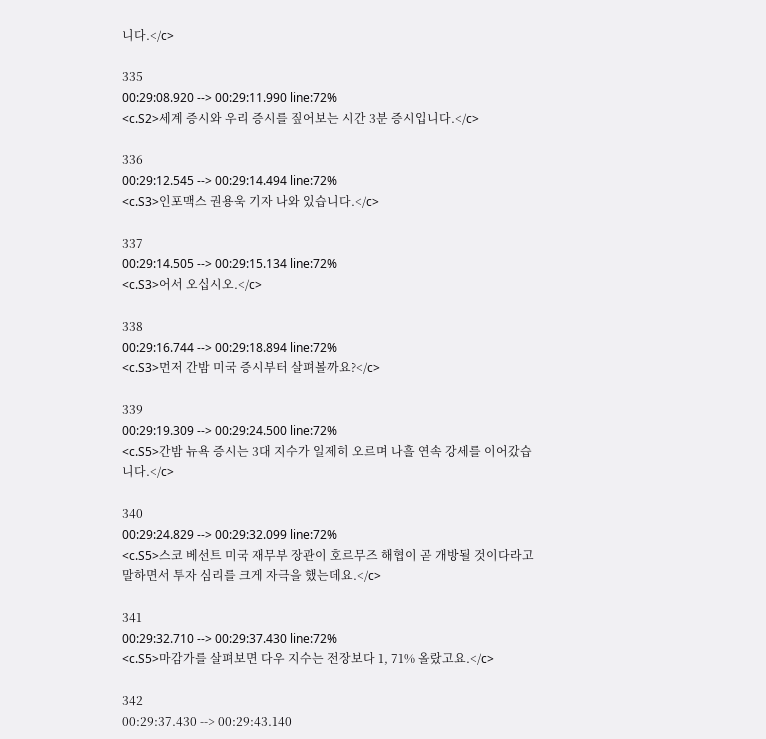니다.</c>

335
00:29:08.920 --> 00:29:11.990 line:72%
<c.S2>세계 증시와 우리 증시를 짚어보는 시간 3분 증시입니다.</c>

336
00:29:12.545 --> 00:29:14.494 line:72%
<c.S3>인포맥스 권용욱 기자 나와 있습니다.</c>

337
00:29:14.505 --> 00:29:15.134 line:72%
<c.S3>어서 오십시오.</c>

338
00:29:16.744 --> 00:29:18.894 line:72%
<c.S3>먼저 간밤 미국 증시부터 살펴볼까요?</c>

339
00:29:19.309 --> 00:29:24.500 line:72%
<c.S5>간밤 뉴욕 증시는 3대 지수가 일제히 오르며 나흘 연속 강세를 이어갔습니다.</c>

340
00:29:24.829 --> 00:29:32.099 line:72%
<c.S5>스코 베선트 미국 재무부 장관이 호르무즈 해협이 곧 개방될 것이다라고 말하면서 투자 심리를 크게 자극을 했는데요.</c>

341
00:29:32.710 --> 00:29:37.430 line:72%
<c.S5>마감가를 살펴보면 다우 지수는 전장보다 1, 71% 올랐고요.</c>

342
00:29:37.430 --> 00:29:43.140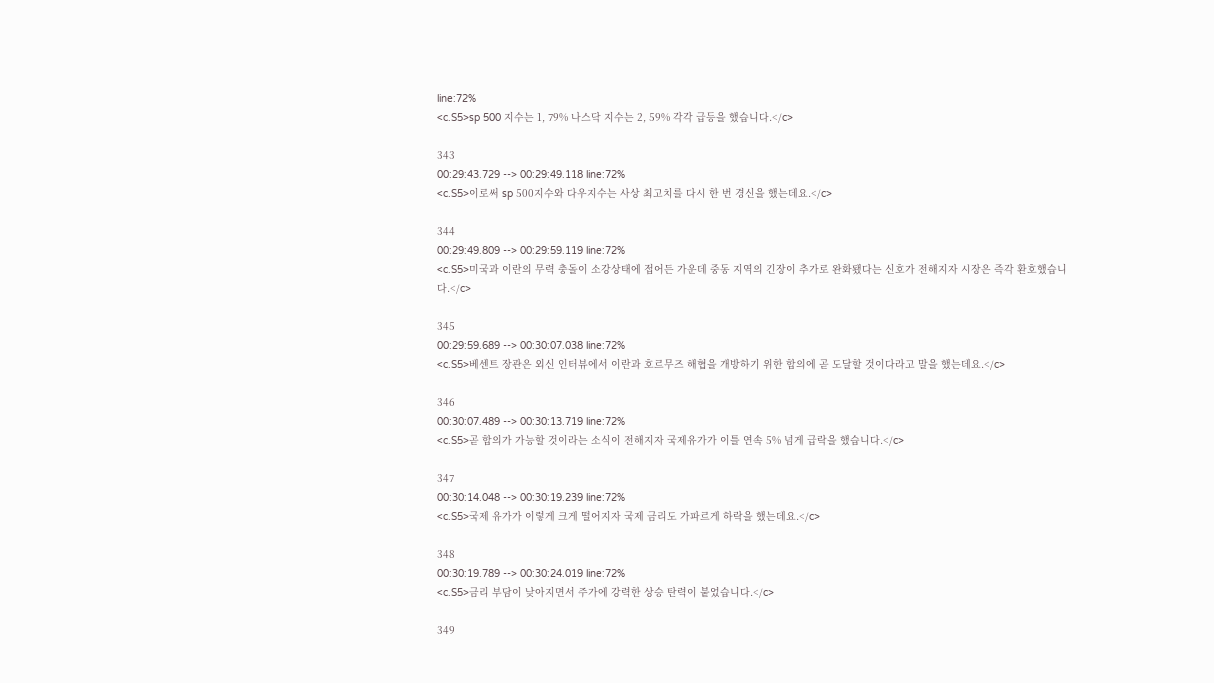line:72%
<c.S5>sp 500 지수는 1, 79% 나스닥 지수는 2, 59% 각각 급등을 했습니다.</c>

343
00:29:43.729 --> 00:29:49.118 line:72%
<c.S5>이로써 sp 500지수와 다우지수는 사상 최고치를 다시 한 번 경신을 했는데요.</c>

344
00:29:49.809 --> 00:29:59.119 line:72%
<c.S5>미국과 이란의 무력 충돌이 소강상태에 접어든 가운데 중동 지역의 긴장이 추가로 완화됐다는 신호가 전해지자 시장은 즉각 환호했습니다.</c>

345
00:29:59.689 --> 00:30:07.038 line:72%
<c.S5>베센트 장관은 외신 인터뷰에서 이란과 호르무즈 해협을 개방하기 위한 합의에 곧 도달할 것이다라고 말을 했는데요.</c>

346
00:30:07.489 --> 00:30:13.719 line:72%
<c.S5>곧 합의가 가능할 것이라는 소식이 전해지자 국제유가가 이틀 연속 5% 넘게 급락을 했습니다.</c>

347
00:30:14.048 --> 00:30:19.239 line:72%
<c.S5>국제 유가가 이렇게 크게 떨어지자 국제 금리도 가파르게 하락을 했는데요.</c>

348
00:30:19.789 --> 00:30:24.019 line:72%
<c.S5>금리 부담이 낮아지면서 주가에 강력한 상승 탄력이 붙었습니다.</c>

349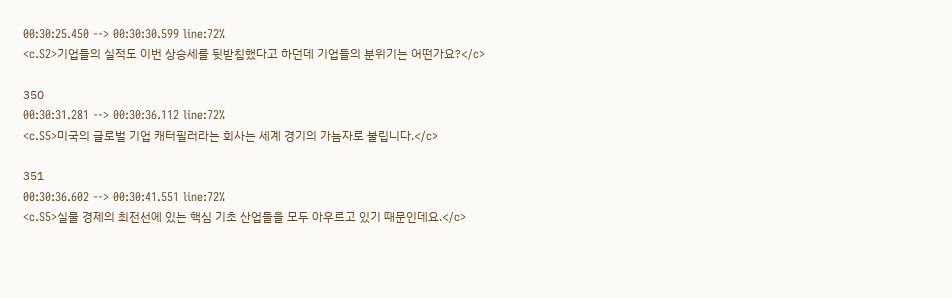00:30:25.450 --> 00:30:30.599 line:72%
<c.S2>기업들의 실적도 이번 상승세를 뒷받침했다고 하던데 기업들의 분위기는 어떤가요?</c>

350
00:30:31.281 --> 00:30:36.112 line:72%
<c.S5>미국의 글로벌 기업 캐터필러라는 회사는 세계 경기의 가늠자로 불립니다.</c>

351
00:30:36.602 --> 00:30:41.551 line:72%
<c.S5>실물 경제의 최전선에 있는 핵심 기초 산업들을 모두 아우르고 있기 때문인데요.</c>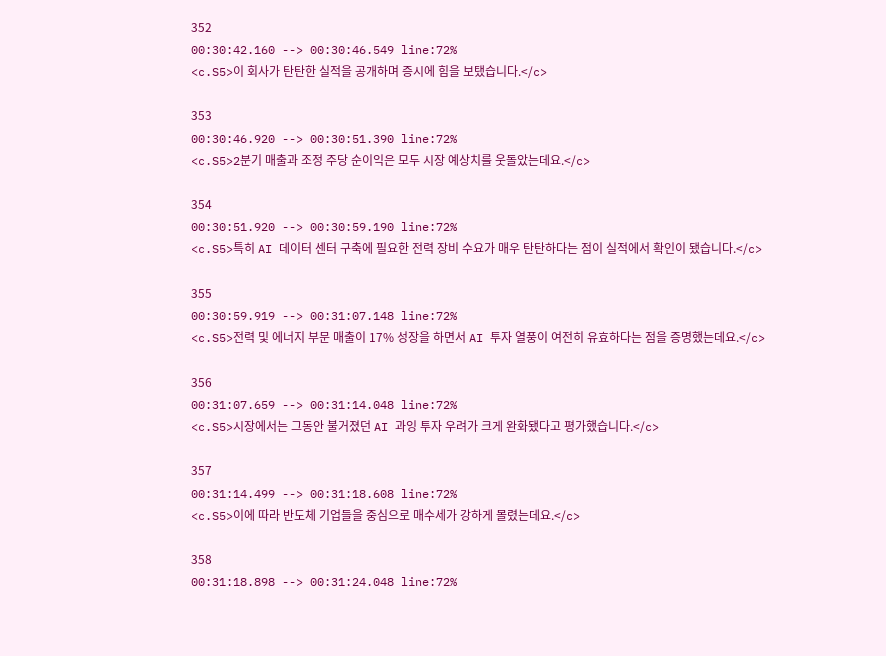352
00:30:42.160 --> 00:30:46.549 line:72%
<c.S5>이 회사가 탄탄한 실적을 공개하며 증시에 힘을 보탰습니다.</c>

353
00:30:46.920 --> 00:30:51.390 line:72%
<c.S5>2분기 매출과 조정 주당 순이익은 모두 시장 예상치를 웃돌았는데요.</c>

354
00:30:51.920 --> 00:30:59.190 line:72%
<c.S5>특히 AI 데이터 센터 구축에 필요한 전력 장비 수요가 매우 탄탄하다는 점이 실적에서 확인이 됐습니다.</c>

355
00:30:59.919 --> 00:31:07.148 line:72%
<c.S5>전력 및 에너지 부문 매출이 17% 성장을 하면서 AI 투자 열풍이 여전히 유효하다는 점을 증명했는데요.</c>

356
00:31:07.659 --> 00:31:14.048 line:72%
<c.S5>시장에서는 그동안 불거졌던 AI 과잉 투자 우려가 크게 완화됐다고 평가했습니다.</c>

357
00:31:14.499 --> 00:31:18.608 line:72%
<c.S5>이에 따라 반도체 기업들을 중심으로 매수세가 강하게 몰렸는데요.</c>

358
00:31:18.898 --> 00:31:24.048 line:72%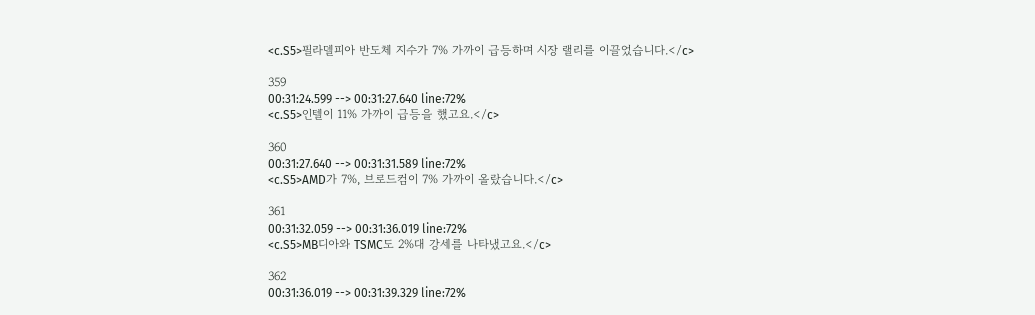<c.S5>필라델피아 반도체 지수가 7% 가까이 급등하며 시장 랠리를 이끌었습니다.</c>

359
00:31:24.599 --> 00:31:27.640 line:72%
<c.S5>인텔이 11% 가까이 급등을 했고요.</c>

360
00:31:27.640 --> 00:31:31.589 line:72%
<c.S5>AMD가 7%, 브로드컴이 7% 가까이 올랐습니다.</c>

361
00:31:32.059 --> 00:31:36.019 line:72%
<c.S5>MB디아와 TSMC도 2%대 강세를 나타냈고요.</c>

362
00:31:36.019 --> 00:31:39.329 line:72%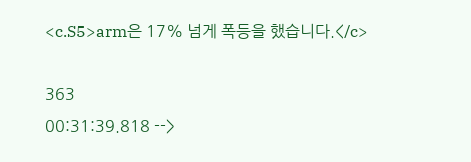<c.S5>arm은 17% 넘게 폭등을 했습니다.</c>

363
00:31:39.818 -->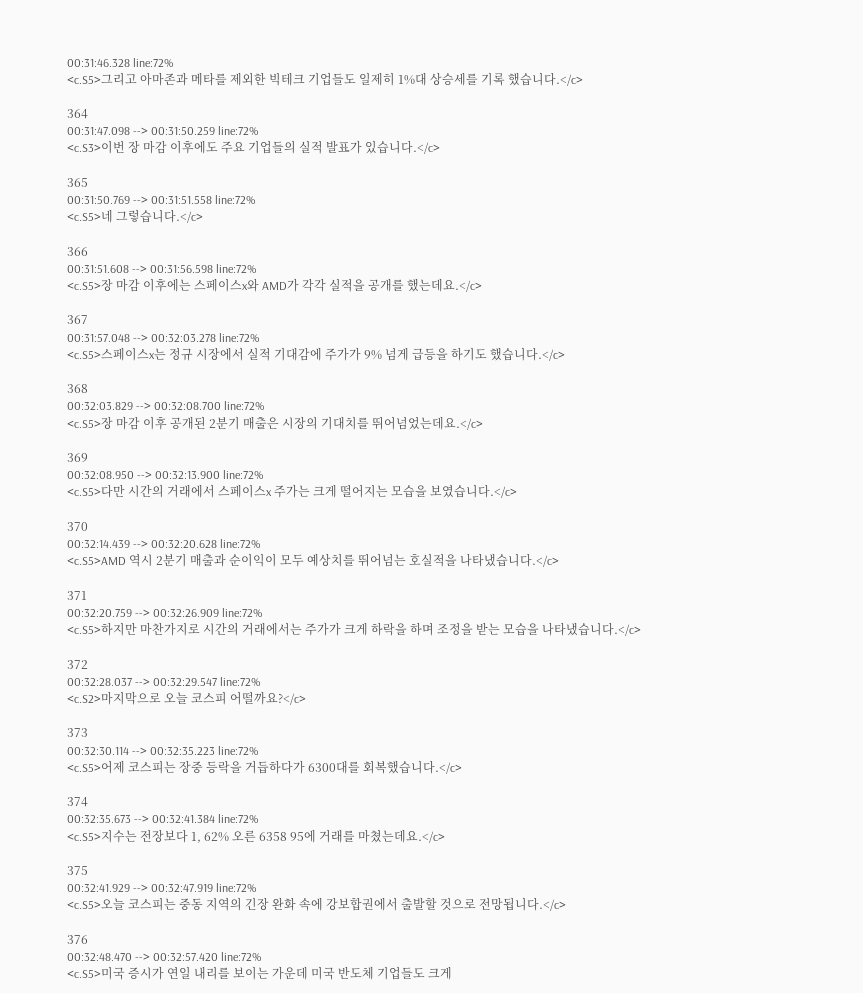00:31:46.328 line:72%
<c.S5>그리고 아마존과 메타를 제외한 빅테크 기업들도 일제히 1%대 상승세를 기록 했습니다.</c>

364
00:31:47.098 --> 00:31:50.259 line:72%
<c.S3>이번 장 마감 이후에도 주요 기업들의 실적 발표가 있습니다.</c>

365
00:31:50.769 --> 00:31:51.558 line:72%
<c.S5>네 그렇습니다.</c>

366
00:31:51.608 --> 00:31:56.598 line:72%
<c.S5>장 마감 이후에는 스페이스x와 AMD가 각각 실적을 공개를 했는데요.</c>

367
00:31:57.048 --> 00:32:03.278 line:72%
<c.S5>스페이스x는 정규 시장에서 실적 기대감에 주가가 9% 넘게 급등을 하기도 했습니다.</c>

368
00:32:03.829 --> 00:32:08.700 line:72%
<c.S5>장 마감 이후 공개된 2분기 매출은 시장의 기대치를 뛰어넘었는데요.</c>

369
00:32:08.950 --> 00:32:13.900 line:72%
<c.S5>다만 시간의 거래에서 스페이스x 주가는 크게 떨어지는 모습을 보였습니다.</c>

370
00:32:14.439 --> 00:32:20.628 line:72%
<c.S5>AMD 역시 2분기 매출과 순이익이 모두 예상치를 뛰어넘는 호실적을 나타냈습니다.</c>

371
00:32:20.759 --> 00:32:26.909 line:72%
<c.S5>하지만 마찬가지로 시간의 거래에서는 주가가 크게 하락을 하며 조정을 받는 모습을 나타냈습니다.</c>

372
00:32:28.037 --> 00:32:29.547 line:72%
<c.S2>마지막으로 오늘 코스피 어떨까요?</c>

373
00:32:30.114 --> 00:32:35.223 line:72%
<c.S5>어제 코스피는 장중 등락을 거듭하다가 6300대를 회복했습니다.</c>

374
00:32:35.673 --> 00:32:41.384 line:72%
<c.S5>지수는 전장보다 1, 62% 오른 6358 95에 거래를 마쳤는데요.</c>

375
00:32:41.929 --> 00:32:47.919 line:72%
<c.S5>오늘 코스피는 중동 지역의 긴장 완화 속에 강보합권에서 출발할 것으로 전망됩니다.</c>

376
00:32:48.470 --> 00:32:57.420 line:72%
<c.S5>미국 증시가 연일 내리를 보이는 가운데 미국 반도체 기업들도 크게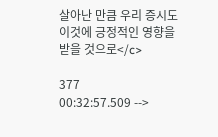살아난 만큼 우리 증시도 이것에 긍정적인 영향을 받을 것으로</c>

377
00:32:57.509 -->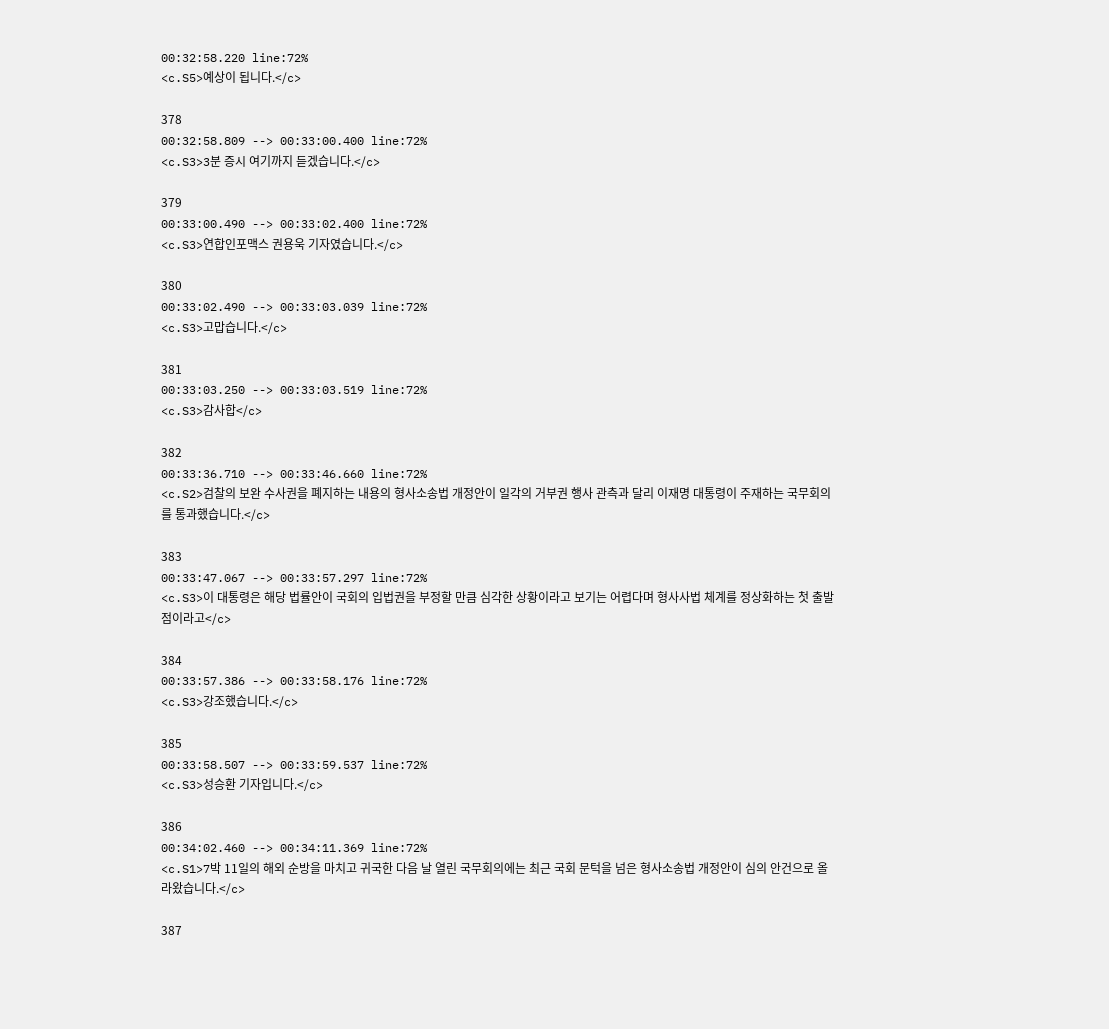00:32:58.220 line:72%
<c.S5>예상이 됩니다.</c>

378
00:32:58.809 --> 00:33:00.400 line:72%
<c.S3>3분 증시 여기까지 듣겠습니다.</c>

379
00:33:00.490 --> 00:33:02.400 line:72%
<c.S3>연합인포맥스 권용욱 기자였습니다.</c>

380
00:33:02.490 --> 00:33:03.039 line:72%
<c.S3>고맙습니다.</c>

381
00:33:03.250 --> 00:33:03.519 line:72%
<c.S3>감사합</c>

382
00:33:36.710 --> 00:33:46.660 line:72%
<c.S2>검찰의 보완 수사권을 폐지하는 내용의 형사소송법 개정안이 일각의 거부권 행사 관측과 달리 이재명 대통령이 주재하는 국무회의를 통과했습니다.</c>

383
00:33:47.067 --> 00:33:57.297 line:72%
<c.S3>이 대통령은 해당 법률안이 국회의 입법권을 부정할 만큼 심각한 상황이라고 보기는 어렵다며 형사사법 체계를 정상화하는 첫 출발점이라고</c>

384
00:33:57.386 --> 00:33:58.176 line:72%
<c.S3>강조했습니다.</c>

385
00:33:58.507 --> 00:33:59.537 line:72%
<c.S3>성승환 기자입니다.</c>

386
00:34:02.460 --> 00:34:11.369 line:72%
<c.S1>7박 11일의 해외 순방을 마치고 귀국한 다음 날 열린 국무회의에는 최근 국회 문턱을 넘은 형사소송법 개정안이 심의 안건으로 올라왔습니다.</c>

387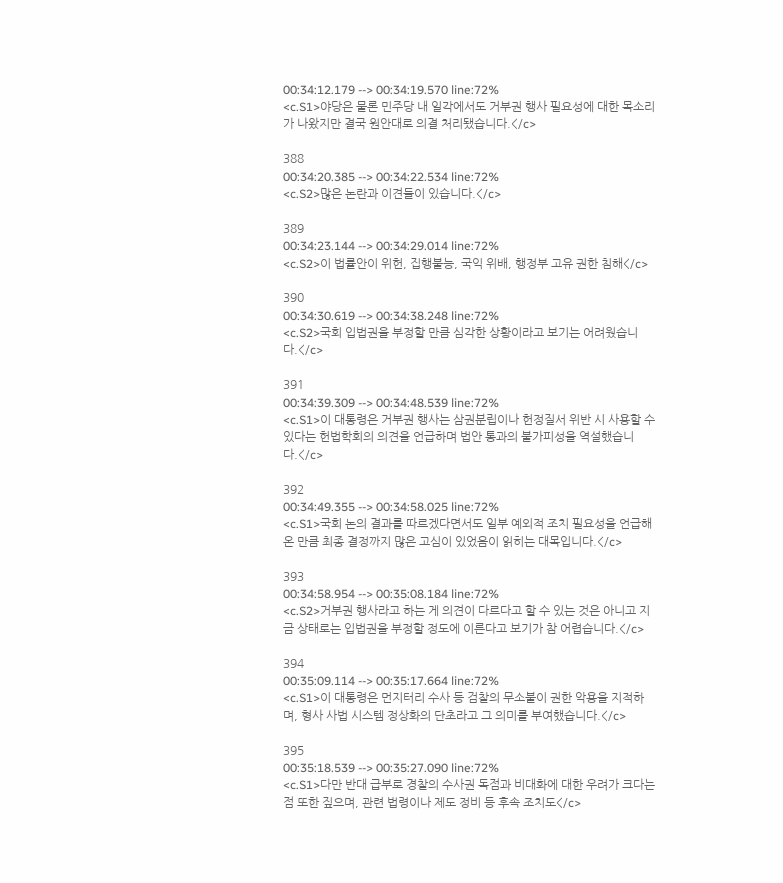00:34:12.179 --> 00:34:19.570 line:72%
<c.S1>야당은 물론 민주당 내 일각에서도 거부권 행사 필요성에 대한 목소리가 나왔지만 결국 원안대로 의결 처리됐습니다.</c>

388
00:34:20.385 --> 00:34:22.534 line:72%
<c.S2>많은 논란과 이견들이 있습니다.</c>

389
00:34:23.144 --> 00:34:29.014 line:72%
<c.S2>이 법률안이 위헌, 집행불능, 국익 위배, 행정부 고유 권한 침해</c>

390
00:34:30.619 --> 00:34:38.248 line:72%
<c.S2>국회 입법권을 부정할 만큼 심각한 상황이라고 보기는 어려웠습니다.</c>

391
00:34:39.309 --> 00:34:48.539 line:72%
<c.S1>이 대통령은 거부권 행사는 삼권분립이나 헌정질서 위반 시 사용할 수 있다는 헌법학회의 의견을 언급하며 법안 통과의 불가피성을 역설했습니다.</c>

392
00:34:49.355 --> 00:34:58.025 line:72%
<c.S1>국회 논의 결과를 따르겠다면서도 일부 예외적 조치 필요성을 언급해 온 만큼 최종 결정까지 많은 고심이 있었음이 읽히는 대목입니다.</c>

393
00:34:58.954 --> 00:35:08.184 line:72%
<c.S2>거부권 행사라고 하는 게 의견이 다르다고 할 수 있는 것은 아니고 지금 상태로는 입법권을 부정할 정도에 이른다고 보기가 참 어렵습니다.</c>

394
00:35:09.114 --> 00:35:17.664 line:72%
<c.S1>이 대통령은 먼지터리 수사 등 검찰의 무소불이 권한 악용을 지적하며, 형사 사법 시스템 정상화의 단초라고 그 의미를 부여했습니다.</c>

395
00:35:18.539 --> 00:35:27.090 line:72%
<c.S1>다만 반대 급부로 경찰의 수사권 독점과 비대화에 대한 우려가 크다는 점 또한 짚으며, 관련 법령이나 제도 정비 등 후속 조치도</c>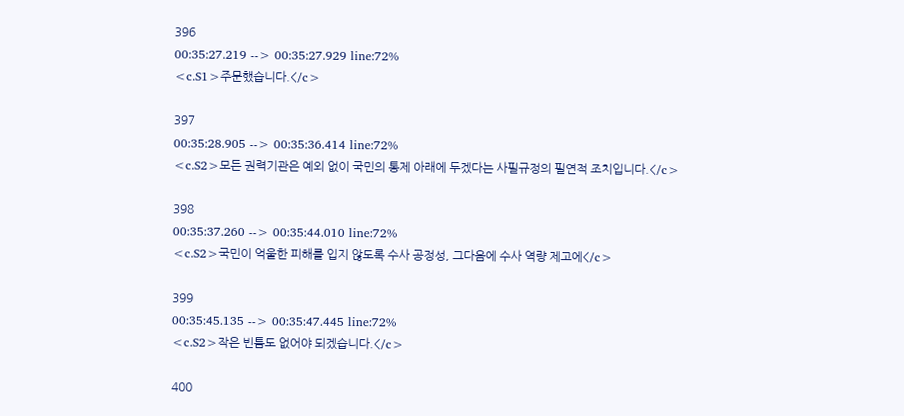396
00:35:27.219 --> 00:35:27.929 line:72%
<c.S1>주문했습니다.</c>

397
00:35:28.905 --> 00:35:36.414 line:72%
<c.S2>모든 권력기관은 예외 없이 국민의 통제 아래에 두겠다는 사필규정의 필연적 조치입니다.</c>

398
00:35:37.260 --> 00:35:44.010 line:72%
<c.S2>국민이 억울한 피해를 입지 않도록 수사 공정성, 그다음에 수사 역량 제고에</c>

399
00:35:45.135 --> 00:35:47.445 line:72%
<c.S2>작은 빈틈도 없어야 되겠습니다.</c>

400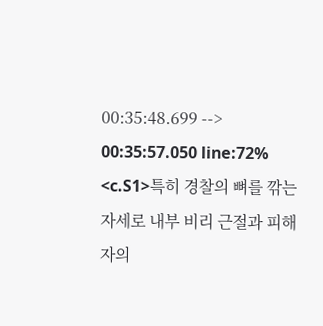00:35:48.699 --> 00:35:57.050 line:72%
<c.S1>특히 경찰의 뼈를 깎는 자세로 내부 비리 근절과 피해자의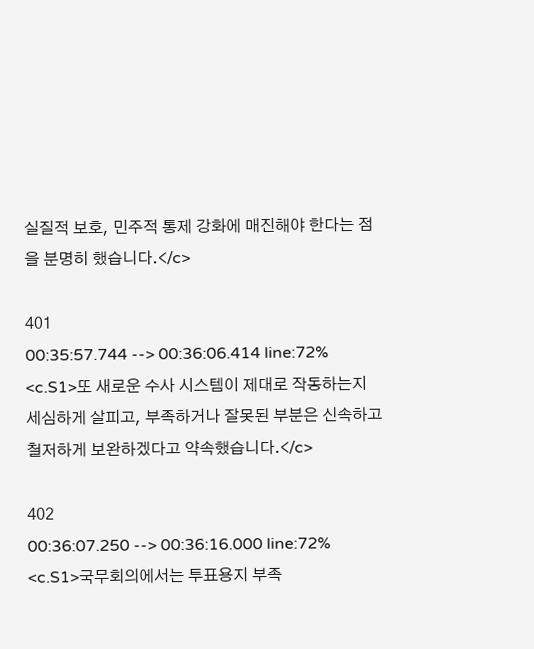실질적 보호, 민주적 통제 강화에 매진해야 한다는 점을 분명히 했습니다.</c>

401
00:35:57.744 --> 00:36:06.414 line:72%
<c.S1>또 새로운 수사 시스템이 제대로 작동하는지 세심하게 살피고, 부족하거나 잘못된 부분은 신속하고 철저하게 보완하겠다고 약속했습니다.</c>

402
00:36:07.250 --> 00:36:16.000 line:72%
<c.S1>국무회의에서는 투표용지 부족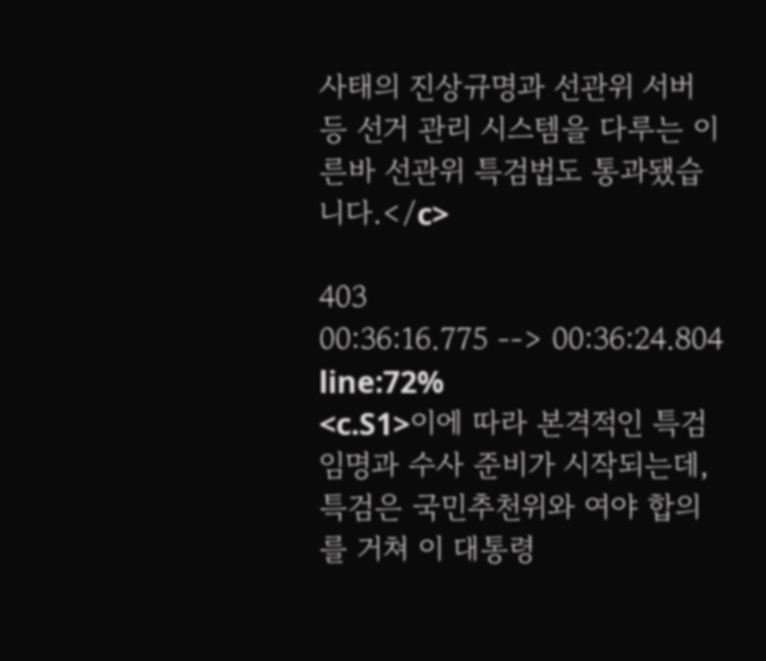사태의 진상규명과 선관위 서버 등 선거 관리 시스템을 다루는 이른바 선관위 특검법도 통과됐습니다.</c>

403
00:36:16.775 --> 00:36:24.804 line:72%
<c.S1>이에 따라 본격적인 특검 임명과 수사 준비가 시작되는데, 특검은 국민추천위와 여야 합의를 거쳐 이 대통령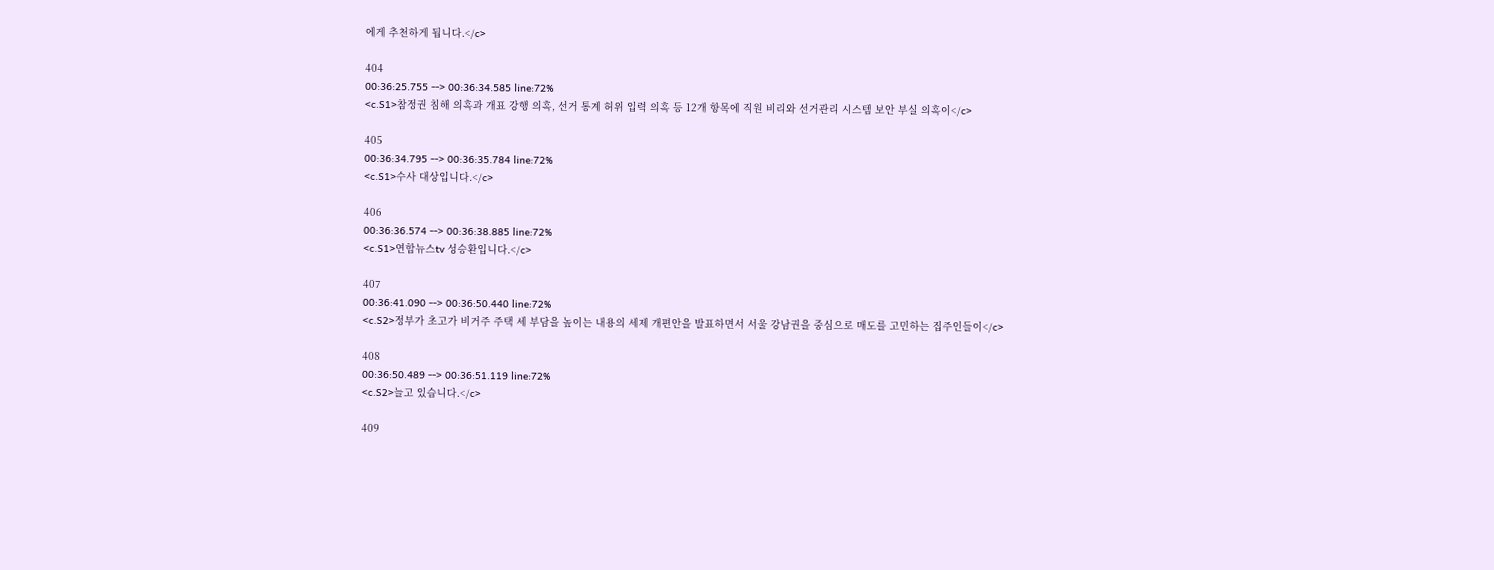에게 추천하게 됩니다.</c>

404
00:36:25.755 --> 00:36:34.585 line:72%
<c.S1>참정권 침해 의혹과 개표 강행 의혹, 선거 통계 허위 입력 의혹 등 12개 항목에 직원 비리와 선거관리 시스템 보안 부실 의혹이</c>

405
00:36:34.795 --> 00:36:35.784 line:72%
<c.S1>수사 대상입니다.</c>

406
00:36:36.574 --> 00:36:38.885 line:72%
<c.S1>연합뉴스tv 성승환입니다.</c>

407
00:36:41.090 --> 00:36:50.440 line:72%
<c.S2>정부가 초고가 비거주 주택 세 부담을 높이는 내용의 세제 개편안을 발표하면서 서울 강남권을 중심으로 매도를 고민하는 집주인들이</c>

408
00:36:50.489 --> 00:36:51.119 line:72%
<c.S2>늘고 있습니다.</c>

409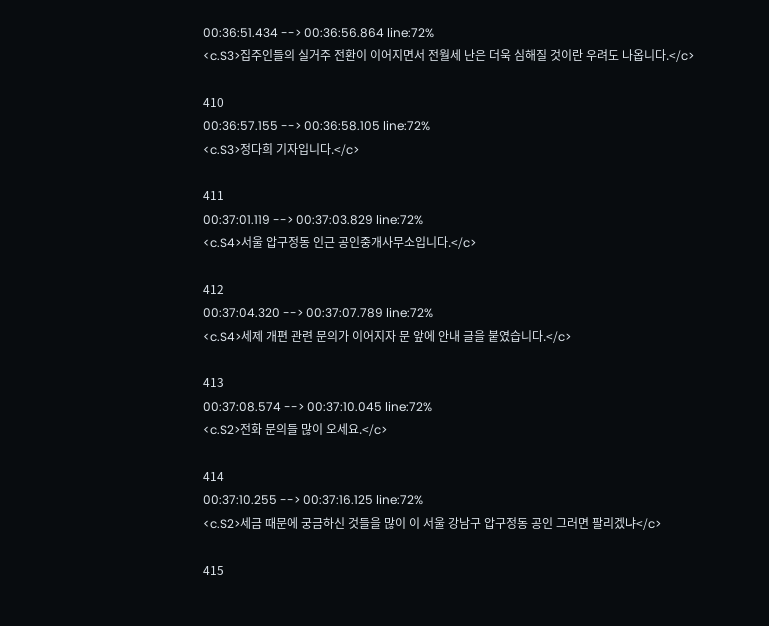00:36:51.434 --> 00:36:56.864 line:72%
<c.S3>집주인들의 실거주 전환이 이어지면서 전월세 난은 더욱 심해질 것이란 우려도 나옵니다.</c>

410
00:36:57.155 --> 00:36:58.105 line:72%
<c.S3>정다희 기자입니다.</c>

411
00:37:01.119 --> 00:37:03.829 line:72%
<c.S4>서울 압구정동 인근 공인중개사무소입니다.</c>

412
00:37:04.320 --> 00:37:07.789 line:72%
<c.S4>세제 개편 관련 문의가 이어지자 문 앞에 안내 글을 붙였습니다.</c>

413
00:37:08.574 --> 00:37:10.045 line:72%
<c.S2>전화 문의들 많이 오세요.</c>

414
00:37:10.255 --> 00:37:16.125 line:72%
<c.S2>세금 때문에 궁금하신 것들을 많이 이 서울 강남구 압구정동 공인 그러면 팔리겠냐</c>

415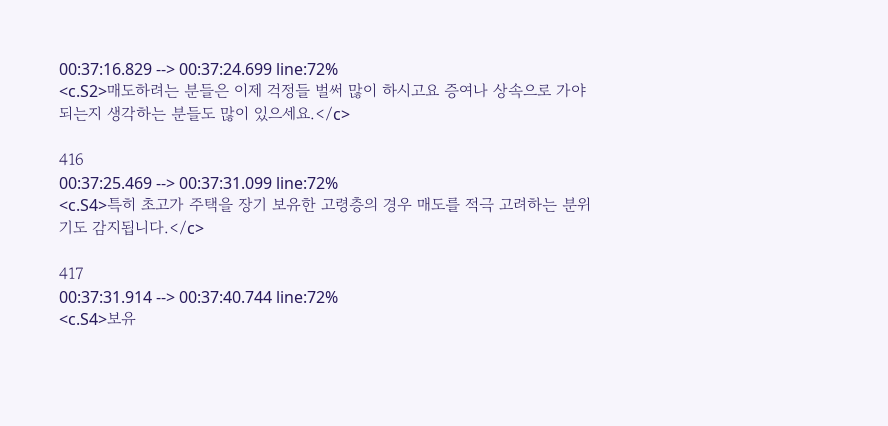00:37:16.829 --> 00:37:24.699 line:72%
<c.S2>매도하려는 분들은 이제 걱정들 벌써 많이 하시고요 증여나 상속으로 가야 되는지 생각하는 분들도 많이 있으세요.</c>

416
00:37:25.469 --> 00:37:31.099 line:72%
<c.S4>특히 초고가 주택을 장기 보유한 고령층의 경우 매도를 적극 고려하는 분위기도 감지됩니다.</c>

417
00:37:31.914 --> 00:37:40.744 line:72%
<c.S4>보유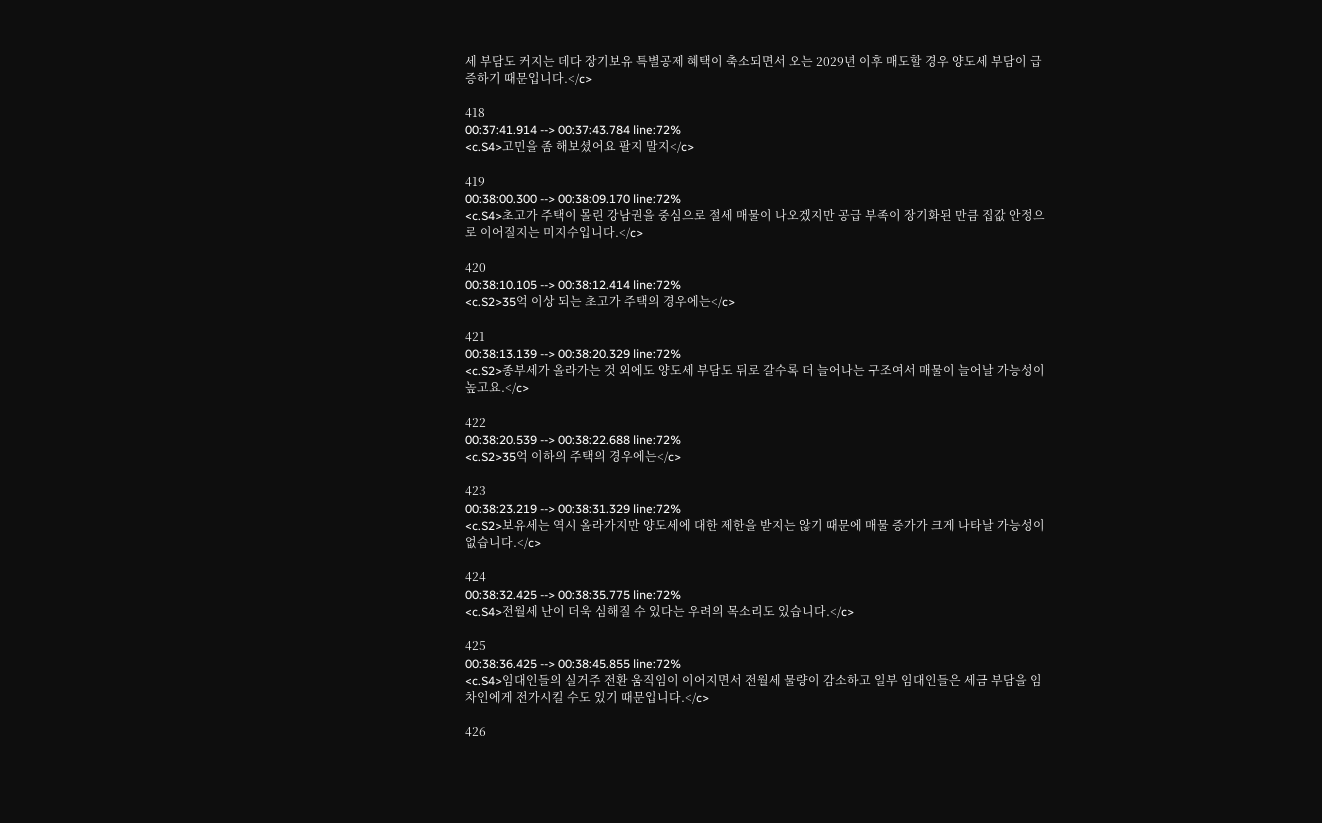세 부담도 커지는 데다 장기보유 특별공제 혜택이 축소되면서 오는 2029년 이후 매도할 경우 양도세 부담이 급증하기 때문입니다.</c>

418
00:37:41.914 --> 00:37:43.784 line:72%
<c.S4>고민을 좀 해보셨어요 팔지 말지</c>

419
00:38:00.300 --> 00:38:09.170 line:72%
<c.S4>초고가 주택이 몰린 강남권을 중심으로 절세 매물이 나오겠지만 공급 부족이 장기화된 만큼 집값 안정으로 이어질지는 미지수입니다.</c>

420
00:38:10.105 --> 00:38:12.414 line:72%
<c.S2>35억 이상 되는 초고가 주택의 경우에는</c>

421
00:38:13.139 --> 00:38:20.329 line:72%
<c.S2>종부세가 올라가는 것 외에도 양도세 부담도 뒤로 갈수록 더 늘어나는 구조여서 매물이 늘어날 가능성이 높고요.</c>

422
00:38:20.539 --> 00:38:22.688 line:72%
<c.S2>35억 이하의 주택의 경우에는</c>

423
00:38:23.219 --> 00:38:31.329 line:72%
<c.S2>보유세는 역시 올라가지만 양도세에 대한 제한을 받지는 않기 때문에 매물 증가가 크게 나타날 가능성이 없습니다.</c>

424
00:38:32.425 --> 00:38:35.775 line:72%
<c.S4>전월세 난이 더욱 심해질 수 있다는 우려의 목소리도 있습니다.</c>

425
00:38:36.425 --> 00:38:45.855 line:72%
<c.S4>임대인들의 실거주 전환 움직임이 이어지면서 전월세 물량이 감소하고 일부 임대인들은 세금 부담을 임차인에게 전가시킬 수도 있기 때문입니다.</c>

426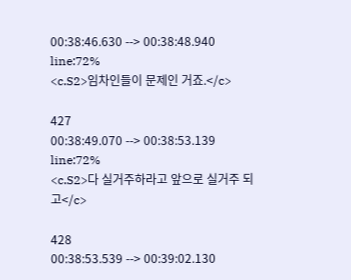00:38:46.630 --> 00:38:48.940 line:72%
<c.S2>임차인들이 문제인 거죠.</c>

427
00:38:49.070 --> 00:38:53.139 line:72%
<c.S2>다 실거주하라고 앞으로 실거주 되고</c>

428
00:38:53.539 --> 00:39:02.130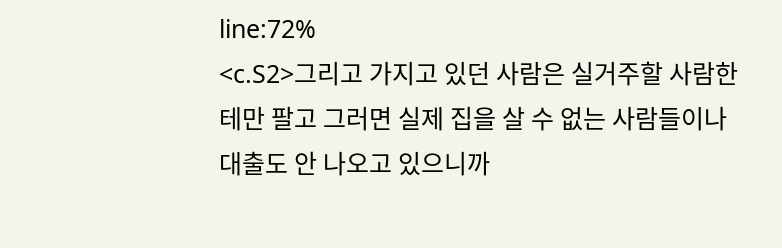line:72%
<c.S2>그리고 가지고 있던 사람은 실거주할 사람한테만 팔고 그러면 실제 집을 살 수 없는 사람들이나 대출도 안 나오고 있으니까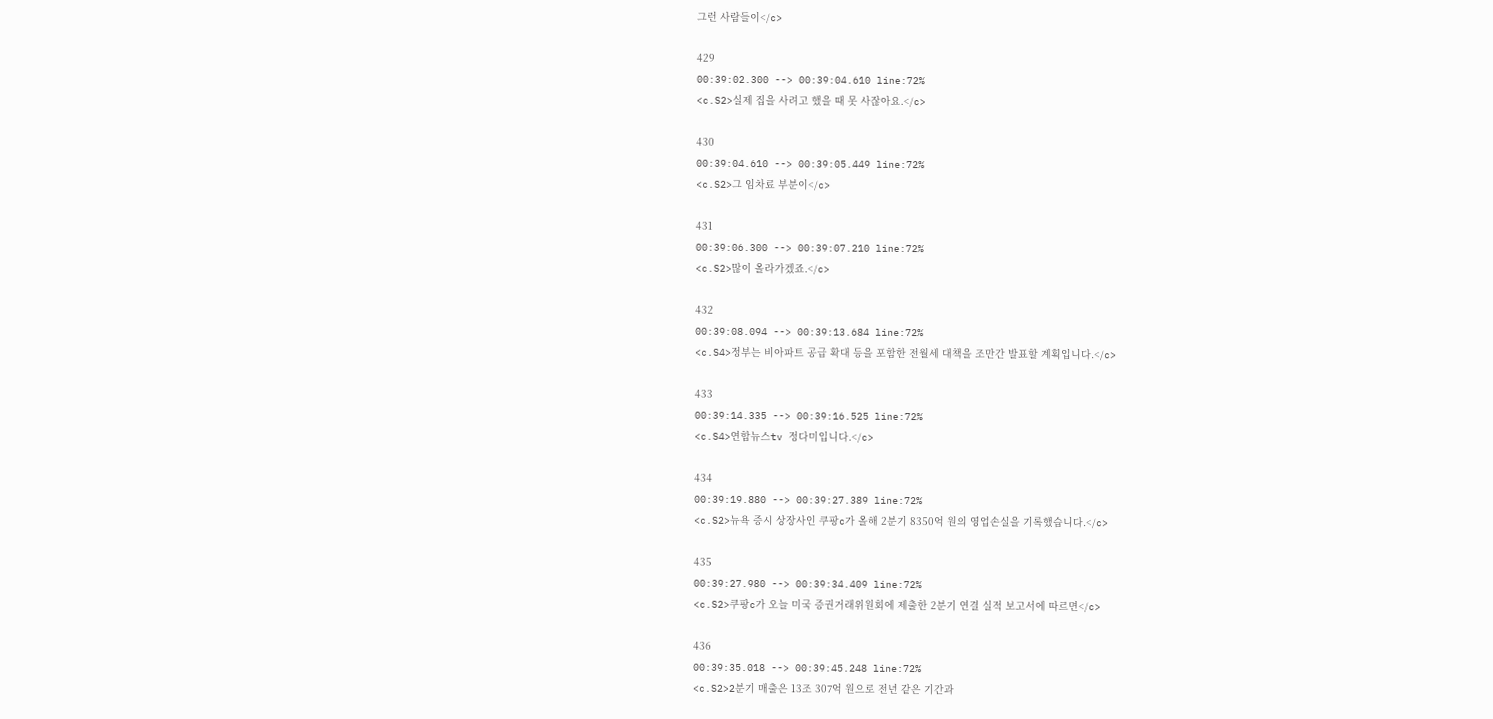그런 사람들이</c>

429
00:39:02.300 --> 00:39:04.610 line:72%
<c.S2>실제 집을 사려고 했을 때 못 사잖아요.</c>

430
00:39:04.610 --> 00:39:05.449 line:72%
<c.S2>그 임차료 부분이</c>

431
00:39:06.300 --> 00:39:07.210 line:72%
<c.S2>많이 올라가겠죠.</c>

432
00:39:08.094 --> 00:39:13.684 line:72%
<c.S4>정부는 비아파트 공급 확대 등을 포함한 전월세 대책을 조만간 발표할 계획입니다.</c>

433
00:39:14.335 --> 00:39:16.525 line:72%
<c.S4>연합뉴스tv 정다미입니다.</c>

434
00:39:19.880 --> 00:39:27.389 line:72%
<c.S2>뉴욕 증시 상장사인 쿠팡c가 올해 2분기 8350억 원의 영업손실을 기록했습니다.</c>

435
00:39:27.980 --> 00:39:34.409 line:72%
<c.S2>쿠팡c가 오늘 미국 증권거래위원회에 제출한 2분기 연결 실적 보고서에 따르면</c>

436
00:39:35.018 --> 00:39:45.248 line:72%
<c.S2>2분기 매출은 13조 307억 원으로 전년 같은 기간과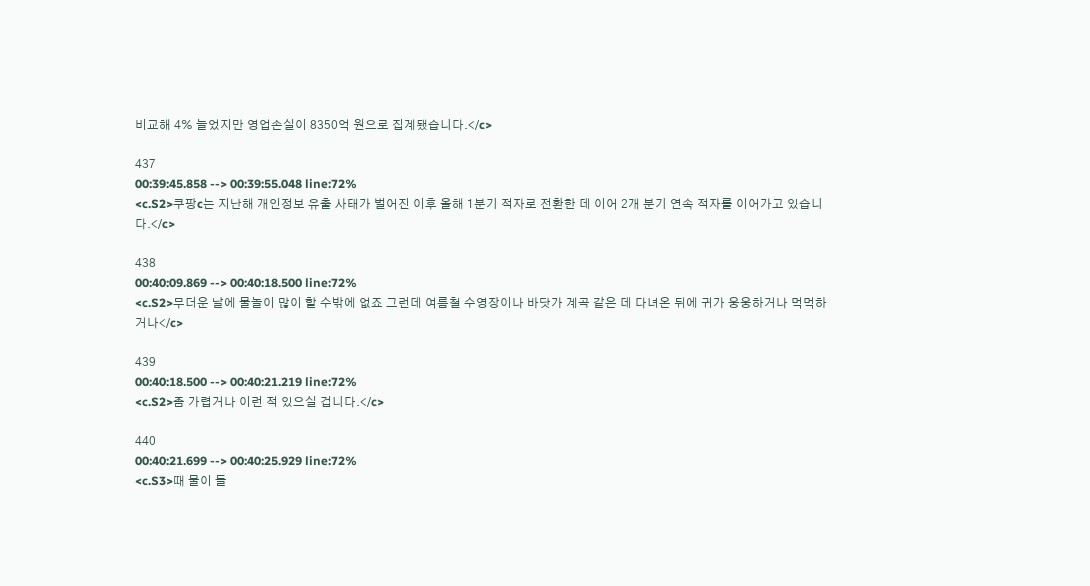비교해 4% 늘었지만 영업손실이 8350억 원으로 집계됐습니다.</c>

437
00:39:45.858 --> 00:39:55.048 line:72%
<c.S2>쿠팡c는 지난해 개인정보 유출 사태가 벌어진 이후 올해 1분기 적자로 전환한 데 이어 2개 분기 연속 적자를 이어가고 있습니다.</c>

438
00:40:09.869 --> 00:40:18.500 line:72%
<c.S2>무더운 날에 물놀이 많이 할 수밖에 없죠 그런데 여름철 수영장이나 바닷가 계곡 같은 데 다녀온 뒤에 귀가 웅웅하거나 먹먹하거나</c>

439
00:40:18.500 --> 00:40:21.219 line:72%
<c.S2>좀 가렵거나 이런 적 있으실 겁니다.</c>

440
00:40:21.699 --> 00:40:25.929 line:72%
<c.S3>때 물이 들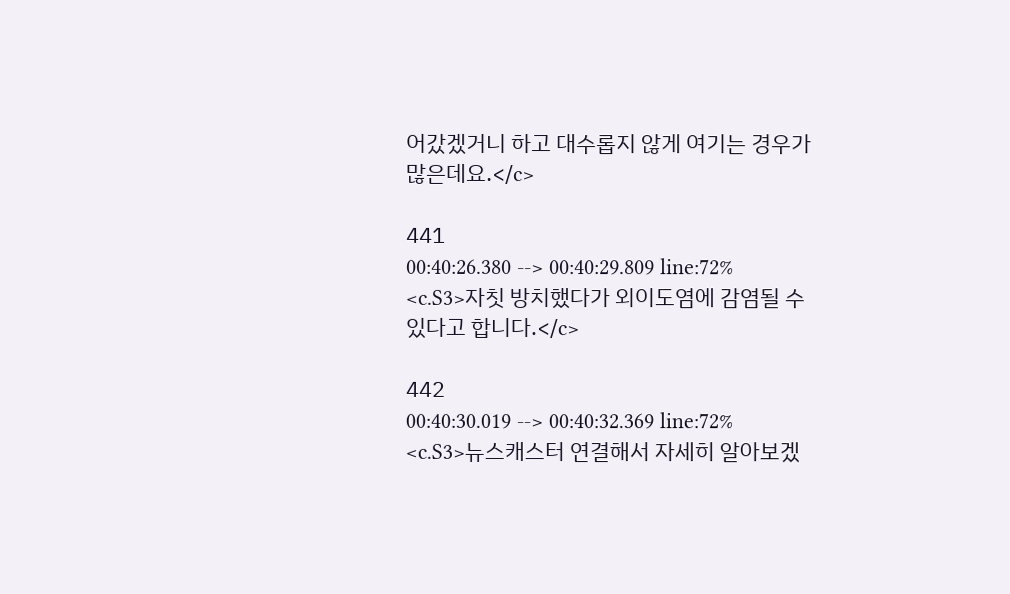어갔겠거니 하고 대수롭지 않게 여기는 경우가 많은데요.</c>

441
00:40:26.380 --> 00:40:29.809 line:72%
<c.S3>자칫 방치했다가 외이도염에 감염될 수 있다고 합니다.</c>

442
00:40:30.019 --> 00:40:32.369 line:72%
<c.S3>뉴스캐스터 연결해서 자세히 알아보겠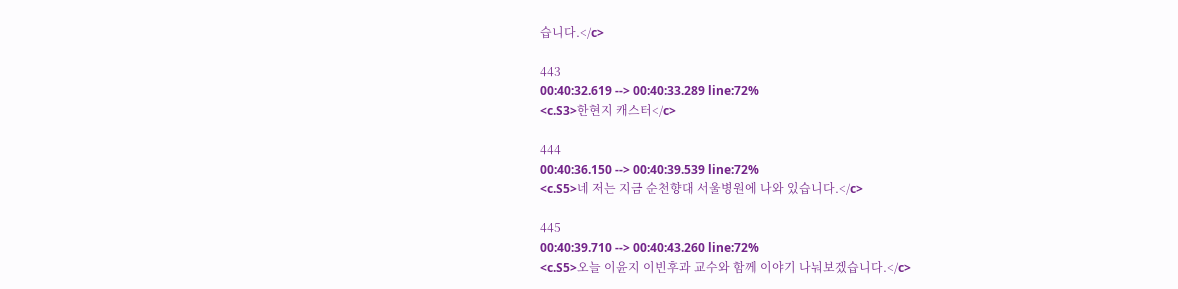습니다.</c>

443
00:40:32.619 --> 00:40:33.289 line:72%
<c.S3>한현지 캐스터</c>

444
00:40:36.150 --> 00:40:39.539 line:72%
<c.S5>네 저는 지금 순천향대 서울병원에 나와 있습니다.</c>

445
00:40:39.710 --> 00:40:43.260 line:72%
<c.S5>오늘 이윤지 이빈후과 교수와 함께 이야기 나눠보겠습니다.</c>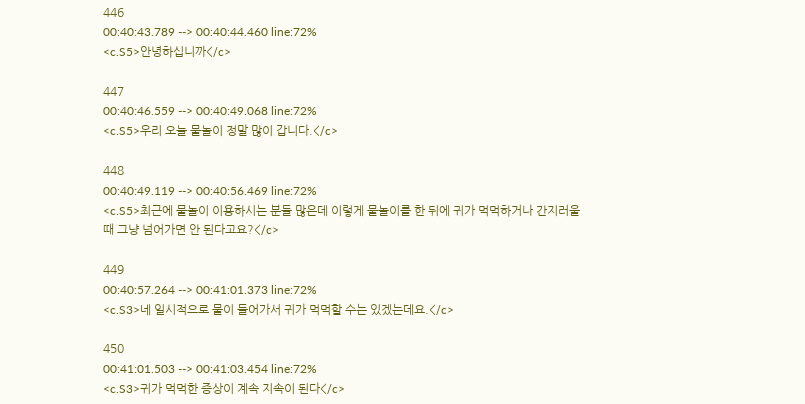446
00:40:43.789 --> 00:40:44.460 line:72%
<c.S5>안녕하십니까</c>

447
00:40:46.559 --> 00:40:49.068 line:72%
<c.S5>우리 오늘 물놀이 정말 많이 갑니다.</c>

448
00:40:49.119 --> 00:40:56.469 line:72%
<c.S5>최근에 물놀이 이용하시는 분들 많은데 이렇게 물놀이를 한 뒤에 귀가 먹먹하거나 간지러울 때 그냥 넘어가면 안 된다고요?</c>

449
00:40:57.264 --> 00:41:01.373 line:72%
<c.S3>네 일시적으로 물이 들어가서 귀가 먹먹할 수는 있겠는데요.</c>

450
00:41:01.503 --> 00:41:03.454 line:72%
<c.S3>귀가 먹먹한 증상이 계속 지속이 된다</c>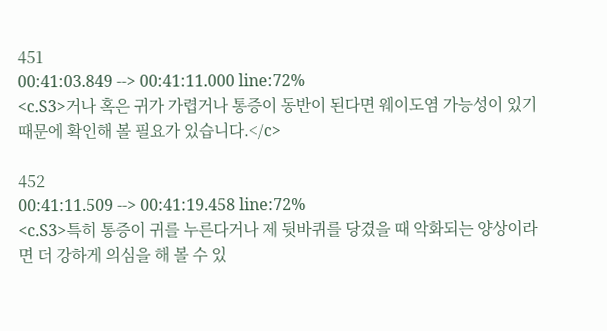451
00:41:03.849 --> 00:41:11.000 line:72%
<c.S3>거나 혹은 귀가 가렵거나 통증이 동반이 된다면 웨이도염 가능성이 있기 때문에 확인해 볼 필요가 있습니다.</c>

452
00:41:11.509 --> 00:41:19.458 line:72%
<c.S3>특히 통증이 귀를 누른다거나 제 뒷바퀴를 당겼을 때 악화되는 양상이라면 더 강하게 의심을 해 볼 수 있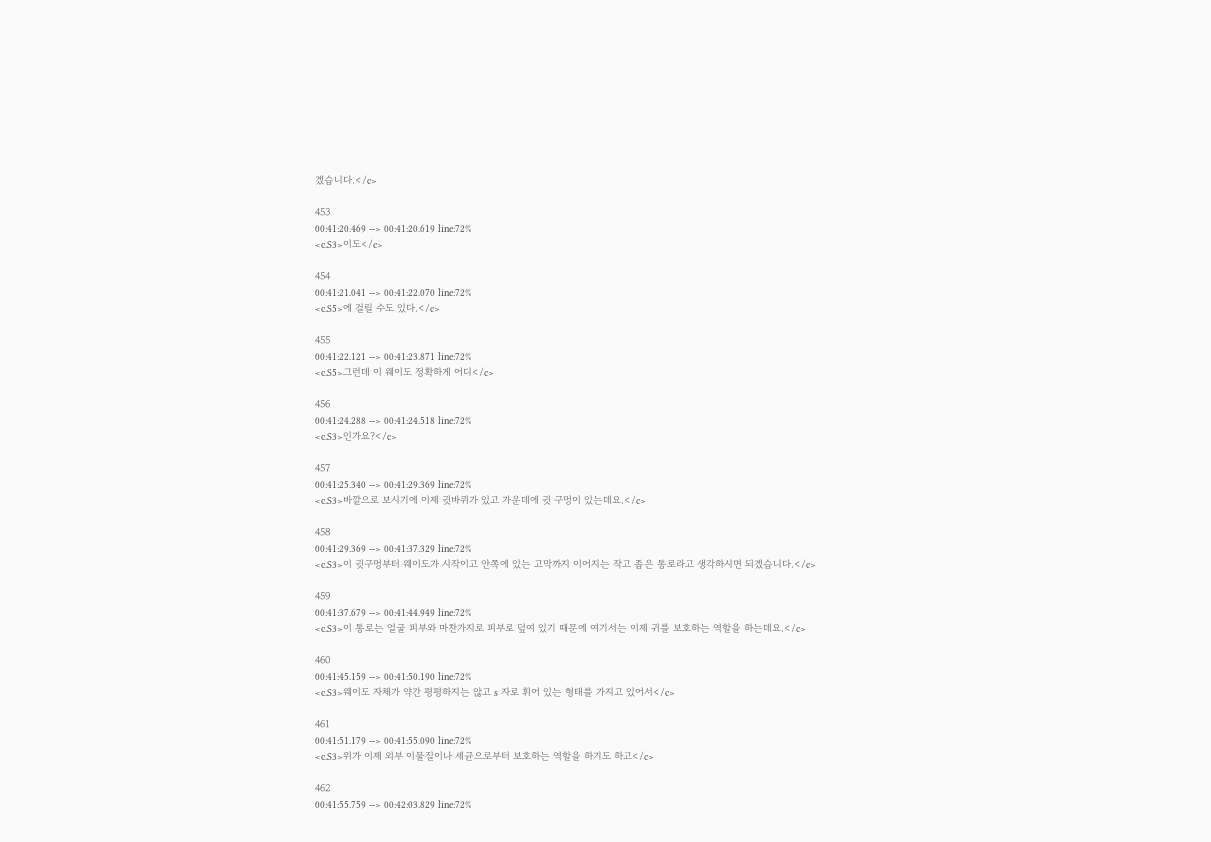겠습니다.</c>

453
00:41:20.469 --> 00:41:20.619 line:72%
<c.S3>이도</c>

454
00:41:21.041 --> 00:41:22.070 line:72%
<c.S5>에 걸릴 수도 있다.</c>

455
00:41:22.121 --> 00:41:23.871 line:72%
<c.S5>그런데 이 웨이도 정확하게 어디</c>

456
00:41:24.288 --> 00:41:24.518 line:72%
<c.S3>인가요?</c>

457
00:41:25.340 --> 00:41:29.369 line:72%
<c.S3>바깥으로 보시기에 이제 귓바퀴가 있고 가운데에 귓 구멍이 있는데요.</c>

458
00:41:29.369 --> 00:41:37.329 line:72%
<c.S3>이 귓구멍부터 웨이도가 시작이고 안쪽에 있는 고막까지 이어지는 작고 좁은 통로라고 생각하시면 되겠습니다.</c>

459
00:41:37.679 --> 00:41:44.949 line:72%
<c.S3>이 통로는 얼굴 피부와 마찬가지로 피부로 덮여 있기 때문에 여기서는 이제 귀를 보호하는 역할을 하는데요.</c>

460
00:41:45.159 --> 00:41:50.190 line:72%
<c.S3>웨이도 자체가 약간 평평하지는 않고 s 자로 휘어 있는 형태를 가지고 있어서</c>

461
00:41:51.179 --> 00:41:55.090 line:72%
<c.S3>위가 이제 외부 이물질이나 세균으로부터 보호하는 역할을 하기도 하고</c>

462
00:41:55.759 --> 00:42:03.829 line:72%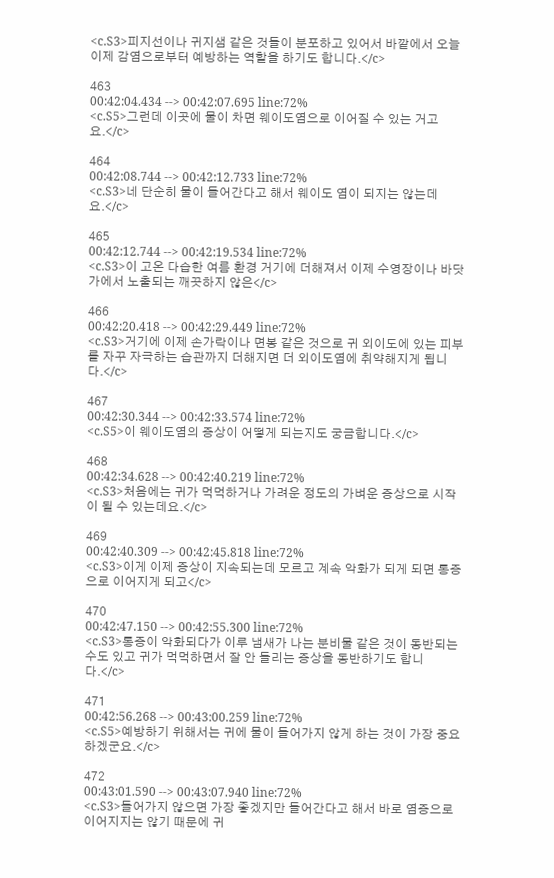<c.S3>피지선이나 귀지샘 같은 것들이 분포하고 있어서 바깥에서 오늘 이제 감염으로부터 예방하는 역할을 하기도 합니다.</c>

463
00:42:04.434 --> 00:42:07.695 line:72%
<c.S5>그런데 이곳에 물이 차면 웨이도염으로 이어질 수 있는 거고요.</c>

464
00:42:08.744 --> 00:42:12.733 line:72%
<c.S3>네 단순히 물이 들어간다고 해서 웨이도 염이 되지는 않는데요.</c>

465
00:42:12.744 --> 00:42:19.534 line:72%
<c.S3>이 고온 다습한 여름 환경 거기에 더해져서 이제 수영장이나 바닷가에서 노출되는 깨끗하지 않은</c>

466
00:42:20.418 --> 00:42:29.449 line:72%
<c.S3>거기에 이제 손가락이나 면봉 같은 것으로 귀 외이도에 있는 피부를 자꾸 자극하는 습관까지 더해지면 더 외이도염에 취약해지게 됩니다.</c>

467
00:42:30.344 --> 00:42:33.574 line:72%
<c.S5>이 웨이도염의 증상이 어떻게 되는지도 궁금합니다.</c>

468
00:42:34.628 --> 00:42:40.219 line:72%
<c.S3>처음에는 귀가 먹먹하거나 가려운 정도의 가벼운 증상으로 시작이 될 수 있는데요.</c>

469
00:42:40.309 --> 00:42:45.818 line:72%
<c.S3>이게 이제 증상이 지속되는데 모르고 계속 악화가 되게 되면 통증으로 이어지게 되고</c>

470
00:42:47.150 --> 00:42:55.300 line:72%
<c.S3>통증이 악화되다가 이루 냄새가 나는 분비물 같은 것이 동반되는 수도 있고 귀가 먹먹하면서 잘 안 들리는 증상을 동반하기도 합니다.</c>

471
00:42:56.268 --> 00:43:00.259 line:72%
<c.S5>예방하기 위해서는 귀에 물이 들어가지 않게 하는 것이 가장 중요하겠군요.</c>

472
00:43:01.590 --> 00:43:07.940 line:72%
<c.S3>들어가지 않으면 가장 좋겠지만 들어간다고 해서 바로 염증으로 이어지지는 않기 때문에 귀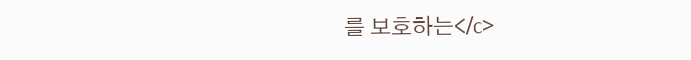를 보호하는</c>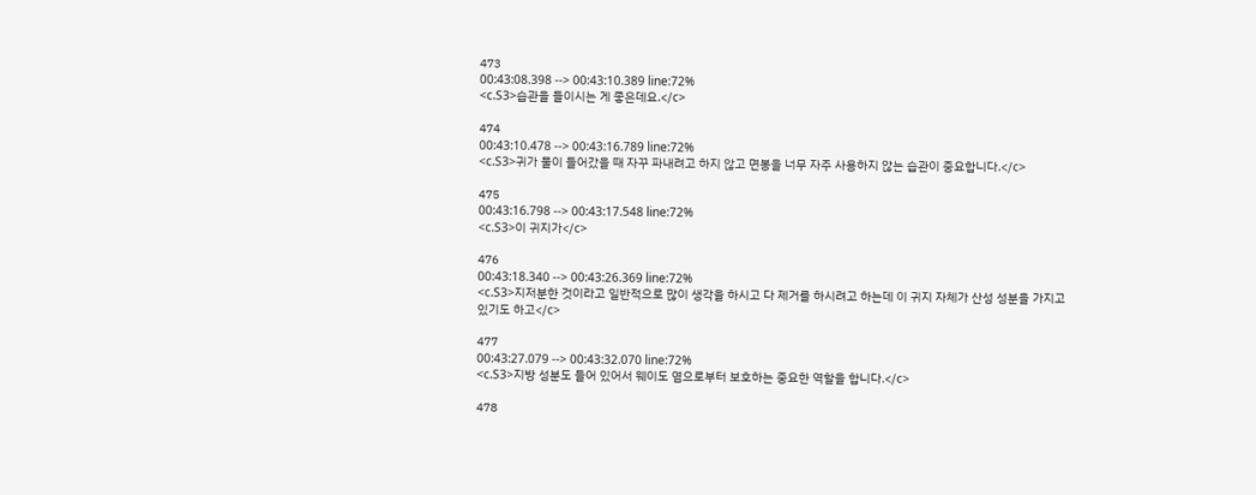473
00:43:08.398 --> 00:43:10.389 line:72%
<c.S3>습관을 들이시는 게 좋은데요.</c>

474
00:43:10.478 --> 00:43:16.789 line:72%
<c.S3>귀가 물이 들어갔을 때 자꾸 파내려고 하지 않고 면봉을 너무 자주 사용하지 않는 습관이 중요합니다.</c>

475
00:43:16.798 --> 00:43:17.548 line:72%
<c.S3>이 귀지가</c>

476
00:43:18.340 --> 00:43:26.369 line:72%
<c.S3>지저분한 것이라고 일반적으로 많이 생각을 하시고 다 제거를 하시려고 하는데 이 귀지 자체가 산성 성분을 가지고 있기도 하고</c>

477
00:43:27.079 --> 00:43:32.070 line:72%
<c.S3>지방 성분도 들어 있어서 웨이도 염으로부터 보호하는 중요한 역할을 합니다.</c>

478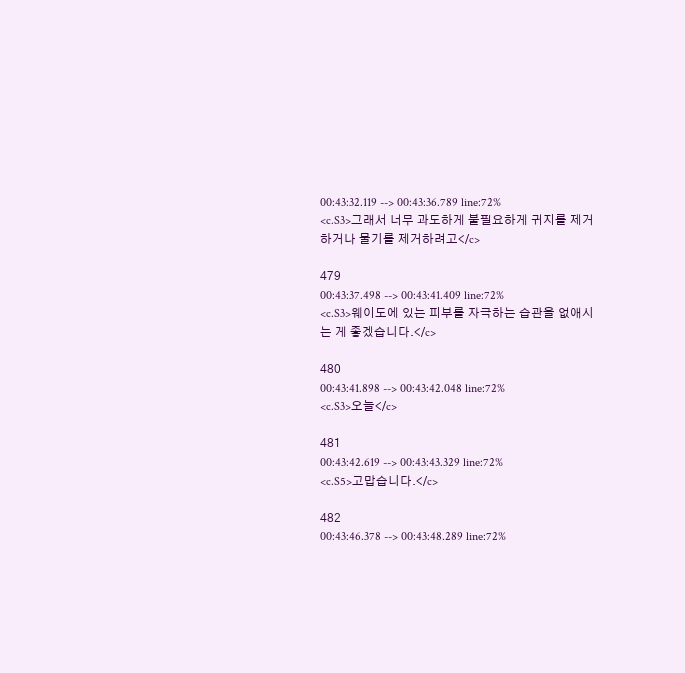00:43:32.119 --> 00:43:36.789 line:72%
<c.S3>그래서 너무 과도하게 불필요하게 귀지를 제거하거나 물기를 제거하려고</c>

479
00:43:37.498 --> 00:43:41.409 line:72%
<c.S3>웨이도에 있는 피부를 자극하는 습관을 없애시는 게 좋겠습니다.</c>

480
00:43:41.898 --> 00:43:42.048 line:72%
<c.S3>오늘</c>

481
00:43:42.619 --> 00:43:43.329 line:72%
<c.S5>고맙습니다.</c>

482
00:43:46.378 --> 00:43:48.289 line:72%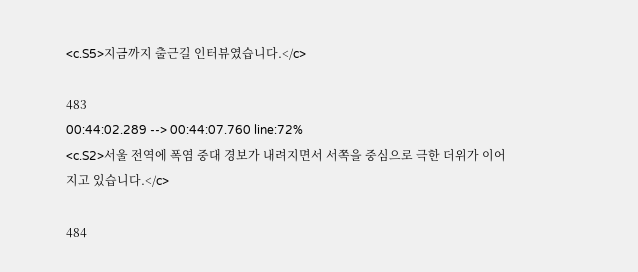<c.S5>지금까지 출근길 인터뷰였습니다.</c>

483
00:44:02.289 --> 00:44:07.760 line:72%
<c.S2>서울 전역에 폭염 중대 경보가 내려지면서 서쪽을 중심으로 극한 더위가 이어지고 있습니다.</c>

484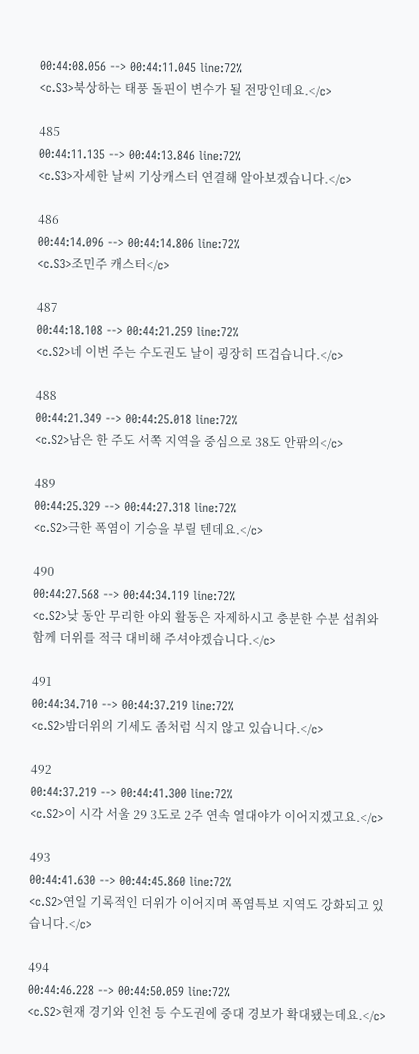00:44:08.056 --> 00:44:11.045 line:72%
<c.S3>북상하는 태풍 돌핀이 변수가 될 전망인데요.</c>

485
00:44:11.135 --> 00:44:13.846 line:72%
<c.S3>자세한 날씨 기상캐스터 연결해 알아보겠습니다.</c>

486
00:44:14.096 --> 00:44:14.806 line:72%
<c.S3>조민주 캐스터</c>

487
00:44:18.108 --> 00:44:21.259 line:72%
<c.S2>네 이번 주는 수도권도 날이 굉장히 뜨겁습니다.</c>

488
00:44:21.349 --> 00:44:25.018 line:72%
<c.S2>남은 한 주도 서쪽 지역을 중심으로 38도 안팎의</c>

489
00:44:25.329 --> 00:44:27.318 line:72%
<c.S2>극한 폭염이 기승을 부릴 텐데요.</c>

490
00:44:27.568 --> 00:44:34.119 line:72%
<c.S2>낮 동안 무리한 야외 활동은 자제하시고 충분한 수분 섭취와 함께 더위를 적극 대비해 주셔야겠습니다.</c>

491
00:44:34.710 --> 00:44:37.219 line:72%
<c.S2>밤더위의 기세도 좀처럼 식지 않고 있습니다.</c>

492
00:44:37.219 --> 00:44:41.300 line:72%
<c.S2>이 시각 서울 29 3도로 2주 연속 열대야가 이어지겠고요.</c>

493
00:44:41.630 --> 00:44:45.860 line:72%
<c.S2>연일 기록적인 더위가 이어지며 폭염특보 지역도 강화되고 있습니다.</c>

494
00:44:46.228 --> 00:44:50.059 line:72%
<c.S2>현재 경기와 인천 등 수도권에 중대 경보가 확대됐는데요.</c>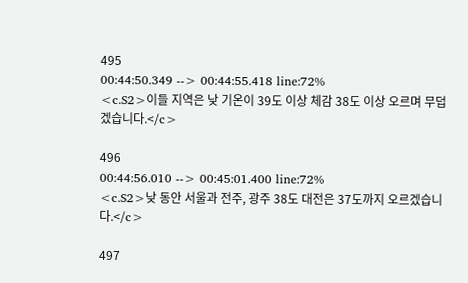495
00:44:50.349 --> 00:44:55.418 line:72%
<c.S2>이들 지역은 낮 기온이 39도 이상 체감 38도 이상 오르며 무덥겠습니다.</c>

496
00:44:56.010 --> 00:45:01.400 line:72%
<c.S2>낮 동안 서울과 전주, 광주 38도 대전은 37도까지 오르겠습니다.</c>

497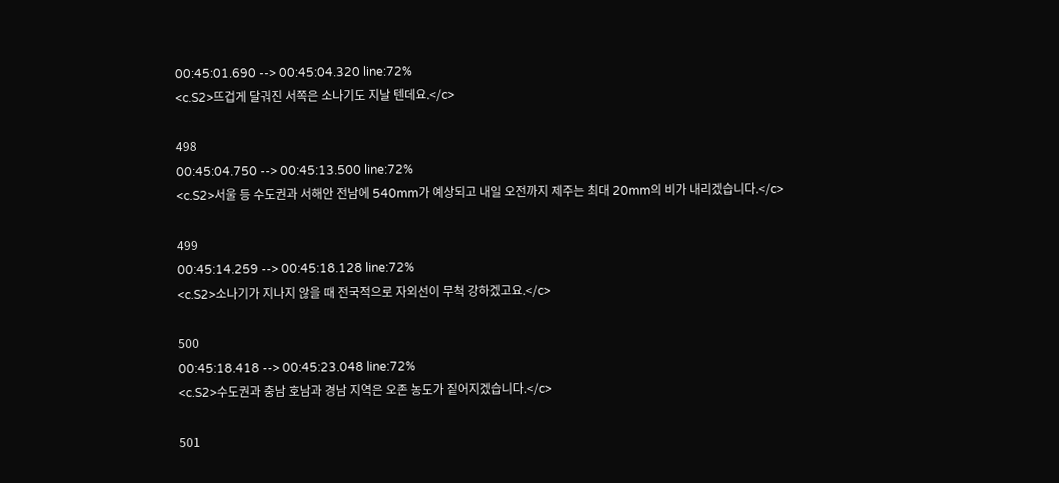00:45:01.690 --> 00:45:04.320 line:72%
<c.S2>뜨겁게 달궈진 서쪽은 소나기도 지날 텐데요.</c>

498
00:45:04.750 --> 00:45:13.500 line:72%
<c.S2>서울 등 수도권과 서해안 전남에 540mm가 예상되고 내일 오전까지 제주는 최대 20mm의 비가 내리겠습니다.</c>

499
00:45:14.259 --> 00:45:18.128 line:72%
<c.S2>소나기가 지나지 않을 때 전국적으로 자외선이 무척 강하겠고요.</c>

500
00:45:18.418 --> 00:45:23.048 line:72%
<c.S2>수도권과 충남 호남과 경남 지역은 오존 농도가 짙어지겠습니다.</c>

501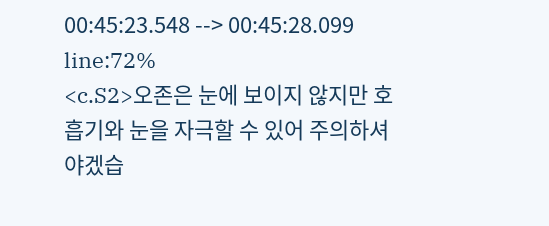00:45:23.548 --> 00:45:28.099 line:72%
<c.S2>오존은 눈에 보이지 않지만 호흡기와 눈을 자극할 수 있어 주의하셔야겠습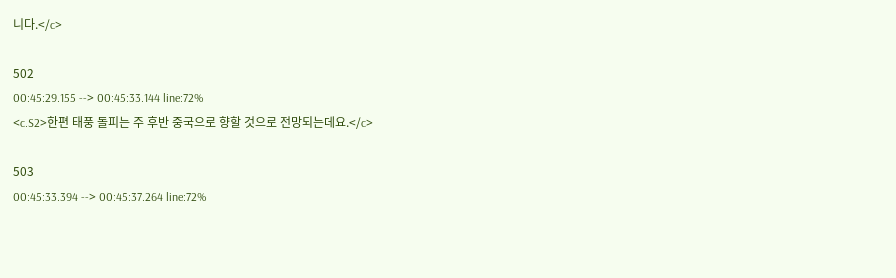니다.</c>

502
00:45:29.155 --> 00:45:33.144 line:72%
<c.S2>한편 태풍 돌피는 주 후반 중국으로 향할 것으로 전망되는데요.</c>

503
00:45:33.394 --> 00:45:37.264 line:72%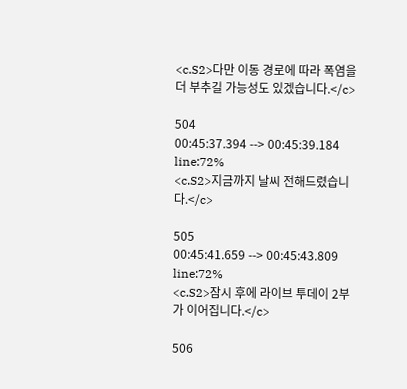<c.S2>다만 이동 경로에 따라 폭염을 더 부추길 가능성도 있겠습니다.</c>

504
00:45:37.394 --> 00:45:39.184 line:72%
<c.S2>지금까지 날씨 전해드렸습니다.</c>

505
00:45:41.659 --> 00:45:43.809 line:72%
<c.S2>잠시 후에 라이브 투데이 2부가 이어집니다.</c>

506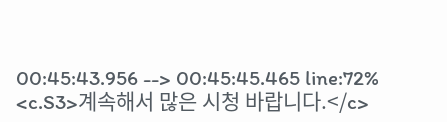00:45:43.956 --> 00:45:45.465 line:72%
<c.S3>계속해서 많은 시청 바랍니다.</c>